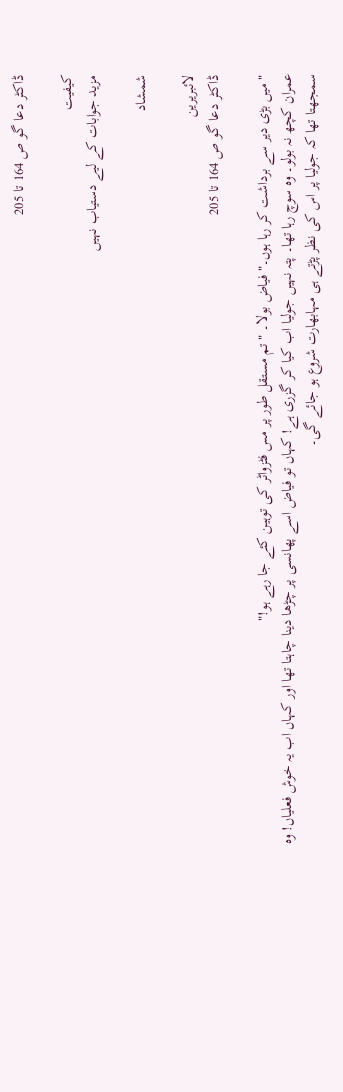ڈاکٹر دعا گو ص 164 تا 205

کیفیت
مزید جوابات کے لیے دستیاب نہیں

شمشاد

لائبریرین
ڈاکٹر دعا گو ص 164 تا 205

" میں بڑی دیر سے برداشت کر رہا ہوں۔" فیاض بولا۔ " تم مستقل طور پر مس فٹزواٹر کی توہین کئے جا رہے ہو!"
عمران کچھ نہ بولو۔ وہ سوچ رہا تھا۔ پتہ نہیں جولیا اب کیا کر گزری ہے! کہاں تو فیاض اسے پھانسی پر چڑھا دینا چاہتا تھا اور کہاں اب یہ خوش فعلیاں! وہ سمجھتا تھا کہ جولیا پر اس کی نظر پڑتے ہی مہابھارت شروع ہو جائے گی۔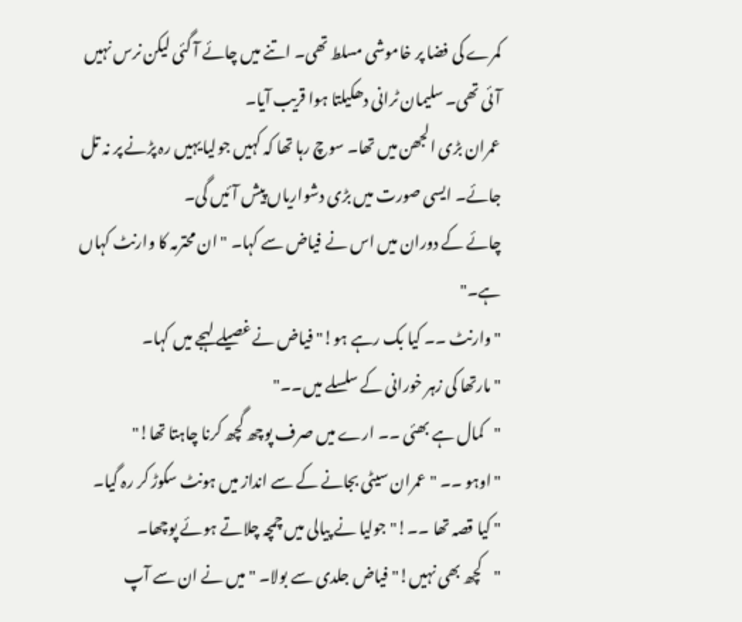کمرے کی فضا پر خاموشی مسلط تھی۔ اتنے میں چائے آ گئی لیکن نرس نہیں آئی تھی۔ سلیمان ٹرانی دھکیلتا ہوا قریب آیا۔
عمران بڑی الجھن میں تھا۔ سوچ رہا تھا کہ کہیں جولیا یہیں رہ پڑنے پر نہ تل جائے۔ ایسی صورت میں بڑی دشواریاں پیش آئیں گی۔
چائے کے دوران میں اس نے فیاض سے کہا۔ " ان محترمہ کا وارنٹ کہاں ہے۔"
"وارنٹ ۔۔ کیا بک رہے ہو!" فیاض نے غصیلے لہجے میں کہا۔
"مارتھا کی زہر خورانی کے سلسلے میں۔۔"
"کمال ہے بھئی ۔۔ ارے میں صرف پوچھ گچھ کرنا چاہتا تھا!"
"اوہو ۔۔ " عمران سیٹی بجانے کے سے انداز میں ہونٹ سکوڑ کر رہ گیا۔
" کیا قصہ تھا ۔۔!" جولیا نے پیالی میں چمچہ چلاتے ہوئے پوچھا۔
"کچھ بھی نہیں!" فیاض جلدی سے بولا۔ " میں نے ان سے آپ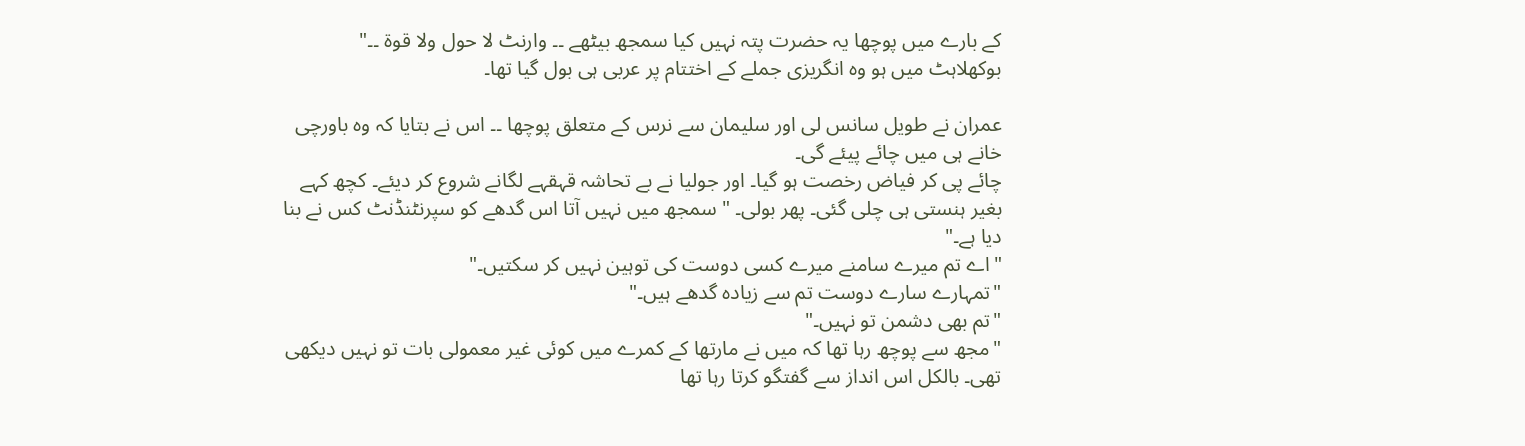کے بارے میں پوچھا یہ حضرت پتہ نہیں کیا سمجھ بیٹھے ۔۔ وارنٹ لا حول ولا قوۃ ۔۔"
بوکھلاہٹ میں ہو وہ انگریزی جملے کے اختتام پر عربی ہی بول گیا تھا۔

عمران نے طویل سانس لی اور سلیمان سے نرس کے متعلق پوچھا ۔۔ اس نے بتایا کہ وہ باورچی خانے ہی میں چائے پیئے گی۔
چائے پی کر فیاض رخصت ہو گیا۔ اور جولیا نے بے تحاشہ قہقہے لگانے شروع کر دیئے۔ کچھ کہے بغیر ہنستی ہی چلی گئی۔ پھر بولی۔ " سمجھ میں نہیں آتا اس گدھے کو سپرنٹنڈنٹ کس نے بنا دیا ہے۔"
"اے تم میرے سامنے میرے کسی دوست کی توہین نہیں کر سکتیں۔"
"تمہارے سارے دوست تم سے زیادہ گدھے ہیں۔"
"تم بھی دشمن تو نہیں۔"
"مجھ سے پوچھ رہا تھا کہ میں نے مارتھا کے کمرے میں کوئی غیر معمولی بات تو نہیں دیکھی تھی۔ بالکل اس انداز سے گفتگو کرتا رہا تھا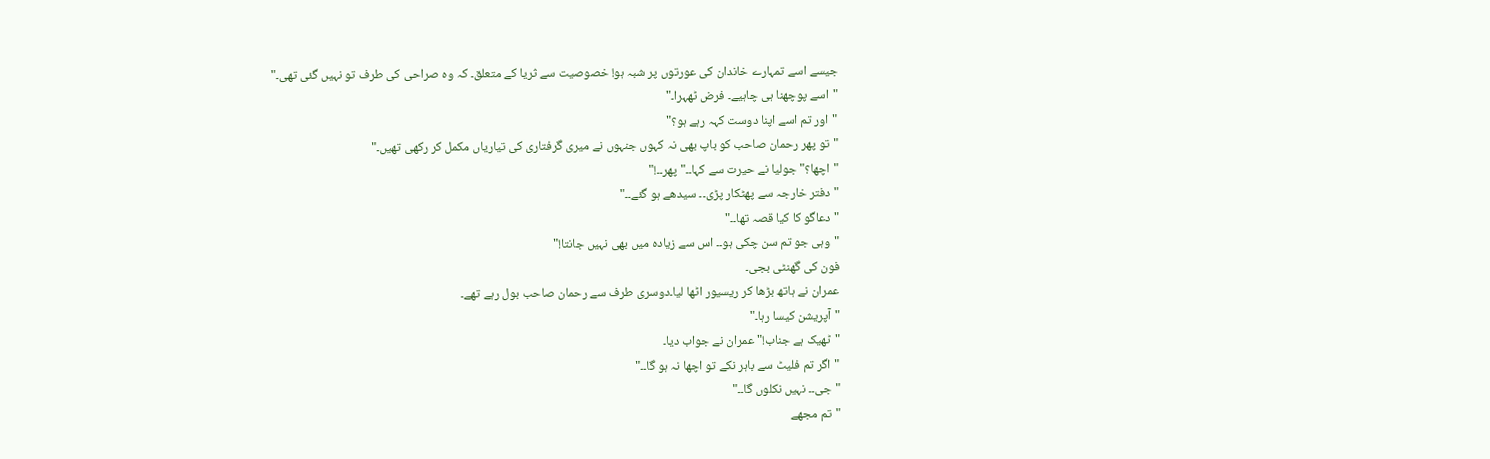جیسے اسے تمہارے خاندان کی عورتوں پر شبہ ہو! خصوصیت سے ثریا کے متعلق۔ کہ وہ صراحی کی طرف تو نہیں گئی تھی۔"
"اسے پوچھنا ہی چاہیے۔ فرض ٹھہرا۔"
"اور تم اسے اپنا دوست کہہ رہے ہو؟"
"تو پھر رحمان صاحب کو باپ بھی نہ کہوں جنہوں نے میری گرفتاری کی تیاریاں مکمل کر رکھی تھیں۔"
"اچھا؟" جولیا نے حیرت سے کہا۔۔" پھر۔۔!"
"دفتر خارجہ سے پھٹکار پڑی۔۔ سیدھے ہو گئے۔۔"
"دعاگو کا کیا قصہ تھا۔۔"
"وہی جو تم سن چکی ہو۔۔ اس سے زیادہ میں بھی نہیں جانتا!"
فون کی گھنٹی بجی۔
عمران نے ہاتھ بڑھا کر ریسیور اٹھا لیا۔دوسری طرف سے رحمان صاحب بول رہے تھے۔
"آپریشن کیسا رہا۔"
"ٹھیک ہے جناب!" عمران نے جواب دیا۔
"اگر تم فلیٹ سے باہر نکے تو اچھا نہ ہو گا۔۔"
"جی۔۔ نہیں نکلوں گا۔۔"
"تم مجھے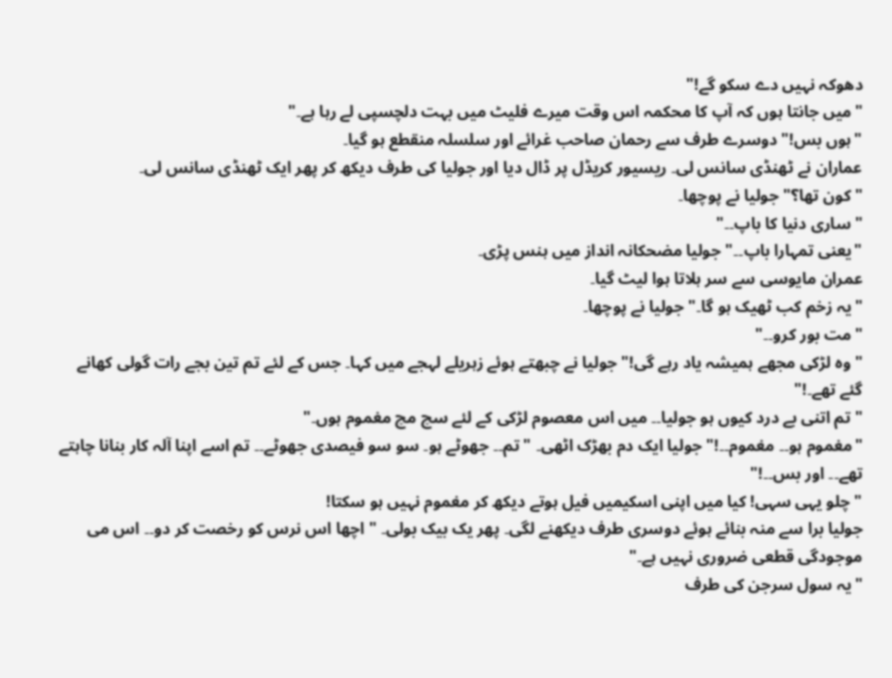دھوکہ نہیں دے سکو گے!"
"میں جانتا ہوں کہ آپ کا محکمہ اس وقت میرے فلیٹ میں بہت دلچسپی لے رہا ہے۔"
"ہوں بس!" دوسرے طرف سے رحمان صاحب غرائے اور سلسلہ منقطع ہو گیا۔
عماران نے ٹھنڈی سانس لی۔ ریسیور کریڈل پر ڈال دیا اور جولیا کی طرف دیکھ کر پھر ایک ٹھنڈی سانس لی۔
"کون تھا؟" جولیا نے پوچھا۔
"ساری دنیا کا باپ۔۔"
"یعنی تمہارا باپ۔۔" جولیا مضحکانہ انداز میں ہنس پڑی۔
عمران مایوسی سے سر ہلاتا ہوا لیٹ گیا۔
"یہ زخم کب ٹھیک ہو گا۔" جولیا نے پوچھا۔
"مت بور کرو۔۔"
"وہ لڑکی مجھے ہمیشہ یاد رہے گی!" جولیا نے چبھتے ہوئے زہریلے لہجے میں کہا۔ جس کے لئے تم تین بجے رات گولی کھانے گئے تھے۔!"
"تم اتنی بے درد کیوں ہو جولیا۔۔ میں اس معصوم لڑکی کے لئے سچ مچ مغموم ہوں۔"
"مغموم ہو۔۔ مغموم۔۔!" جولیا ایک دم بھڑک اٹھی۔ "تم۔۔ جھوٹے ہو۔ سو سو فیصدی جھوٹے۔۔ تم اسے اپنا آلہ کار بنانا چاہتے تھے۔۔ اور بس۔۔!"
"چلو یہی سہی! کیا میں اپنی اسکیمیں فیل ہوتے دیکھ کر مغموم نہیں ہو سکتا!
جولیا برا سے منہ بنائے ہوئے دوسری طرف دیکھنے لگی۔ پھر یک بیک بولی۔ " اچھا اس نرس کو رخصت کر دو۔۔ اس می موجودگی قطعی ضروری نہیں ہے۔"
"یہ سول سرجن کی طرف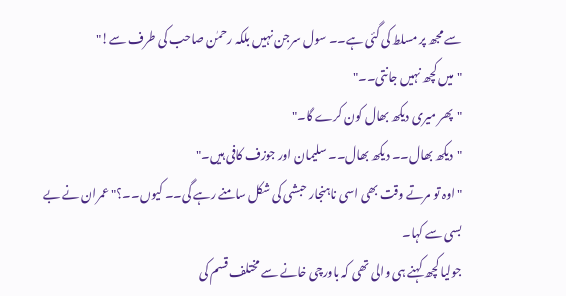سے مجھ پر مسلط کی گئی ہے۔۔ سول سرجن نہیں بلکہ رحمٰن صاحب کی طرف سے!"
"میں کچھ نہیں جانتی۔۔"
"پھر میری دیکھ بھال کون کرے گا۔"
"دیکھ بھال۔۔ دیکھ بھال۔۔ سلیمان اور جوزف کافی ہیں۔"
"اوہ تو مرتے وقت بھی اسی ناہنجار حبشی کی شکل سامنے رہے گی۔۔ کیوں۔۔؟" عمران نے بے بسی سے کہا۔
جولیا کچھ کہنے ہی والی تھی کہ باورچی خانے سے مختلف قسم کی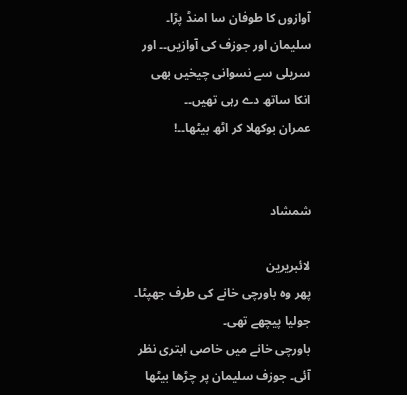آوازوں کا طوفان سا امنڈ پڑا۔
سلیمان اور جوزف کی آوازیں۔۔ اور سریلی سے نسوانی چیخیں بھی انکا ساتھ دے رہی تھیں۔۔
عمران بوکھلا کر اٹھ بیٹھا۔۔!


شمشاد

لائبریرین
پھر وہ باورچی خانے کی طرف جھپٹا۔ جولیا پیچھے تھی۔
باورچی خانے میں خاصی ابتری نظر آئی۔ جوزف سلیمان پر چڑھا بیٹھا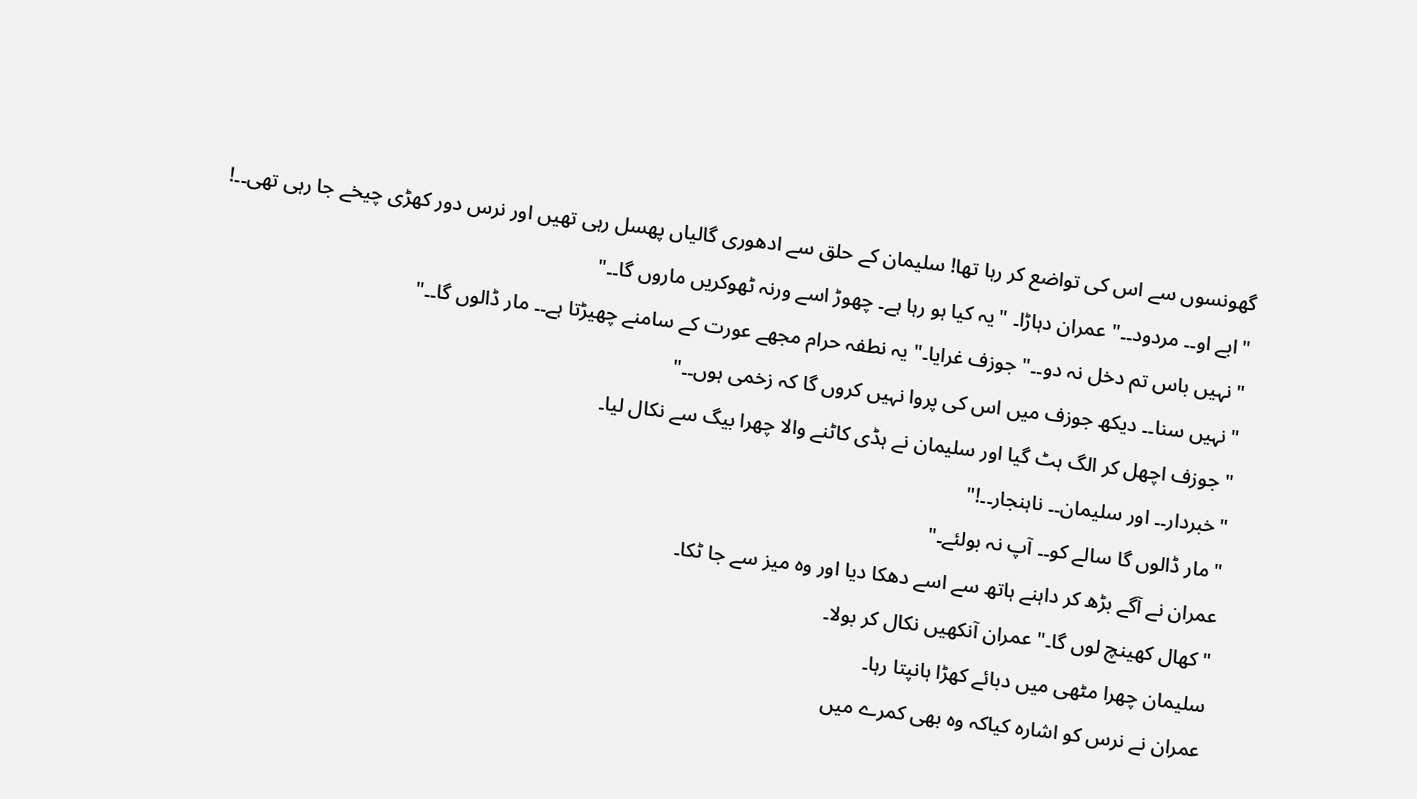گھونسوں سے اس کی تواضع کر رہا تھا! سلیمان کے حلق سے ادھوری گالیاں پھسل رہی تھیں اور نرس دور کھڑی چیخے جا رہی تھی۔۔!
"ابے او۔۔ مردود۔۔" عمران دہاڑا۔ "یہ کیا ہو رہا ہے۔ چھوڑ اسے ورنہ ٹھوکریں ماروں گا۔۔"
"نہیں باس تم دخل نہ دو۔۔" جوزف غرایا۔" یہ نطفہ حرام مجھے عورت کے سامنے چھیڑتا ہے۔۔ مار ڈالوں گا۔۔"
"نہیں سنا۔۔ دیکھ جوزف میں اس کی پروا نہیں کروں گا کہ زخمی ہوں۔۔"
"جوزف اچھل کر الگ ہٹ گیا اور سلیمان نے ہڈی کاٹنے والا چھرا بیگ سے نکال لیا۔
"خبردار۔۔ اور سلیمان۔۔ ناہنجار۔۔!"
"مار ڈالوں گا سالے کو۔۔ آپ نہ بولئے۔"
عمران نے آگے بڑھ کر داہنے ہاتھ سے اسے دھکا دیا اور وہ میز سے جا ٹکا۔
"کھال کھینچ لوں گا۔" عمران آنکھیں نکال کر بولا۔
سلیمان چھرا مٹھی میں دبائے کھڑا ہانپتا رہا۔
عمران نے نرس کو اشارہ کیاکہ وہ بھی کمرے میں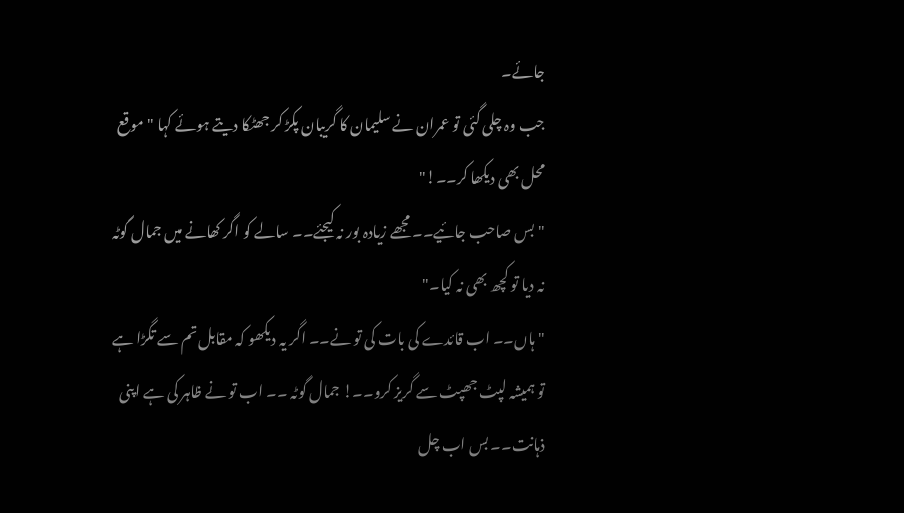جائے۔
جب وہ چلی گئی تو عمران نے سلیمان کا گریبان پکڑ کر جھٹکا دیتے ہوئے کہا "موقع محل بھی دیکھا کر۔۔!"
"بس صاحب جائیے۔۔ مجھے زیادہ بور نہ کیجئے۔۔ سالے کو اگر کھانے میں جمال گوٹہ نہ دیا تو کچھ بھی نہ کیا۔"
"ہاں۔۔ اب قائدے کی بات کی تو نے۔۔ اگر یہ دیکھو کہ مقابل تم سے تگڑا ہے تو ہمیشہ لپٹ جھپٹ سے گریز کرو۔۔! جمال گوٹہ ۔۔ اب تو نے ظاہر کی ہے اپنی ذہانت۔۔ بس اب چل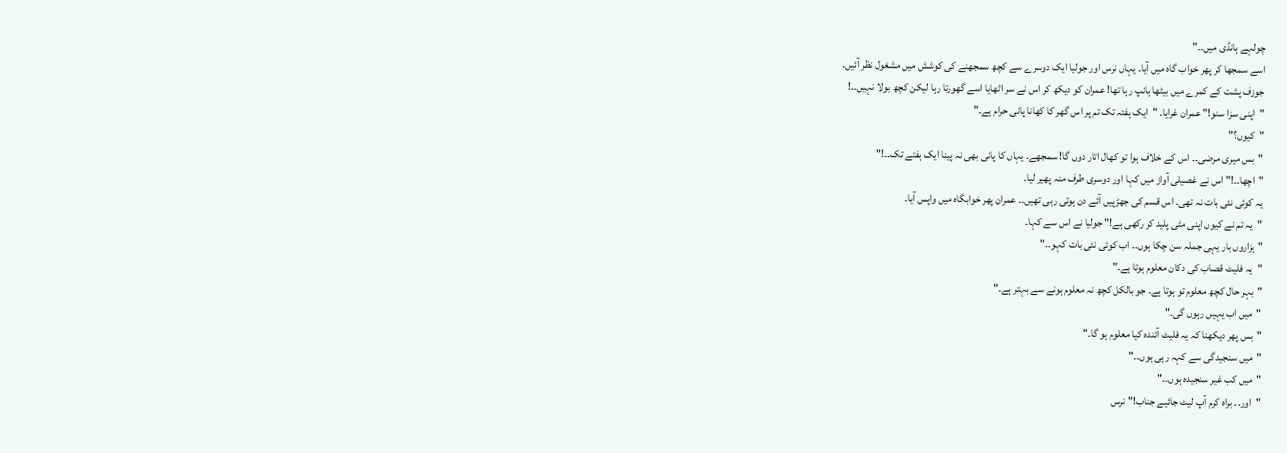چولہے ہانڈی میں۔۔"
اسے سمجھا کر پھر خواب گاہ میں آیا۔ یہاں نرس اور جولیا ایک دوسرے سے کچھ سمجھنے کی کوشش میں مشغول نظر آئیں۔
جوزف پشت کے کمرے میں بیٹھا ہانپ رہا تھا! عمران کو دیکھ کر اس نے سر اٹھایا اسے گھورتا رہا لیکن کچھ بولا نہیں۔۔!
"اپنی سزا سنو!" عمران غرایا۔ "ایک ہفتہ تک تم پر اس گھر کا کھانا پانی حرام ہے۔"
"کیوں؟"
"بس میری مرضی۔۔ اس کے خلاف ہوا تو کھال اتار دوں گا! سمجھے۔ یہاں کا پانی بھی نہ پینا ایک ہفتے تک۔۔!"
"اچھا۔۔!" اس نے غصیلی آواز میں کہا اور دوسری طرف منہ پھیر لیا۔
یہ کوئی نئی بات نہ تھی۔ اس قسم کی جھڑپیں آئے دن ہوتی رہی تھیں۔۔ عمران پھر خوابگاہ میں واپس آیا۔
"یہ تم نے کیوں اپنی مٹی پلید کر رکھی ہے!" جولیا نے اس سے کہا۔
"ہزاروں بار یہی جملہ سن چکا ہوں۔۔ اب کوئی نئی بات کہو۔۔"
"یہ فلیٹ قصاب کی دکان معلوم ہوتا ہے۔"
"بہر حال کچھ معلوم تو ہوتا ہے۔ جو بالکل کچھ نہ معلوم ہونے سے بہتر ہے۔"
"میں اب یہیں رہوں گی۔"
"بس پھر دیکھنا کہ یہ فلیٹ آئندہ کیا معلوم ہو گا۔"
"میں سنجیدگی سے کہہ رہی ہوں۔۔"
"میں کب غیر سنجیدہ ہوں۔۔"
"اور۔۔ براہ کرم آپ لیٹ جائیے جناب!" نرس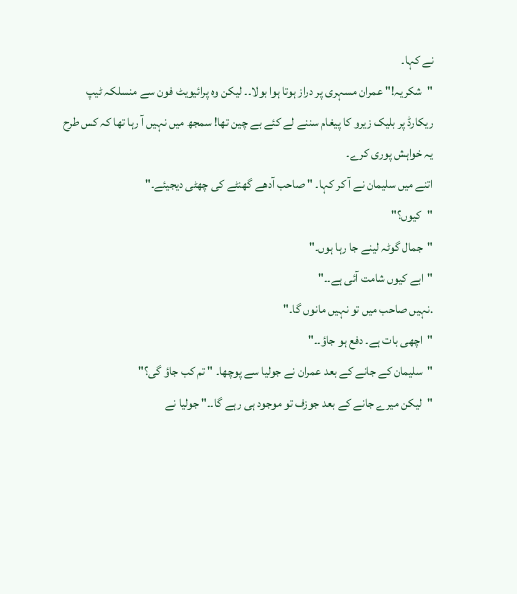نے کہا۔
"شکریہ!" عمران مسہری پر دراز ہوتا ہوا بولا۔۔ لیکن وہ پرائیویٹ فون سے منسلکہ ٹیپ ریکارڈ پر بلیک زیرو کا پیغام سننے لے کئے بے چین تھا! سمجھ میں نہیں آ رہا تھا کہ کس طرح یہ خواہش پوری کرے۔
اتنے میں سلیمان نے آ کر کہا۔ " صاحب آدھے گھنٹے کی چھٹی دیجیئے۔"
"کیوں؟"
"جمال گوٹہ لینے جا رہا ہوں۔"
"ابے کیوں شامت آئی ہے۔۔"
.نہیں صاحب میں تو نہیں مانوں گا۔"
"اچھی بات ہے۔ دفع ہو جاؤ۔۔"
"سلیمان کے جانے کے بعد عمران نے جولیا سے پوچھا۔ " تم کب جاؤ گی؟"
"لیکن میرے جانے کے بعد جوزف تو موجود ہی رہے گا۔۔" جولیا نے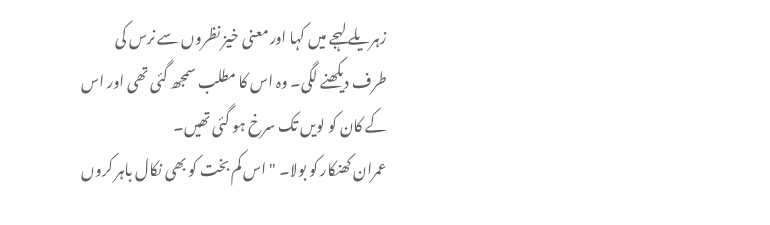زہریلے لہجے میں کہا اور معنی خیز نظروں سے نرس کی طرف دیکھنے لگی۔ وہ اس کا مطلب سمجھ گئی تھی اور اس کے کان کو لویں تک سرخ ہو گئی تھیں۔
عمران کھنکار کو بولا۔ " اس کم بخت کو بھی نکال باہر کروں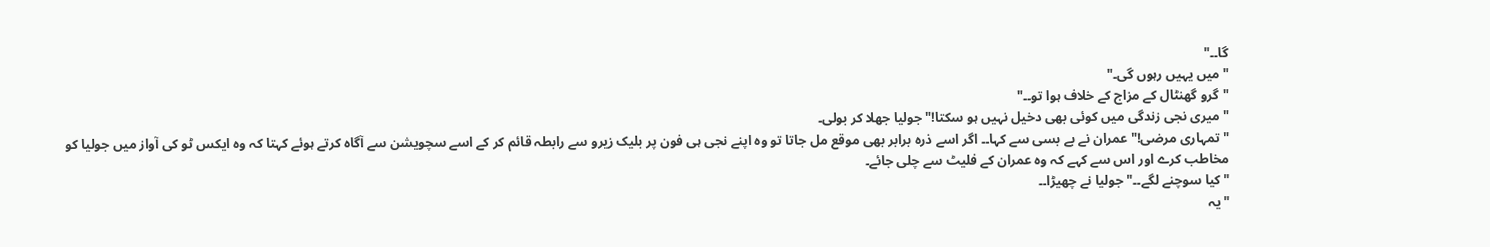گا۔۔"
"میں یہیں رہوں گی۔"
"گرو گھنٹال کے مزاج کے خلاف ہوا تو۔۔"
"میری نجی زندگی میں کوئی بھی دخیل نہیں ہو سکتا!" جولیا جھلا کر بولی۔
"تمہاری مرضی!" عمران نے بے بسی سے کہا۔۔ اگر اسے ذرہ برابر بھی موقع مل جاتا تو وہ اپنے نجی ہی فون پر بلیک زیرو سے رابطہ قائم کر کے اسے سچویشن سے آگاہ کرتے ہوئے کہتا کہ وہ ایکس ٹو کی آواز میں جولیا کو مخاطب کرے اور اس سے کہے کہ وہ عمران کے فلیٹ سے چلی جائے۔
"کیا سوچنے لگے۔۔" جولیا نے چھیڑا۔۔
"یہ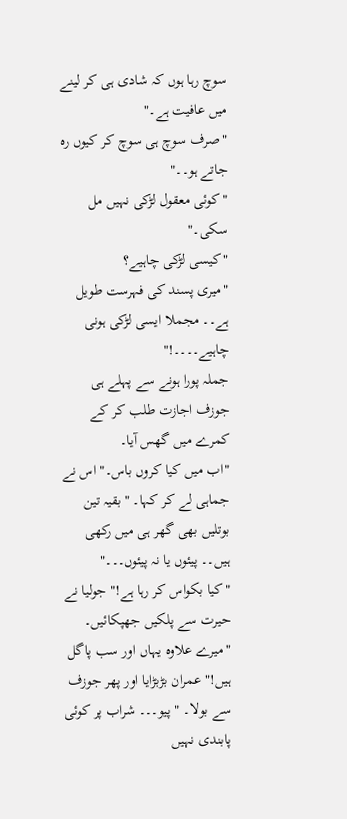سوچ رہا ہوں کہ شادی ہی کر لینے میں عافیت ہے۔"
"صرف سوچ ہی سوچ کر کیوں رہ جاتے ہو۔۔"
"کوئی معقول لڑکی نہیں مل سکی۔"
"کیسی لڑکی چاہیے؟
"میری پسند کی فہرست طویل ہے۔۔ مجملا ایسی لڑکی ہونی چاہیے۔۔۔۔!"
جملہ پورا ہونے سے پہلے ہی جوزف اجازت طلب کر کے کمرے میں گھس آیا۔
"اب میں کیا کروں باس۔" اس نے جماہی لے کر کہا۔ "بقیہ تین بوتلیں بھی گھر ہی میں رکھی ہیں۔۔ پیئوں یا نہ پیئوں۔۔۔"
"کیا بکواس کر رہا ہے!" جولیا نے حیرت سے پلکیں جھپکائیں۔
"میرے علاوہ یہاں اور سب پاگل ہیں!" عمران بڑبڑایا اور پھر جوزف سے بولا۔ " پیو۔۔۔ شراب پر کوئی پابندی نہیں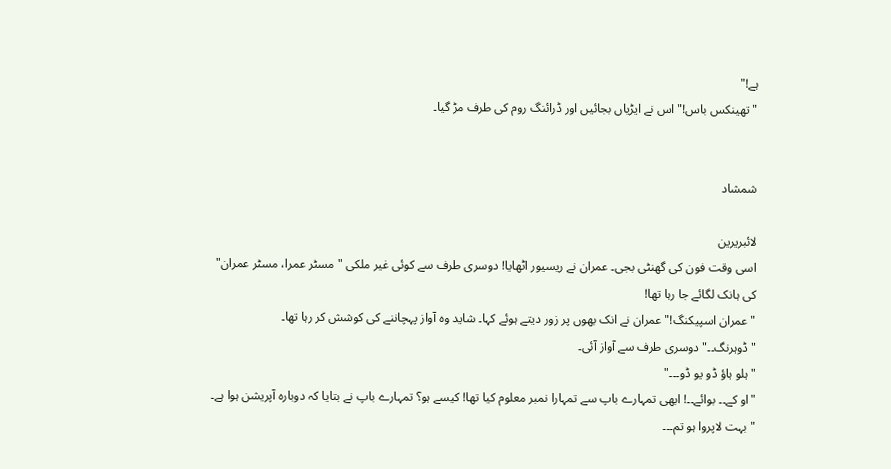ہے!"
"تھینکس باس!" اس نے ایڑیاں بجائیں اور ڈرائنگ روم کی طرف مڑ گیا۔


شمشاد

لائبریرین
اسی وقت فون کی گھنٹی بجی۔ عمران نے ریسیور اٹھایا! دوسری طرف سے کوئی غیر ملکی " مسٹر عمرا، مسٹر عمران" کی ہانک لگائے جا رہا تھا!
"عمران اسپیکنگ!" عمران نے انک بھوں پر زور دیتے ہوئے کہا۔ شاید وہ آواز پہچاننے کی کوشش کر رہا تھا۔
"ڈوہرنگ۔۔" دوسری طرف سے آواز آئی۔
"ہلو ہاؤ ڈو یو ڈو۔۔۔"
"او کے۔۔ بوائے۔۔! ابھی تمہارے باپ سے تمہارا نمبر معلوم کیا تھا! کیسے ہو؟ تمہارے باپ نے بتایا کہ دوبارہ آپریشن ہوا ہے۔ " بہت لاپروا ہو تم۔۔۔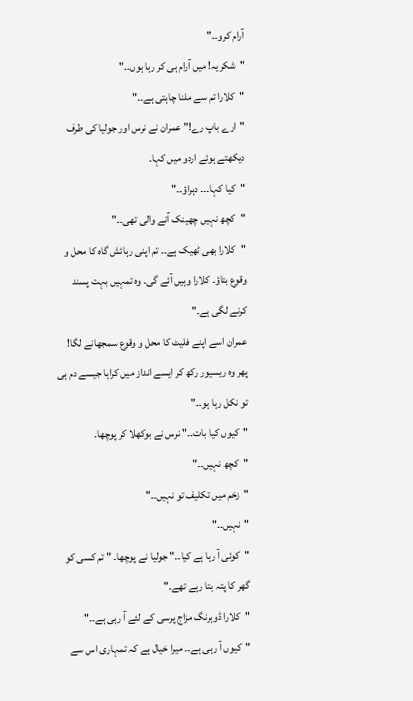آرام کرو۔۔"
"شکریہ! میں آرام ہی کر رہا ہوں۔۔"
"کلارا تم سے ملنا چاہتی ہے۔۔"
"ارے باپ رے!" عمران نے نرس اور جولیا کی طرف دیکھتے ہوئے اردو میں کہا۔
"کیا کہا۔۔۔ دہراؤ۔۔"
"کچھ نہیں چھینک آنے والی تھی۔۔"
"کلارا بھی ٹھیک ہے۔۔ تم اپنی رہائش گاہ کا محل و وقوع بتاؤ۔ کلارا وہیں آئے گی۔ وہ تمہیں بہت پسند کرنے لگی ہے۔"
عمران اسے اپنے فلیٹ کا محل و وقوع سمجھانے لگا!
پھر وہ ریسیور رکھ کر ایسے انداز میں کراہا جیسے دم ہی تو نکل رہا ہو۔۔"
"کیوں کیا بات۔۔" نرس نے بوکھلا کر پوچھا۔
"کچھ نہیں۔۔"
"زخم میں تکلیف تو نہیں۔۔"
"نہیں۔۔"
"کوئی آ رہا ہے کیا۔۔" جولیا نے پوچھا۔ " تم کسی کو گھر کا پتہ بتا رہے تھے۔"
"کلارا ڈوہرنگ مزاج پرسی کے لئے آ رہی ہے۔۔"
"کیوں آ رہی ہے۔۔ میرا خیال ہے کہ تمہاری اس سے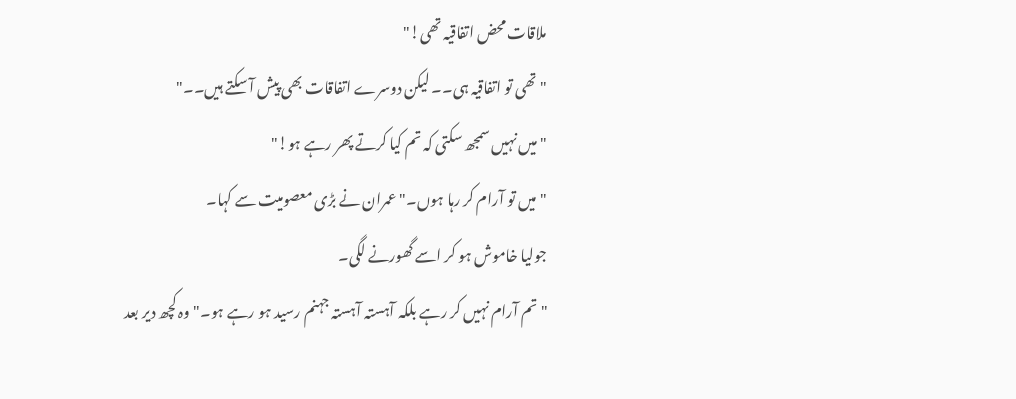ملاقات محض اتفاقیہ تھی!"
"تھی تو اتفاقیہ ہی۔۔ لیکن دوسرے اتفاقات بھی پیش آ سکتے ہیں۔۔"
"میں نہیں سمجھ سکتی کہ تم کیا کرتے پھر رہے ہو!"
"میں تو آرام کر رہا ہوں۔" عمران نے بڑی معصومیت سے کہا۔
جولیا خاموش ہو کر اسے گھورنے لگی۔
"تم آرام نہیں کر رہے بلکہ آہستہ آہستہ جہنم رسید ہو رہے ہو۔" وہ کچھ دیر بعد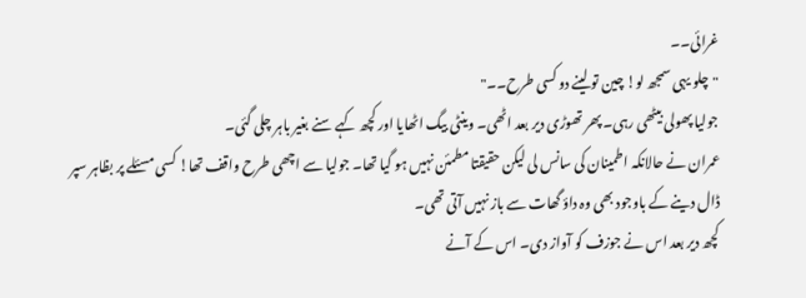غرائی۔۔
"چلو یہی سمجھ لو! چین تو لینے دو کسی طرح۔۔"
جولیا پھولی بیٹھی رہی۔ پھر تھوڑی دیر بعد اٹھی۔ وینٹی بیگ اٹھایا اور کچھ کہے سنے بغیر باہر چلی گئی۔
عمران نے حالانکہ اطمینان کی سانس لی لیکن حقیقتا مطمئن نہیں ہو گیا تھا۔ جولیا سے اچھی طرح واقف تھا! کسی مسئلے پر بظاہر سپر ڈال دینے کے باوجود بھی وہ داؤ گھات سے باز نہیں آتی تھی۔
کچھ دیر بعد اس نے جوزف کو آواز دی۔ اس کے آنے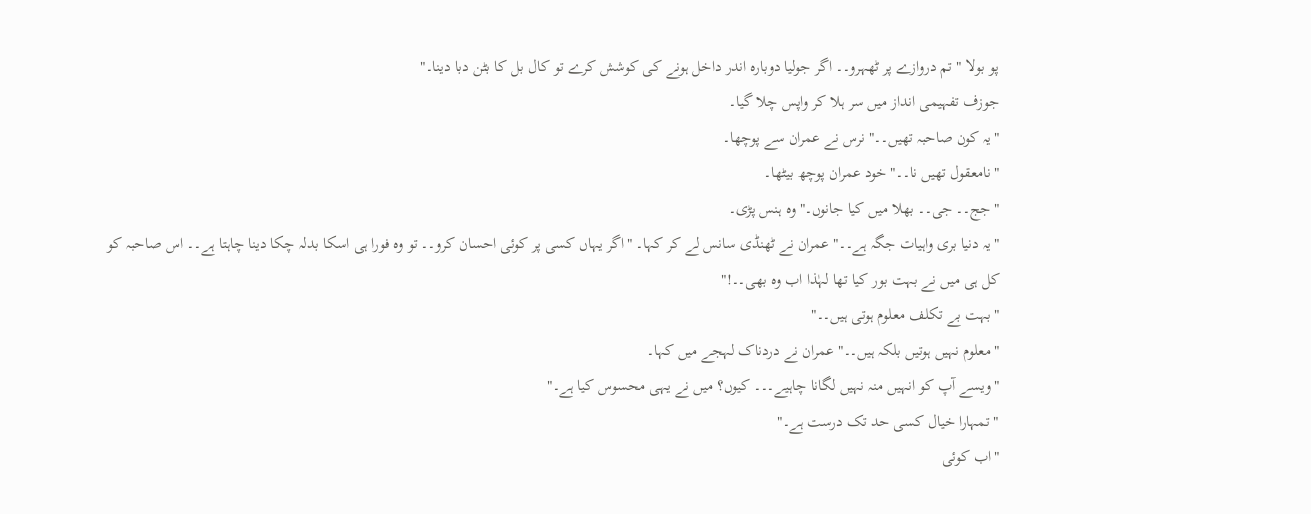پو بولا " تم دروازے پر ٹھہرو۔۔ اگر جولیا دوبارہ اندر داخل ہونے کی کوشش کرے تو کال بل کا بٹن دبا دینا۔"
جوزف تفہیمی انداز میں سر ہلا کر واپس چلا گیا۔
"یہ کون صاحبہ تھیں۔۔" نرس نے عمران سے پوچھا۔
"نامعقول تھیں نا۔۔" خود عمران پوچھ بیٹھا۔
"جج۔۔ جی۔۔ بھلا میں کیا جانوں۔" وہ ہنس پڑی۔
"یہ دنیا بری واہیات جگہ ہے۔۔" عمران نے ٹھنڈی سانس لے کر کہا۔ "اگر یہاں کسی پر کوئی احسان کرو۔۔ تو وہ فورا ہی اسکا بدلہ چکا دینا چاہتا ہے۔۔ اس صاحبہ کو کل ہی میں نے بہت بور کیا تھا لہٰذا اب وہ بھی۔۔!"
"بہت بے تکلف معلوم ہوتی ہیں۔۔"
"معلوم نہیں ہوتیں بلکہ ہیں۔۔" عمران نے دردناک لہجے میں کہا۔
"ویسے آپ کو انہیں منہ نہیں لگانا چاہیے۔۔۔ کیوں؟ میں نے یہی محسوس کیا ہے۔"
"تمہارا خیال کسی حد تک درست ہے۔"
"اب کوئی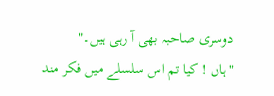دوسری صاحبہ بھی آ رہی ہیں۔"
"ہاں ! کیا تم اس سلسلے میں فکر مند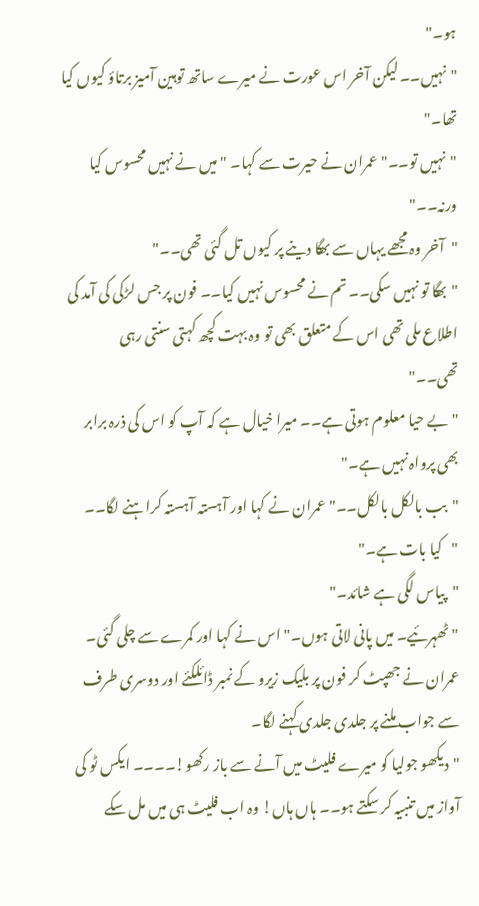ہو۔"
"نہیں۔۔ لیکن آخر اس عورت نے میرے ساتھ توہین آمیز برتاؤ کیوں کیا تھا۔"
"نہیں تو۔۔" عمران نے حیرت سے کہا۔ " میں نے نہیں محسوس کیا ورنہ۔۔"
"آخر وہ مجھے یہاں سے بھگا دینے پر کیوں تل گئی تھی۔۔"
"بھگا تو نہیں سکی۔۔ تم نے محسوس نہیں کیا۔۔ فون پر جس لڑکی کی آمد کی اطلاع ملی تھی اس کے متعلق بھی تو وہ بہت کچھ کہتی سنتی رہی تھی۔۔"
"بے حیا معلوم ہوتی ہے۔۔ میرا خیال ہے کہ آپ کو اس کی ذرہ برابر بھی پرواہ نہیں ہے۔"
"بب بالکل بالکل۔۔" عمران نے کہا اور آہستہ آہستہ کراہنے لگا۔۔
"کیا بات ہے۔"
"پیاس لگی ہے شائد۔"
"ٹھہرئیے۔ میں پانی لاتی ہوں۔" اس نے کہا اور کمرے سے چلی گئی۔ عمران نے جھپٹ کر فون پر بلیک زیرو کے نمبر ڈائلکئے اور دوسری طرف سے جواب ملنے پر جلدی جلدی کہنے لگا۔
"دیکھو جولیا کو میرے فلیٹ میں آنے سے باز رکھو!۔۔۔۔ ایکس ٹو کی آواز میں تنبیہ کر سکتے ہو۔۔ ہاں ہاں! وہ اب فلیٹ ہی میں مل سکے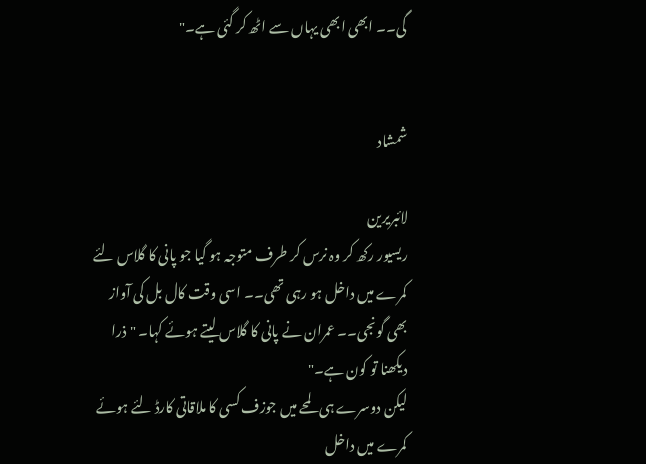گی۔۔ ابھی ابھی یہاں سے اٹھ کر گئی ہے۔"


شمشاد

لائبریرین
ریسیور رکھ کر وہ نرس کر طرف متوجہ ہو گیا جو پانی کا گلاس لئے کمرے میں داخل ہو رہی تھی۔۔ اسی وقت کال بل کی آواز بھی گونجی۔۔ عمران نے پانی کا گلاس لیتے ہوئے کہا۔ "ذرا دیکھنا تو کون ہے۔"
لیکن دوسرے ہی لمحے میں جوزف کسی کا ملاقاتی کارڈ لئے ہوئے کمرے میں داخل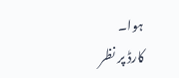ہوا۔
کارڈ پر نظر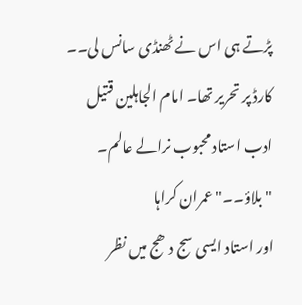پڑتے ہی اس نے ٹھنڈی سانس لی۔۔ کارڈ پر تحریر تھا۔ امام الجاہلین قتیل ادب استاد محبوب نرالے عالم۔
"بلاؤ۔۔" عمران کراہا
اور استاد ایسی سج دھج میں نظر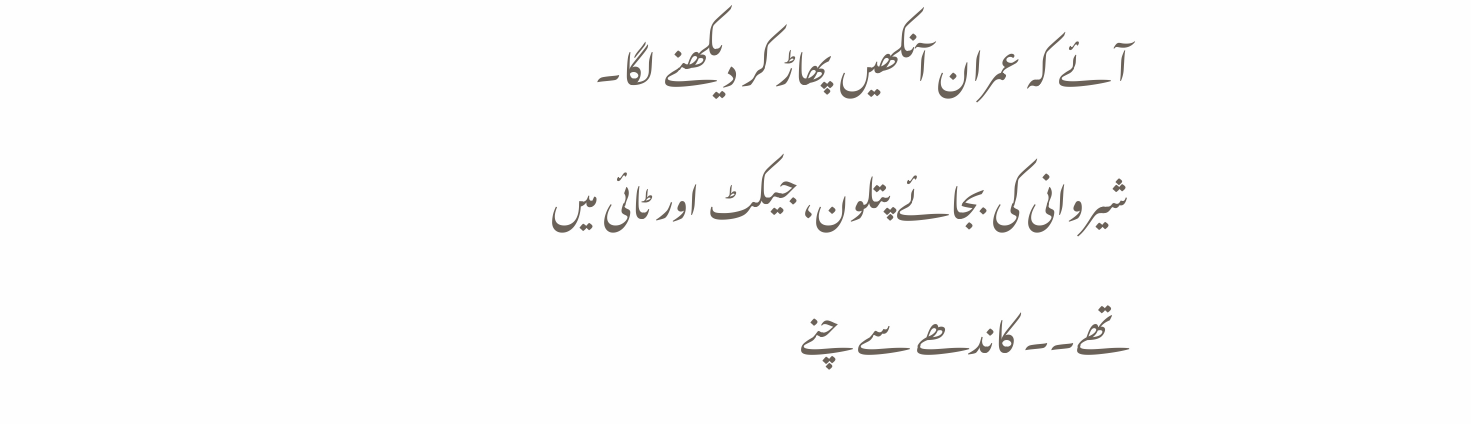آئے کہ عمران آنکھیں پھاڑ کر دیکھنے لگا۔ شیروانی کی بجائے پتلون، جیکٹ اور ٹائی میں تھے۔۔ کاندھے سے چنے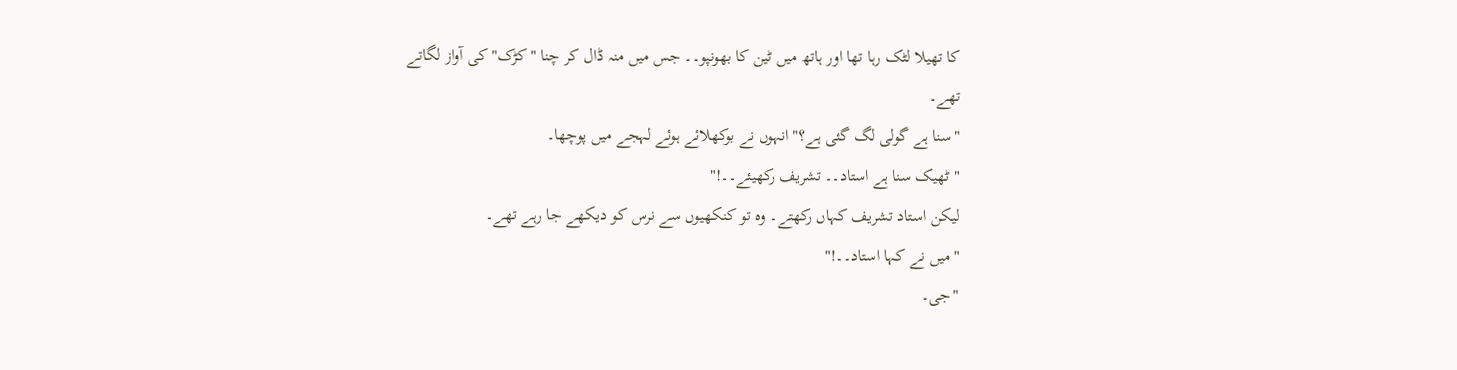کا تھیلا لٹک رہا تھا اور ہاتھ میں ٹین کا بھونپو۔۔ جس میں منہ ڈال کر چنا "کڑک" کی آواز لگاتے تھے۔
"سنا ہے گولی لگ گئی ہے؟" انہوں نے بوکھلائے ہوئے لہجے میں پوچھا۔
"ٹھیک سنا ہے استاد۔۔ تشریف رکھیئے۔۔!"
لیکن استاد تشریف کہاں رکھتے۔ وہ تو کنکھیوں سے نرس کو دیکھے جا رہے تھے۔
"میں نے کہا استاد۔۔!"
"جی۔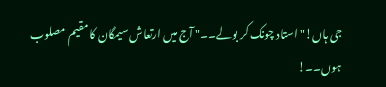جی ہاں!" استاد چونک کر بولے۔۔" آج میں ارتعاش سیمگان کا مقیم مصلوب ہوں۔۔!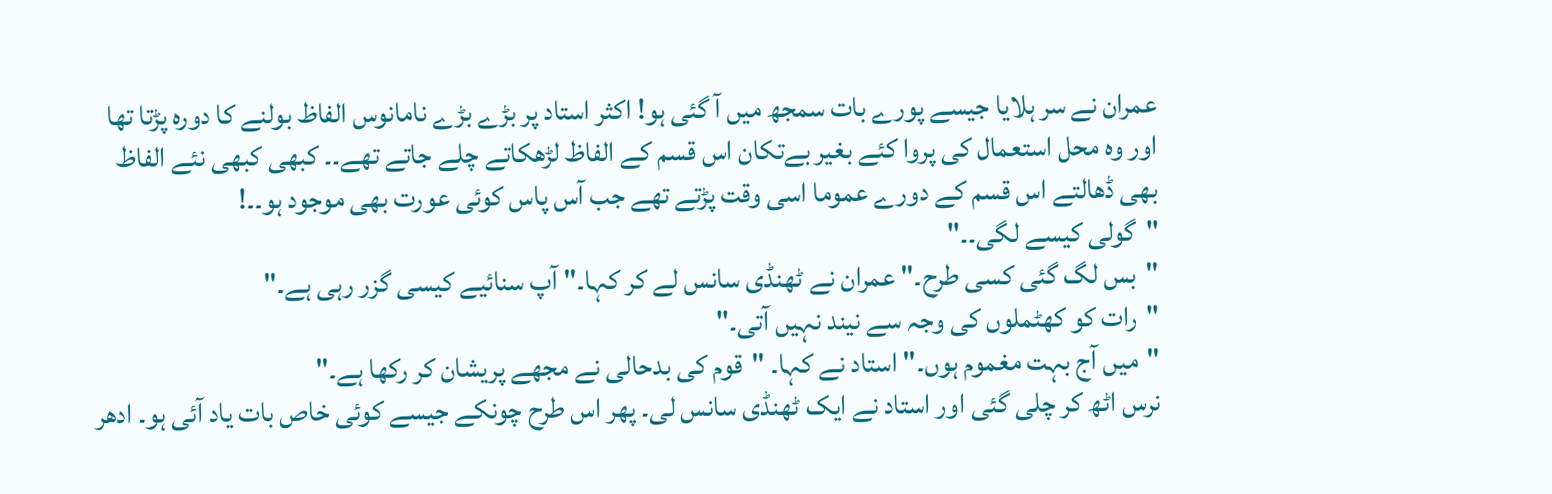عمران نے سر ہلایا جیسے پورے بات سمجھ میں آ گئی ہو! اکثر استاد پر بڑے بڑے نامانوس الفاظ بولنے کا دورہ پڑتا تھا اور وہ محل استعمال کی پروا کئے بغیر بےتکان اس قسم کے الفاظ لڑھکاتے چلے جاتے تھے۔۔ کبھی کبھی نئے الفاظ بھی ڈھالتے اس قسم کے دورے عموما اسی وقت پڑتے تھے جب آس پاس کوئی عورت بھی موجود ہو۔۔!
"گولی کیسے لگی۔۔"
"بس لگ گئی کسی طرح۔" عمران نے ٹھنڈی سانس لے کر کہا۔" آپ سنائیے کیسی گزر رہی ہے۔"
"رات کو کھٹملوں کی وجہ سے نیند نہیں آتی۔"
"میں آج بہت مغموم ہوں۔" استاد نے کہا۔ "قوم کی بدحالی نے مجھے پریشان کر رکھا ہے۔"
نرس اٹھ کر چلی گئی اور استاد نے ایک ٹھنڈی سانس لی۔ پھر اس طرح چونکے جیسے کوئی خاص بات یاد آئی ہو۔ ادھر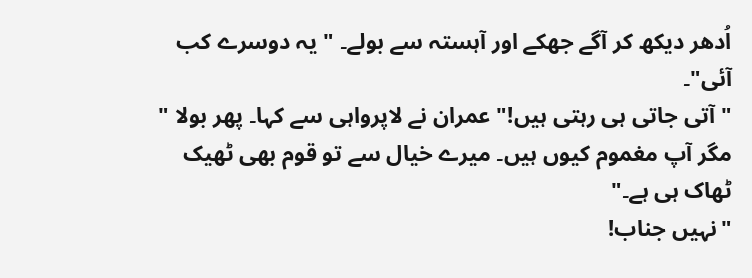اُدھر دیکھ کر آگے جھکے اور آہستہ سے بولے۔ " یہ دوسرے کب آئی"۔
"آتی جاتی ہی رہتی ہیں!" عمران نے لاپرواہی سے کہا۔ پھر بولا " مگر آپ مغموم کیوں ہیں۔ میرے خیال سے تو قوم بھی ٹھیک ٹھاک ہی ہے۔"
"نہیں جناب!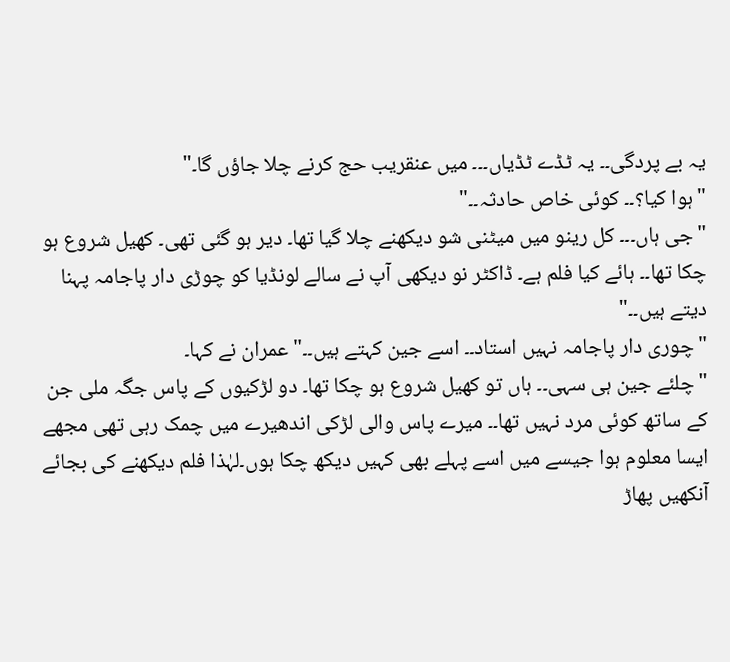یہ بے پردگی۔۔ یہ ٹڈے ٹڈیاں۔۔۔ میں عنقریب حج کرنے چلا جاؤں گا۔"
"ہوا کیا؟۔۔ کوئی خاص حادثہ۔۔"
"جی ہاں۔۔۔ کل رینو میں میٹنی شو دیکھنے چلا گیا تھا۔ دیر ہو گئی تھی۔ کھیل شروع ہو چکا تھا۔۔ ہائے کیا فلم ہے۔ ڈاکٹر نو دیکھی آپ نے سالے لونڈیا کو چوڑی دار پاجامہ پہنا دیتے ہیں۔۔"
"چوری دار پاجامہ نہیں استاد۔۔ اسے جین کہتے ہیں۔۔" عمران نے کہا۔
"چلئے جین ہی سہی۔۔ ہاں تو کھیل شروع ہو چکا تھا۔ دو لڑکیوں کے پاس جگہ ملی جن کے ساتھ کوئی مرد نہیں تھا۔۔ میرے پاس والی لڑکی اندھیرے میں چمک رہی تھی مجھے ایسا معلوم ہوا جیسے میں اسے پہلے بھی کہیں دیکھ چکا ہوں۔لہٰذا فلم دیکھنے کی بجائے آنکھیں پھاڑ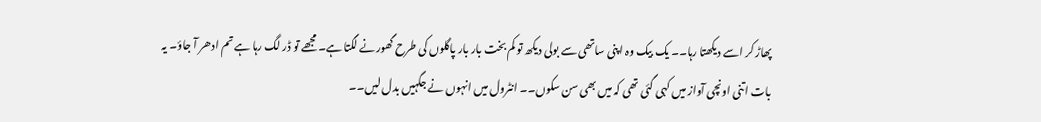پھاڑ کر اسے دیکھتا رہا۔۔ یک بیک وہ اپنی ساتھی سے بولی دیکھ تو کم بخت بار بار پاگلوں کی طرح گھورنے لگتا ہے۔ مجھے تو ڈر لگ رہا ہے تم ادھر آ جاؤ۔ یہ بات اتنی اونچی آواز میں کہی گئی تھی کہ میں بھی سن سکوں۔۔ انٹرول میں انہوں نے جگہیں بدل لیں۔۔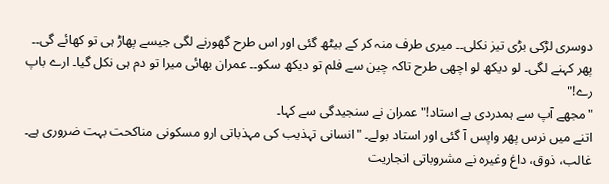دوسری لڑکی بڑی تیز نکلی۔۔ میری طرف منہ کر کے بیٹھ گئی اور اس طرح گھورنے لگی جیسے پھاڑ ہی تو کھائے گی۔۔ پھر کہنے لگی۔ لو دیکھ لو اچھی طرح تاکہ چین سے فلم تو دیکھ سکو۔۔ عمران بھائی میرا تو دم ہی نکل گیا۔ ارے باپ رے!"
"مجھے آپ سے ہمدردی ہے استاد!" عمران نے سنجیدگی سے کہا۔
اتنے میں نرس پھر واپس آ گئی اور استاد بولے۔ "انسانی تہذیب کی مہذباتی ارو مسکونی مناکحت بہت ضروری ہے۔ غالب، ذوق، داغ وغیرہ نے مشروباتی انجاریت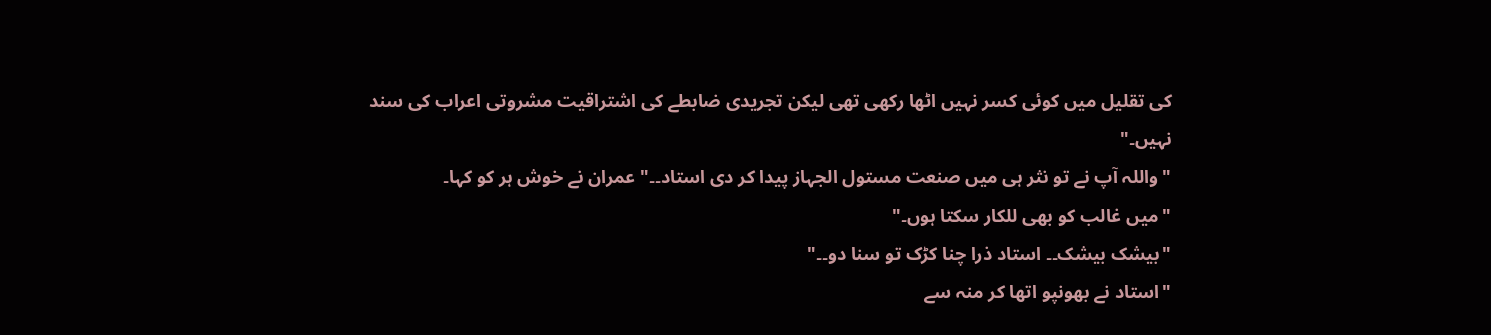کی تقلیل میں کوئی کسر نہیں اٹھا رکھی تھی لیکن تجریدی ضابطے کی اشتراقیت مشروتی اعراب کی سند نہیں۔"
"واللہ آپ نے تو نثر ہی میں صنعت مستول الجہاز پیدا کر دی استاد۔۔" عمران نے خوش ہر کو کہا۔
"میں غالب کو بھی للکار سکتا ہوں۔"
"بیشک بیشک۔۔ استاد ذرا چنا کڑک تو سنا دو۔۔"
"استاد نے بھونپو اتھا کر منہ سے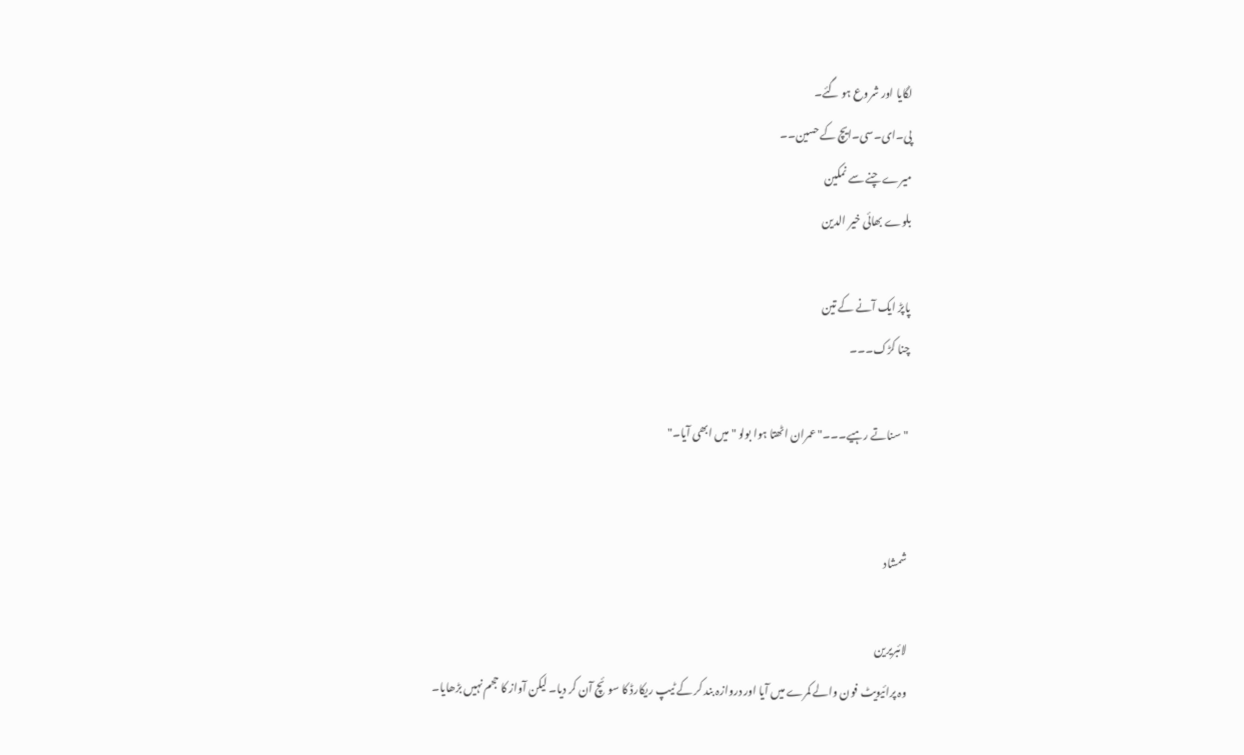لگایا اور شروع ہو گئے۔
پی۔ای۔سی۔ایچ کے حسین۔۔
میرے چنے سے نمکین
بلوے بھائی خیر الدین

پاپڑ ایک آنے کے تین
چنا کڑک۔۔۔

"سناتے رہیے۔۔۔" عمران اٹھتا ہوا بولو " میں ابھی آیا۔"


شمشاد

لائبریرین
وہ پرائیویٹ فون والے کمرے میں آیا اور دروازہ بند کر کے ٹیپ ریکارڈ کا سوئچ آن کر دیا۔ لیکن آواز کا حجم نہیں بڑھایا۔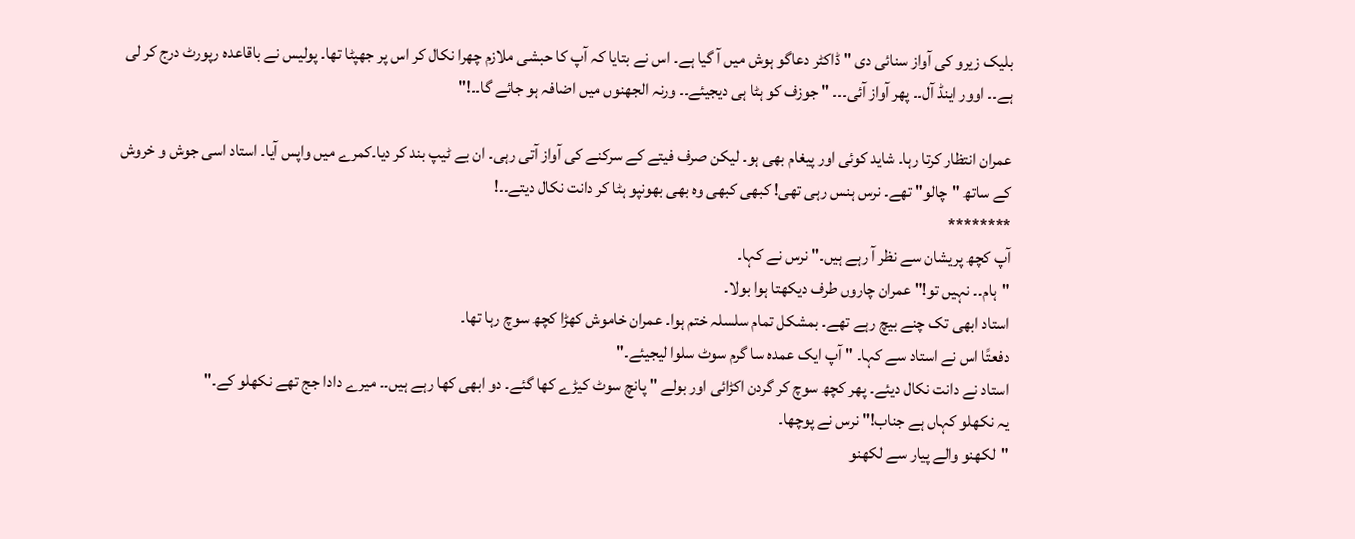بلیک زیرو کی آواز سنائی دی " ڈاکٹر دعاگو ہوش میں آ گیا ہے۔ اس نے بتایا کہ آپ کا حبشی ملازم چھرا نکال کر اس پر جھپٹا تھا۔ پولیس نے باقاعدہ رپورٹ درج کر لی ہے۔۔ اوور اینڈ آل۔۔ پھر آواز آئی۔۔۔ " جوزف کو ہٹا ہی دیجیئے۔۔ ورنہ الجھنوں میں اضافہ ہو جائے گا۔۔!"

عمران انتظار کرتا رہا۔ شاید کوئی اور پیغام بھی ہو۔ لیکن صرف فیتے کے سرکنے کی آواز آتی رہی۔ ان بے ٹیپ بند کر دیا۔کمرے میں واپس آیا۔ استاد اسی جوش و خروش کے ساتھ "چالو" تھے۔ نرس ہنس رہی تھی! کبھی کبھی وہ بھی بھونپو ہٹا کر دانت نکال دیتے۔۔!
********
آپ کچھ پریشان سے نظر آ رہے ہیں۔" نرس نے کہا۔
"ہام۔۔ نہیں تو!" عمران چاروں طرف دیکھتا ہوا بولا۔
استاد ابھی تک چنے بیچ رہے تھے۔ بمشکل تمام سلسلہ ختم ہوا۔ عمران خاموش کھڑا کچھ سوچ رہا تھا۔
دفعتًا اس نے استاد سے کہا۔ " آپ ایک عمدہ سا گرم سوٹ سلوا لیجیئے۔"
استاد نے دانت نکال دیئے۔ پھر کچھ سوچ کر گردن اکڑائی اور بولے " پانچ سوٹ کیڑے کھا گئے۔ دو ابھی کھا رہے ہیں۔۔ میرے دادا جج تھے نکھلو کے۔"
یہ نکھلو کہاں ہے جناب!" نرس نے پوچھا۔
"لکھنو والے پیار سے لکھنو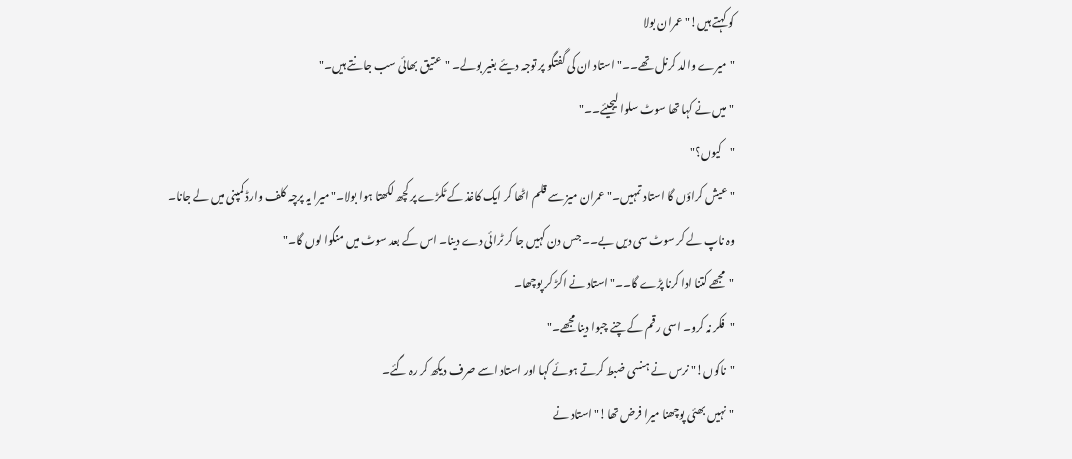کو کہتے ہیں!" عمران بولا
"میرے والد کرنل تھے۔۔" استاد ان کی گفتگو پر توجہ دیئے بغیر بولے۔ "عتیق بھائی سب جانتے ہیں۔"
"میں نے کہا تھا سوٹ سلوا لیجیئے۔۔"
"کیوں؟"
"عیش کراؤں گا استاد تمہیں۔" عمران میز سے قلم اٹھا کر ایک کاغذ کے ٹکڑے پر کچھ لکھتا ہوا بولا۔" میرا یہ پرچہ کلف وارڈ کمپنی میں لے جانا۔ وہ ناپ لے کر سوٹ سی دیں بے۔۔ جس دن کہیں جا کر ٹرائی دے دینا۔ اس کے بعد سوٹ میں منگوا لوں گا۔"
"مجھے کتنا ادا کرنا پڑے گا۔۔" استاد نے اکڑ کر پوچھا۔
"فکر نہ کرو۔ اسی رقم کے چنے چبوا دینا مجھے۔"
"ناکوں!" نرس نے ہنسی ضبط کرتے ہوئے کہا اور استاد اسے صرف دیکھ کر رہ گئے۔
"نہیں بھئی پوچھنا میرا فرض تھا!" استاد نے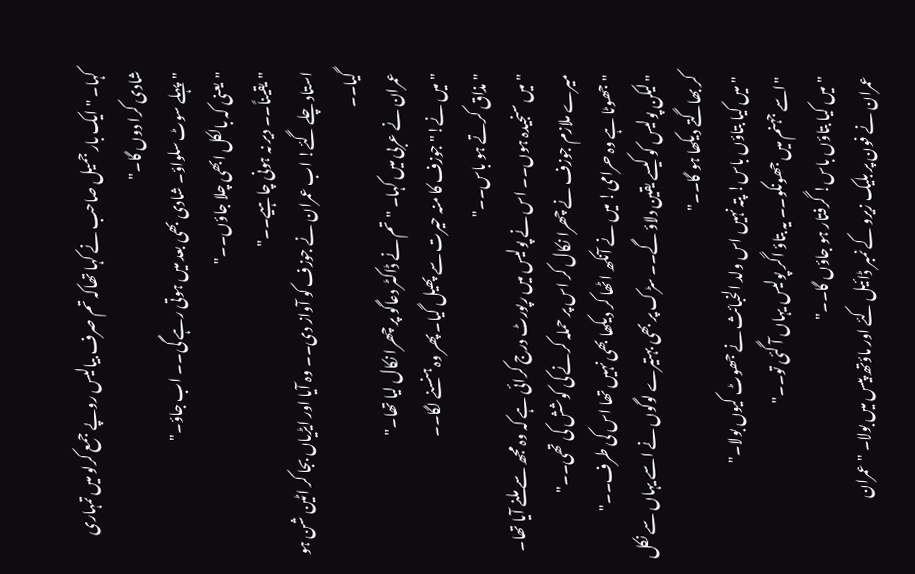کہا۔ " ایک بار جمیل صاحب نے کہا تھاکہ تم صرف بیالیس روپے جمع کرلو میں تمہاری شادی کرا دوں گا۔"
"پہلے سوٹ سلواؤ۔ شادی بھی بعد میں ہوتی رہے گی۔۔ اب جاؤ۔"
"یعنی کہ بالکل ابھی چلا جاؤں۔۔"
"یقیناً۔۔ دیر نہ ہونی چاہیے۔۔"
استاد چلے گئے! اب عمران نے جوزف کو آواز دی۔۔ وہ آیا اور ایڑیاں بجا کر اٹین شن ہو گیا۔۔
عمران نے عربی میں کہا۔ "تم نے ڈاکٹر دعاگو پر چھرا نکال لیا تھا۔"
"میں نے!" جوزف کا منہ حیرت سے پھیل گیا۔ پھر وہ ہنسنے لگا۔۔
"مذاق کرتے ہو باس۔۔"
"میں سنجیدہ ہوں۔۔ اس نے پولیس میں رپورٹ درج کرائی ہے کہ وہ مجھ سے ملنے آیا تھا۔
میرے ملازم جوزف نے چھرا نکال کر اس پر حملہ کرنے کی کوشش کی تھی۔۔"
"جھوٹا ہے وہ حرامی! میں نے آنکھ اٹھا کر دیکھا بھی نہیں تھا اس کی طرف۔۔"
"لیکن پولیس کو کیسے یقین دلاؤ گے۔۔ سڑک پر بھی بہتیرے لوگوں نے اسے یہاں سے نکل کر بھاگتے دیکھا ہو گا۔۔"
"میں کیا بتاؤں باس! پتہ نہیں اس ولد الخبائث نے جھوٹ کیوں بولا۔"
"اسے جہنم میں جھونکو۔۔ یہ بتاؤ اگر پولیس یہاں آ گئی تو۔۔"
"میں کیا بتاؤں باس! گرفتار ہو جاؤں گا۔۔"
عمران نے فون پر بلیک زیرو کے نمبر ڈائیل کئے اور ماؤتھ پیس میں بولا۔ "عمران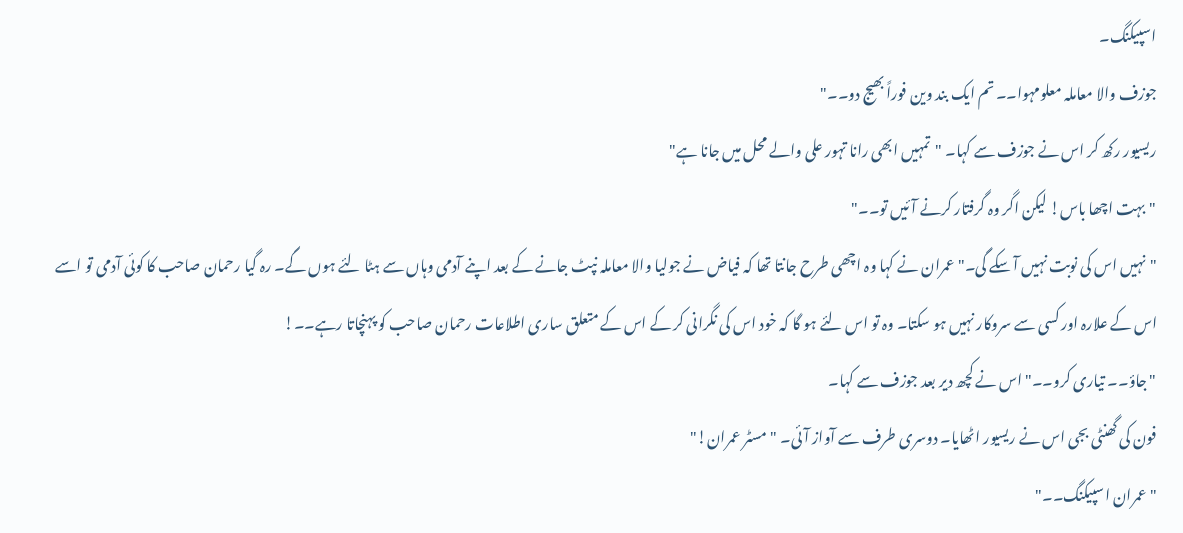اسپیکنگ۔
جوزف والا معاملہ معلومہوا۔۔ تم ایک بند وین فوراً بھیج دو۔۔"
ریسیور رکھ کر اس نے جوزف سے کہا۔ "تمہیں ابھی رانا تہور علی والے محل میں جانا ہے"
"بہت اچھا باس! لیکن اگر وہ گرفتار کرنے آئیں تو۔۔"
"نہیں اس کی نوبت نہیں آ سکے گی۔" عمران نے کہا وہ اچھی طرح جانتا تھا کہ فیاض نے جولیا والا معاملہ نپٹ جانے کے بعد اپنے آدمی وہاں سے ہٹا لئے ہوں گے۔ رہ گیا رحمان صاحب کا کوئی آدمی تو اسے اس کے علارہ اور کسی سے سروکار نہیں ہو سکتا۔ وہ تو اس لئے ہو گا کہ خود اس کی نگرانی کر کے اس کے متعلق ساری اطلاعات رحمان صاحب کو پہنچاتا رہے۔۔!
"جاؤ۔۔ تیاری کرو۔۔" اس نے کچھ دیر بعد جوزف سے کہا۔
فون کی گھنٹی بجی اس نے ریسیور اٹھایا۔ دوسری طرف سے آواز آئی۔ "مسٹر عمران!"
"عمران اسپیکنگ۔۔"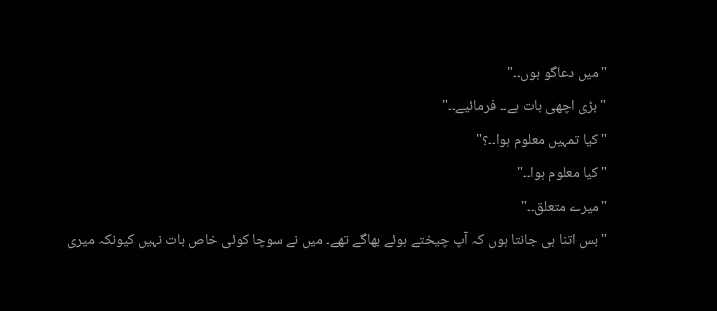"میں دعاگو ہوں۔۔"
"بڑی اچھی بات ہے۔۔ فرمائیے۔۔"
"کیا تمہیں معلوم ہوا۔۔؟"
"کیا معلوم ہوا۔۔"
"میرے متعلق۔۔"
"بس اتنا ہی جانتا ہوں کہ آپ چیختے ہوئے بھاگے تھے۔ میں نے سوچا کوئی خاص بات نہیں کیونکہ میری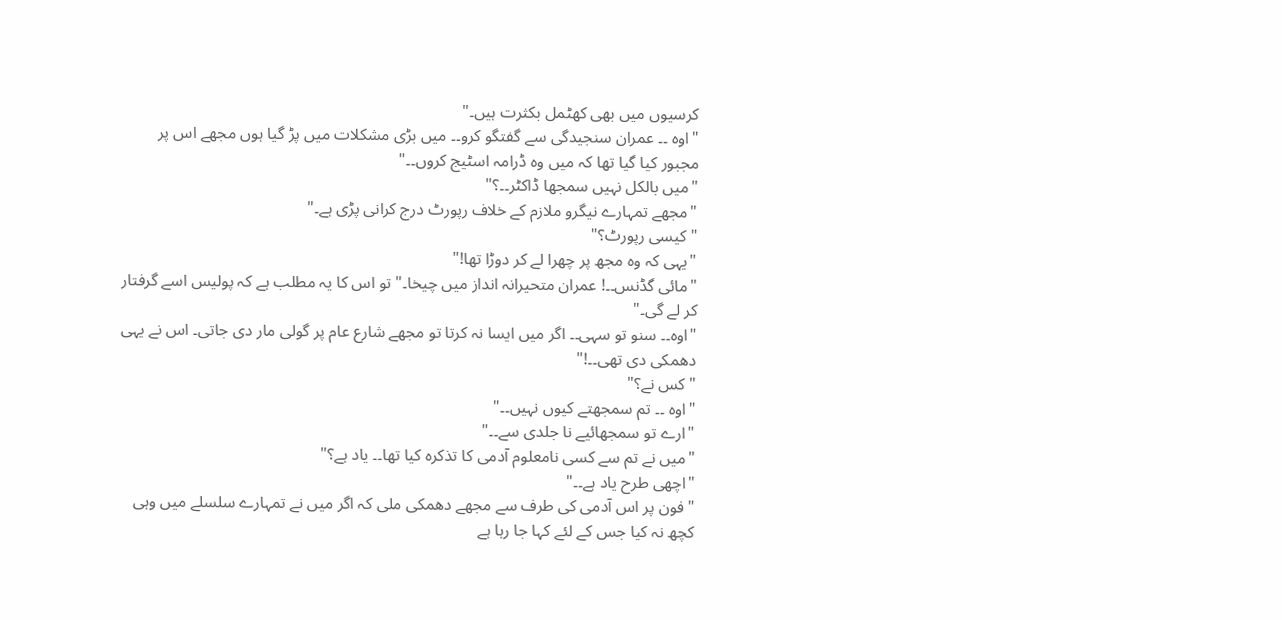کرسیوں میں بھی کھٹمل بکثرت ہیں۔"
"اوہ ۔۔ عمران سنجیدگی سے گفتگو کرو۔۔ میں بڑی مشکلات میں پڑ گیا ہوں مجھے اس پر مجبور کیا گیا تھا کہ میں وہ ڈرامہ اسٹیج کروں۔۔"
"میں بالکل نہیں سمجھا ڈاکٹر۔۔؟"
"مجھے تمہارے نیگرو ملازم کے خلاف رپورٹ درج کرانی پڑی ہے۔"
"کیسی رپورٹ؟"
"یہی کہ وہ مجھ پر چھرا لے کر دوڑا تھا!"
"مائی گڈنس۔۔! عمران متحیرانہ انداز میں چیخا۔" تو اس کا یہ مطلب ہے کہ پولیس اسے گرفتار کر لے گی۔"
"اوہ۔۔ سنو تو سہی۔۔ اگر میں ایسا نہ کرتا تو مجھے شارع عام پر گولی مار دی جاتی۔ اس نے یہی دھمکی دی تھی۔۔!"
"کس نے؟"
"اوہ ۔۔ تم سمجھتے کیوں نہیں۔۔"
"ارے تو سمجھائیے نا جلدی سے۔۔"
"میں نے تم سے کسی نامعلوم آدمی کا تذکرہ کیا تھا۔۔ یاد ہے؟"
"اچھی طرح یاد ہے۔۔"
"فون پر اس آدمی کی طرف سے مجھے دھمکی ملی کہ اگر میں نے تمہارے سلسلے میں وہی کچھ نہ کیا جس کے لئے کہا جا رہا ہے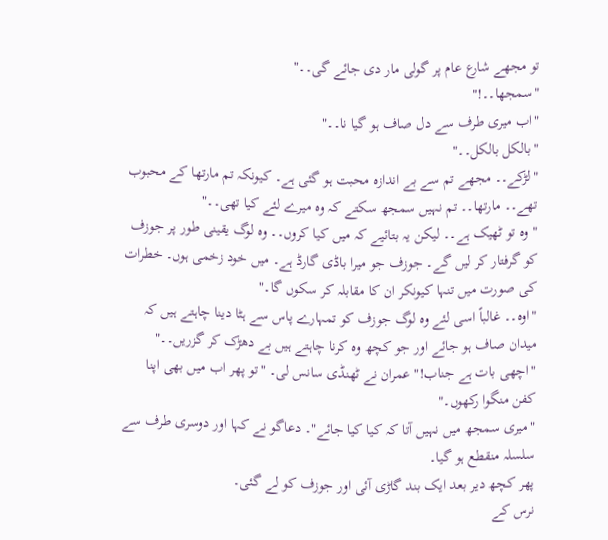تو مجھے شارع عام پر گولی مار دی جائے گی۔۔"
"سمجھا۔۔!"
"اب میری طرف سے دل صاف ہو گیا نا۔۔"
"بالکل بالکل۔۔"
"لڑکے۔۔ مجھے تم سے بے اندازہ محبت ہو گئی ہے۔ کیونکہ تم مارتھا کے محبوب تھے۔۔ مارتھا۔۔ تم نہیں سمجھ سکتے کہ وہ میرے لئے کیا تھی۔۔"
" وہ تو ٹھیک ہے۔۔ لیکن یہ بتائیے کہ میں کیا کروں۔۔ وہ لوگ یقینی طور پر جوزف کو گرفتار کر لیں گے۔ جوزف جو میرا باڈی گارڈ ہے۔ میں خود زخمی ہوں۔ خطرات کی صورت میں تنہا کیونکر ان کا مقابلہ کر سکوں گا۔"
"اوہ۔۔ غالباً اسی لئے وہ لوگ جوزف کو تمہارے پاس سے ہٹا دینا چاہتے ہیں کہ میدان صاف ہو جائے اور جو کچھ وہ کرنا چاہتے ہیں بے دھڑک کر گزریں۔۔"
"اچھی بات ہے جناب!" عمران نے ٹھنڈی سانس لی۔ "تو پھر اب میں بھی اپنا کفن منگوا رکھوں۔"
"میری سمجھ میں نہیں آتا کہ کیا کیا جائے"۔ دعاگو نے کہا اور دوسری طرف سے سلسلہ منقطع ہو گیا۔
پھر کچھ دیر بعد ایک بند گاڑی آئی اور جوزف کو لے گئی۔
نرس کے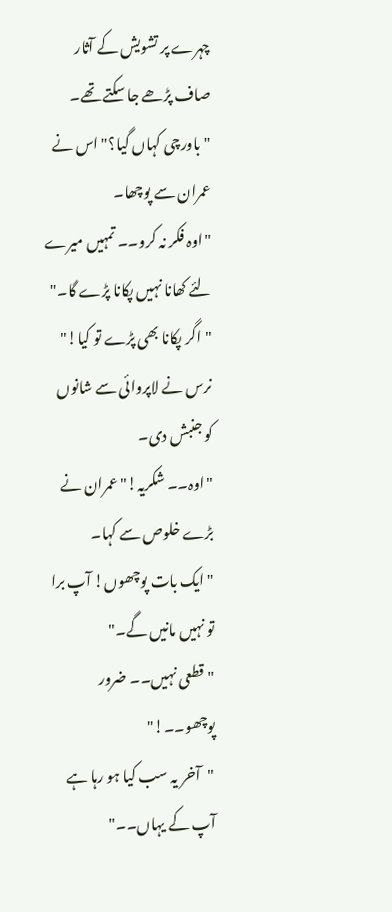چہرے پر تشویش کے آثار صاف پڑھے جا سکتے تھے۔
"باورچی کہاں گیا؟" اس نے عمران سے پوچھا۔
"اوہ فکر نہ کرو۔۔ تمہیں میرے لئے کھانا نہیں پکانا پڑے گا۔"
"اگر پکانا بھی پڑے تو کیا!" نرس نے لاپروائی سے شانوں کو جنبش دی۔
"اوہ۔۔ شکریہ!" عمران نے بڑے خلوص سے کہا۔
"ایک بات پوچھوں! آپ برا تو نہیں مانیں گے۔"
"قطعی نہیں۔۔ ضرور پوچھو۔۔!"
"آخر یہ سب کیا ہو رہا ہے آپ کے یہاں۔۔"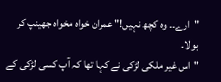"ارے۔۔ وہ کچھ نہیں!" عمران خواہ مخواہ جھینپ کر بولا۔
"اس غیر ملکی لڑکی نے کہا تھا کہ آپ کسی لڑکی کے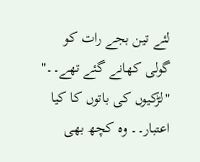لئے تین بجے رات کو گولی کھانے گئے تھے۔۔"
"لڑکیوں کی باتوں کا کیا اعتبار۔۔ وہ کچھ بھی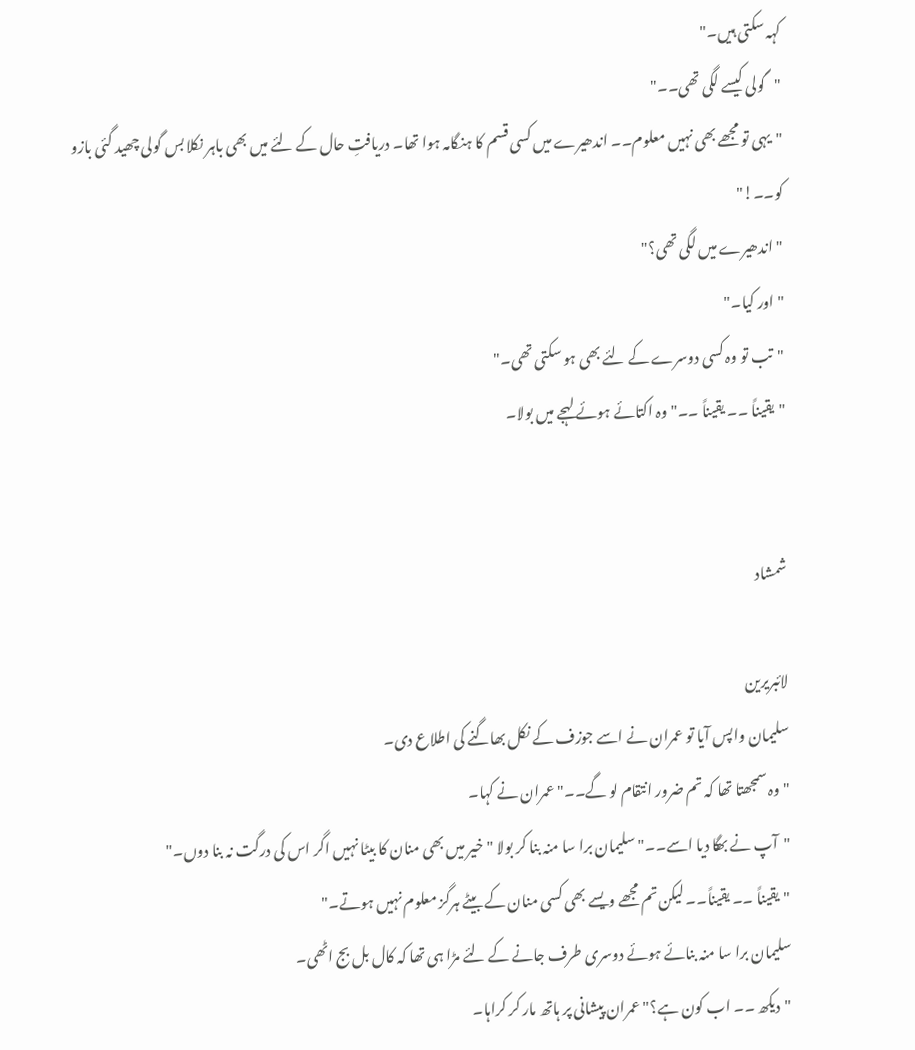کہہ سکتی ہیں۔"
"گولی کیسے لگی تھی۔۔"
"یہی تو مجھے بھی نہیں معلوم۔۔ اندھیرے میں کسی قسم کا ہنگامہ ہوا تھا۔ دریافتِ حال کے لئے میں بھی باہر نکلا بس گولی چھید گئی بازو کو۔۔!"
"اندھیرے میں لگی تھی؟"
"اور کیا۔"
"تب تو وہ کسی دوسرے کے لئے بھی ہو سکتی تھی۔"
"یقیناً ۔۔ یقیناً ۔۔" وہ اکتائے ہوئے لہجے میں بولا۔


شمشاد

لائبریرین
سلیمان واپس آیا تو عمران نے اسے جوزف کے نکل بھاگنے کی اطلاع دی۔
"وہ سمجھتا تھا کہ تم ضرور انتقام لو گے۔۔" عمران نے کہا۔
"آپ نے بھگا دیا اسے۔۔" سلیمان برا سا منہ بنا کر بولا " خیر میں بھی منان کا بیٹا نہیں اگر اس کی درگت نہ بنا دوں۔"
"یقیناً ۔۔ یقیناً۔۔ لیکن تم مجھے ویسے بھی کسی منان کے بیٹے ہرگز معلوم نہیں ہوتے۔"
سلیمان برا سا منہ بنائے ہوئے دوسری طرف جانے کے لئے مڑا ہی تھا کہ کال بل بج اٹھی۔
"دیکھ ۔۔ اب کون ہے؟" عمران پیشانی پر ہاتھ مار کر کراہا۔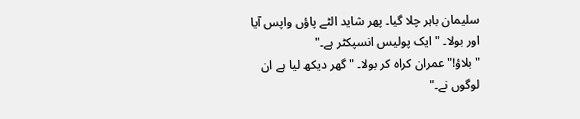سلیمان باہر چلا گیا۔ پھر شاید الٹے پاؤں واپس آیا اور بولا۔ " ایک پولیس انسپکٹر ہے۔"
"بلاؤ!" عمران کراہ کر بولا۔ "گھر دیکھ لیا ہے ان لوگوں نے۔"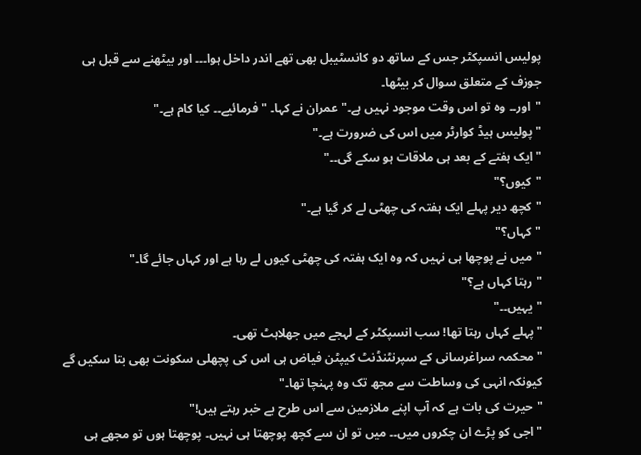پولیس انسپکٹر جس کے ساتھ دو کانسٹیبل بھی تھے اندر داخل ہوا۔۔۔ اور بیٹھنے سے قبل ہی جوزف کے متعلق سوال کر بیٹھا۔
"اور۔۔ وہ تو اس وقت موجود نہیں ہے۔" عمران نے کہا۔ "فرمائیے۔۔ کیا کام ہے۔"
"پولیس ہیڈ کوارٹر میں اس کی ضرورت ہے۔"
"ایک ہفتے کے بعد ہی ملاقات ہو سکے گی۔۔"
"کیوں؟"
"کچھ دیر پہلے ایک ہفتہ کی چھٹی لے کر گیا ہے۔"
"کہاں؟"
"میں نے پوچھا ہی نہیں کہ وہ ایک ہفتہ کی چھٹی کیوں لے رہا ہے اور کہاں جائے گا۔"
"رہتا کہاں ہے؟"
"یہیں۔۔"
"پہلے کہاں رہتا تھا! سب انسپکٹر کے لہجے میں جھلاہٹ تھی۔
"محکمہ سراغرسانی کے سپرنٹنڈنٹ کیپٹن فیاض ہی اس کی پچھلی سکونت بھی بتا سکیں گے کیونکہ انہی کی وساطت سے مجھ تک وہ پہنچا تھا۔"
"حیرت کی بات ہے کہ آپ اپنے ملازمین سے اس طرح بے خبر رہتے ہیں!"
"اجی کو پڑے ان چکروں میں۔۔ میں تو ان سے کچھ پوچھتا ہی نہیں۔ پوچھتا ہوں تو مجھے ہی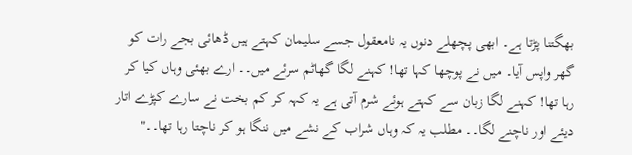بھگتنا پڑتا ہے۔ ابھی پچھلے دنوں یہ نامعقول جسے سلیمان کہتے ہیں ڈھائی بجے رات کو گھر واپس آیا۔ میں نے پوچھا کہا تھا! کہنے لگا گھاٹم سرئے میں۔۔ ارے بھئی وہاں کیا کر رہا تھا! کہنے لگا زبان سے کہتے ہوئے شرم آتی ہے یہ کہہ کر کم بخت نے سارے کپڑے اتار دیئے اور ناچنے لگا۔۔ مطلب یہ کہ وہاں شراب کے نشے میں ننگا ہو کر ناچتا رہا تھا۔۔"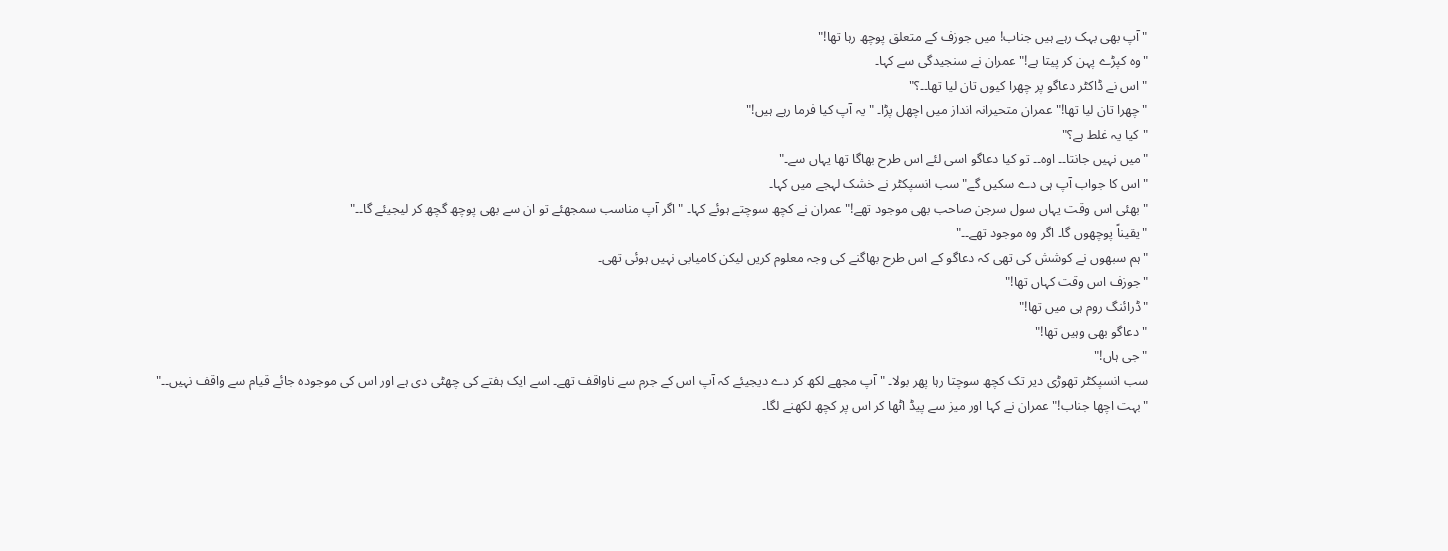"آپ بھی بہک رہے ہیں جناب! میں جوزف کے متعلق پوچھ رہا تھا!"
"وہ کپڑے پہن کر پیتا ہے!" عمران نے سنجیدگی سے کہا۔
"اس نے ڈاکٹر دعاگو پر چھرا کیوں تان لیا تھا۔۔؟"
"چھرا تان لیا تھا!" عمران متحیرانہ انداز میں اچھل پڑا۔ "یہ آپ کیا فرما رہے ہیں!"
"کیا یہ غلط ہے؟"
"میں نہیں جانتا۔۔ اوہ۔۔ تو کیا دعاگو اسی لئے اس طرح بھاگا تھا یہاں سے۔"
"اس کا جواب آپ ہی دے سکیں گے" سب انسپکٹر نے خشک لہجے میں کہا۔
"بھئی اس وقت یہاں سول سرجن صاحب بھی موجود تھے!" عمران نے کچھ سوچتے ہوئے کہا۔ "اگر آپ مناسب سمجھئے تو ان سے بھی پوچھ گچھ کر لیجیئے گا۔۔"
"یقیناً پوچھوں گا۔ اگر وہ موجود تھے۔۔"
"ہم سبھوں نے کوشش کی تھی کہ دعاگو کے اس طرح بھاگنے کی وجہ معلوم کریں لیکن کامیابی نہیں ہوئی تھی۔
"جوزف اس وقت کہاں تھا!"
"ڈرائنگ روم ہی میں تھا!"
"دعاگو بھی وہیں تھا!"
"جی ہاں!"
سب انسپکٹر تھوڑی دیر تک کچھ سوچتا رہا پھر بولا۔ " آپ مجھے لکھ کر دے دیجیئے کہ آپ اس کے جرم سے ناواقف تھے۔ اسے ایک ہفتے کی چھٹی دی ہے اور اس کی موجودہ جائے قیام سے واقف نہیں۔۔"
"بہت اچھا جناب!" عمران نے کہا اور میز سے پیڈ اٹھا کر اس پر کچھ لکھنے لگا۔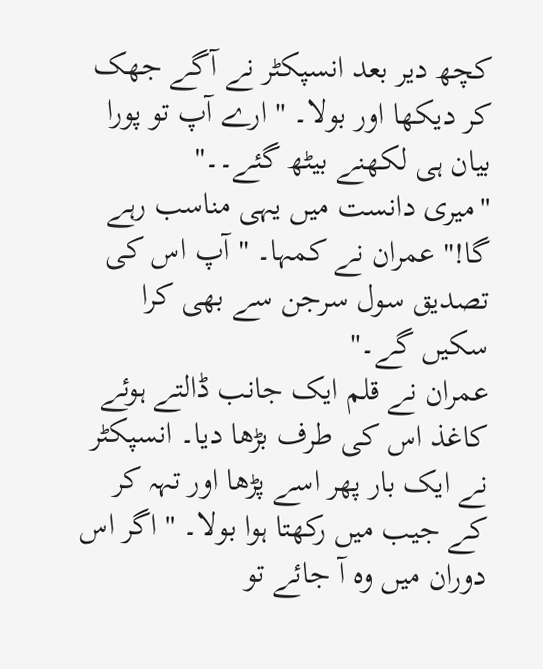کچھ دیر بعد انسپکٹر نے آگے جھک کر دیکھا اور بولا۔ " ارے آپ تو پورا بیان ہی لکھنے بیٹھ گئے۔۔"
"میری دانست میں یہی مناسب رہے گا!" عمران نے کمہا۔ " آپ اس کی تصدیق سول سرجن سے بھی کرا سکیں گے۔"
عمران نے قلم ایک جانب ڈالتے ہوئے کاغذ اس کی طرف بڑھا دیا۔ انسپکٹر نے ایک بار پھر اسے پڑھا اور تہہ کر کے جیب میں رکھتا ہوا بولا۔ " اگر اس دوران میں وہ آ جائے تو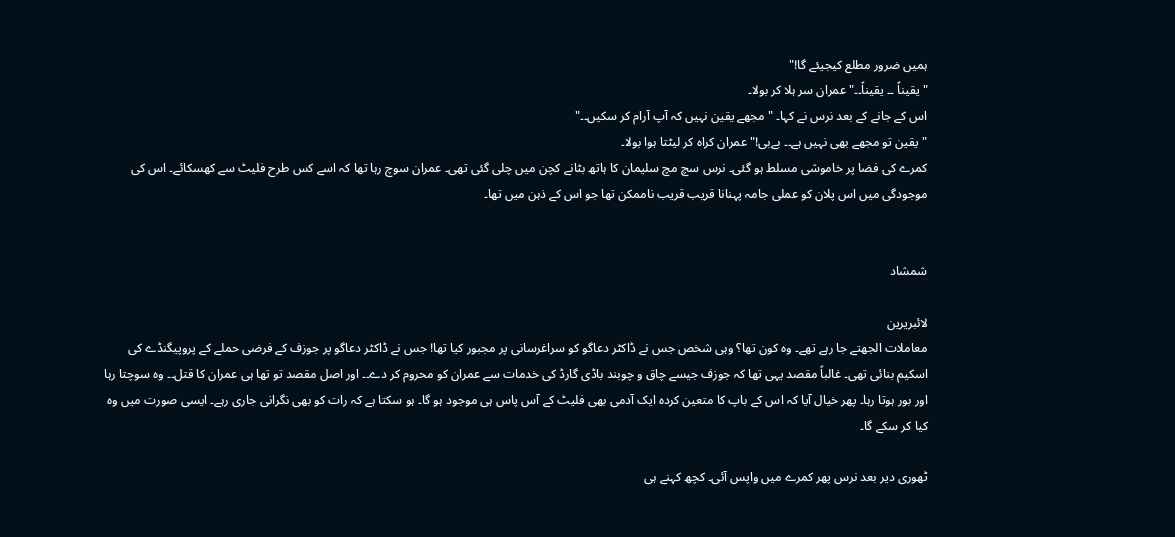ہمیں ضرور مطلع کیجیئے گا!"
"یقیناً ۔۔ یقیناً۔۔" عمران سر ہلا کر بولا۔
اس کے جانے کے بعد نرس نے کہا۔ " مجھے یقین نہیں کہ آپ آرام کر سکیں۔۔"
"یقین تو مجھے بھی نہیں ہے۔۔ بےبی!" عمران کراہ کر لیٹتا ہوا بولا۔
کمرے کی فضا پر خاموشی مسلط ہو گئی۔ نرس سچ مچ سلیمان کا ہاتھ بٹانے کچن میں چلی گئی تھی۔ عمران سوچ رہا تھا کہ اسے کس طرح فلیٹ سے کھسکائے۔ اس کی موجودگی میں اس پلان کو عملی جامہ پہنانا قریب قریب ناممکن تھا جو اس کے ذہن میں تھا۔


شمشاد

لائبریرین
معاملات الجھتے جا رہے تھے۔ وہ کون تھا؟ وہی شخص جس نے ڈاکٹر دعاگو کو سراغرسانی پر مجبور کیا تھا! جس نے ڈاکٹر دعاگو پر جوزف کے فرضی حملے کے پروپیگنڈے کی اسکیم بنائی تھی۔ غالباً مقصد یہی تھا کہ جوزف جیسے چاق و چوبند باڈی گارڈ کی خدمات سے عمران کو محروم کر دے۔۔ اور اصل مقصد تو تھا ہی عمران کا قتل۔۔ وہ سوچتا رہا اور بور ہوتا رہا۔ پھر خیال آیا کہ اس کے باپ کا متعین کردہ ایک آدمی بھی فلیٹ کے آس پاس ہی موجود ہو گا۔ ہو سکتا ہے کہ رات کو بھی نگرانی جاری رہے۔ ایسی صورت میں وہ کیا کر سکے گا۔

ٹھوری دیر بعد نرس پھر کمرے میں واپس آئی۔ کچھ کہنے ہی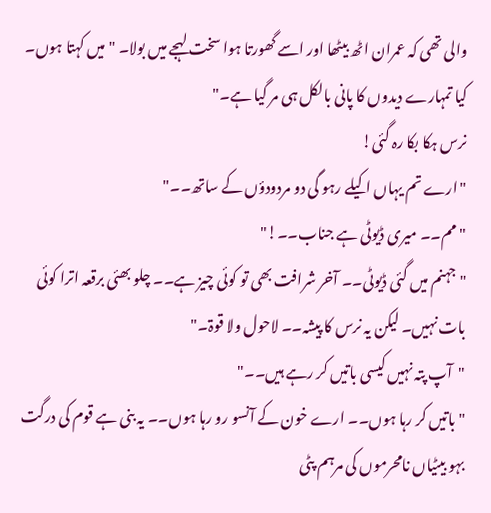والی تھی کہ عمران اٹھ بیٹھا اور اسے گھورتا ہوا سخت لہجے میں بولا۔ "میں کہتا ہوں۔ کیا تمہارے دیدوں کا پانی بالکل ہی مر گیا ہے۔"
نرس ہکا بکا رہ گئی!
"ارے تم یہاں اکیلے رہو گی دو مردودؤں کے ساتھ۔۔"
"مم۔۔ میری ڈیوٹی ہے جناب۔۔!"
"جہنم میں گئی ڈیوٹی۔۔ آخر شرافت بھی تو کوئی چیز ہے۔۔ چلو بھئی برقعہ اترا کوئی بات نہیں۔ لیکن یہ نرس کا پیشہ۔۔ لاحول ولا قوۃ۔"
"آپ پتہ نہیں کیسی باتیں کر رہے ہیں۔۔"
"باتیں کر رہا ہوں۔۔ ارے خون کے آنسو رو رہا ہوں۔۔ یہ بنی ہے قوم کی درگت بہو بیٹیاں نامحرموں کی مرہم پٹی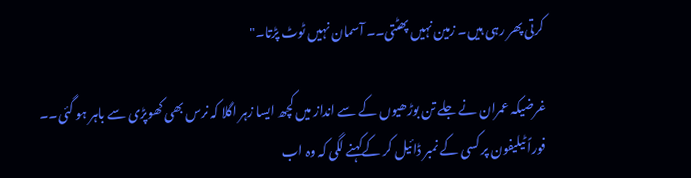کرتی پھر رہی ہیں۔ زمین نہیں پھٹتی۔۔ آسمان نہیں ٹوٹ پڑتا۔"

غرضیکہ عمران نے جلے تن بوڑھیوں کے سے انداز میں کچھ ایسا زہر اگلا کہ نرس بھی کھوپڑی سے باہر ہو گئی۔۔ فوراً ٹیلیفون پر کسی کے نمبر ڈائیل کر کےکہنے لگی کہ وہ اب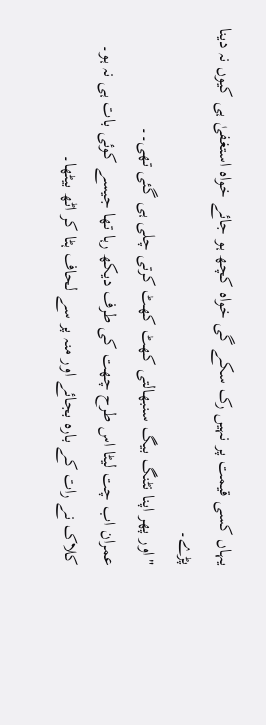یہاں کسی قیمت پر نہیں رک سکے گی خواہ کچھ ہو جائے خواہ استغفیٰ ہی کیوں نہ دینا پڑے۔
"اور پھر اپنا نٹنگ بیگ سنبھالتی کھٹ کھٹ کرتی چلی ہی گئی تھی۔۔
عمران اب چت لیٹا اس طرح چھت کی طرف دیکھ رہا تھا جیسے کوئی بات ہی نہ ہو۔
کلاک نے رات کے بارہ بجائے اور منہ پر سے لحاف ہٹا کر اٹھ بیٹھا۔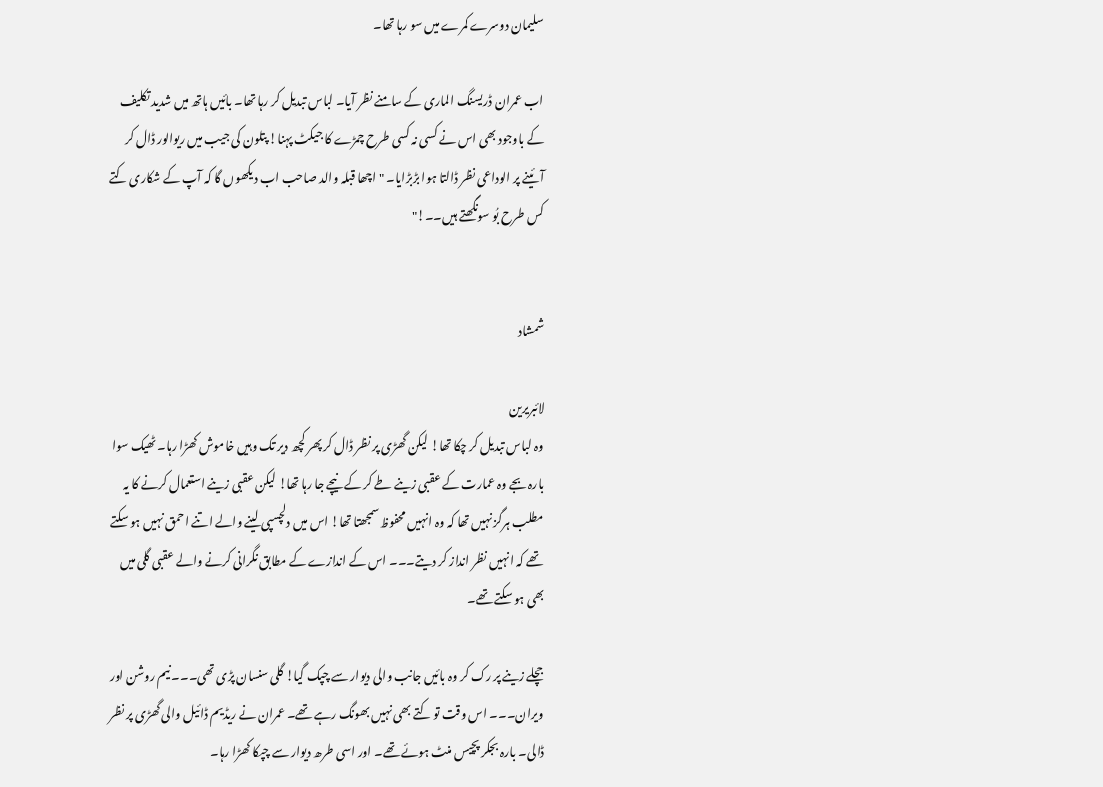سلیمان دوسرے کمرے میں سو رہا تھا۔

اب عمران ڈریسنگ الماری کے سامنے نظر آیا۔ لباس تبدیل کر رہا تھا۔ بائیں ہاتھ میں شدید تکلیف کے باوجود بھی اس نے کسی نہ کسی طرح چمڑے کا جیکٹ پہنا! پتلون کی جیب میں ریوالور ڈال کر آئینے پر الوداعی نظر ڈالتا ہوا بڑبڑایا۔ " اچھا قبلہ والد صاحب اب دیکھوں گا کہ آپ کے شکاری کتے کس طرح بُو سونگھتے ہیں۔۔!"


شمشاد

لائبریرین
وہ لباس تبدیل کر چکا تھا! لیکن گھڑی پر نظر ڈال کر پھر کچھ دیر تک وہیں خاموش کھڑا رہا۔ ٹھیک سوا بارہ بجے وہ عمارت کے عقبی زینے طے کر کے نیچے جا رہا تھا! لیکن عقبی زینے استعمال کرنے کا یہ مطلب ہرگز نہیں تھا کہ وہ انہیں محفوظ سمجھتا تھا! اس میں دلچسپی لینے والے اتنے احمق نہیں ہو سکتے تھے کہ انہیں نظر انداز کر دیتے۔۔۔ اس کے اندازے کے مطابق نگرانی کرنے والے عقبی گلی میں بھی ہو سکتے تھے۔

جچلے زینے پر رک کر وہ بائیں جانب والی دیوار سے چپک گیا! گلی سنسان پڑی تھی۔۔۔ نیم روشن اور ویران۔۔۔ اس وقت تو کتے بھی نہیں بھونگ رہے تھے۔ عمران نے ریڈیم ڈائیل والی گھڑی پر نظر ڈالی۔ بارہ بجکر پچیس منٹ ہوئے تھے۔ اور اسی طرھ دیوار سے چپکا کھڑا رہا۔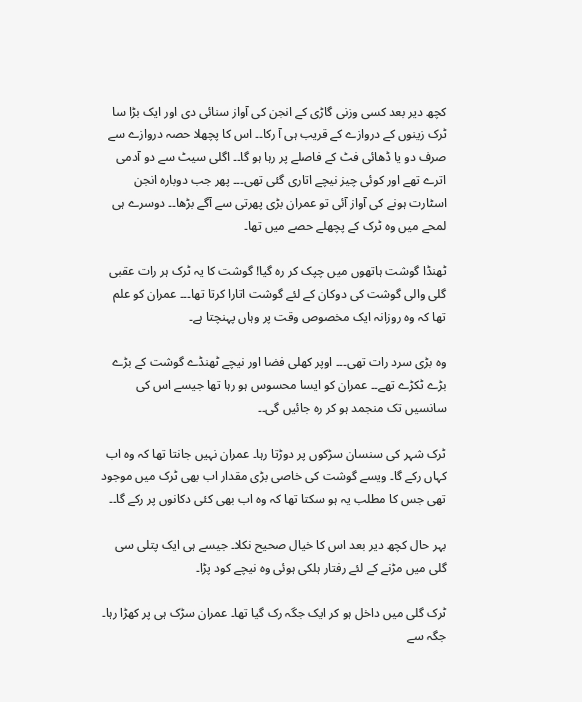کچھ دیر بعد کسی وزنی گاڑی کے انجن کی آواز سنائی دی اور ایک بڑا سا ٹرک زینوں کے دروازے کے قریب ہی آ رکا۔۔ اس کا پچھلا حصہ دروازے سے صرف دو یا ڈھائی فٹ کے فاصلے پر رہا ہو گا۔۔ اگلی سیٹ سے دو آدمی اترے تھے اور کوئی چیز نیچے اتاری گئی تھی۔۔۔ پھر جب دوبارہ انجن اسٹارت ہونے کی آواز آئی تو عمران بڑی پھرتی سے آگے بڑھا۔۔ دوسرے ہی لمحے میں وہ ٹرک کے پچھلے حصے میں تھا۔

ٹھنڈا گوشت ہاتھوں میں چپک کر رہ گیا! گوشت کا یہ ٹرک ہر رات عقبی گلی والی گوشت کی دوکان کے لئے گوشت اتارا کرتا تھا۔۔۔ عمران کو علم تھا کہ وہ روزانہ ایک مخصوص وقت پر وہاں پہنچتا ہے۔

وہ بڑی سرد رات تھی۔۔۔ اوپر کھلی فضا اور نیچے ٹھنڈے گوشت کے بڑے بڑے ٹکڑے تھے۔۔ عمران کو ایسا محسوس ہو رہا تھا جیسے اس کی سانسیں تک منجمد ہو کر رہ جائیں گی۔۔

ٹرک شہر کی سنسان سڑکوں پر دوڑتا رہا۔ عمران نہیں جانتا تھا کہ وہ اب کہاں رکے گا۔ ویسے گوشت کی خاصی بڑی مقدار اب بھی ٹرک میں موجود تھی جس کا مطلب یہ ہو سکتا تھا کہ وہ اب بھی کئی دکانوں پر رکے گا۔۔

بہر حال کچھ دیر بعد اس کا خیال صحیح نکلا۔ جیسے ہی ایک پتلی سی گلی میں مڑنے کے لئے رفتار ہلکی ہوئی وہ نیچے کود پڑا۔

ٹرک گلی میں داخل ہو کر ایک جگہ رک گیا تھا۔ عمران سڑک ہی پر کھڑا رہا۔
جگہ سے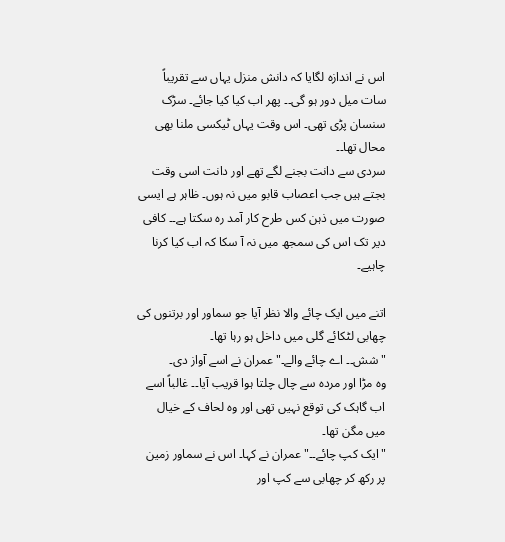اس نے اندازہ لگایا کہ دانش منزل یہاں سے تقریباً سات میل دور ہو گی۔۔ پھر اب کیا کیا جائے۔ سڑک سنسان پڑی تھی۔ اس وقت یہاں ٹیکسی ملنا بھی محال تھا۔۔
سردی سے دانت بجنے لگے تھے اور دانت اسی وقت بجتے ہیں جب اعصاب قابو میں نہ ہوں۔ ظاہر ہے ایسی صورت میں ذہن کس طرح کار آمد رہ سکتا ہے۔۔ کافی دیر تک اس کی سمجھ میں نہ آ سکا کہ اب کیا کرنا چاہیے۔

اتنے میں ایک چائے والا نظر آیا جو سماور اور برتنوں کی چھابی لٹکائے گلی میں داخل ہو رہا تھا۔
"شش۔۔ اے چائے والے۔" عمران نے اسے آواز دی۔
وہ مڑا اور مردہ سے چال چلتا ہوا قریب آیا۔۔ غالباً اسے اب گاہک کی توقع نہیں تھی اور وہ لحاف کے خیال میں مگن تھا۔
"ایک کپ چائے۔۔" عمران نے کہا۔ اس نے سماور زمین پر رکھ کر چھابی سے کپ اور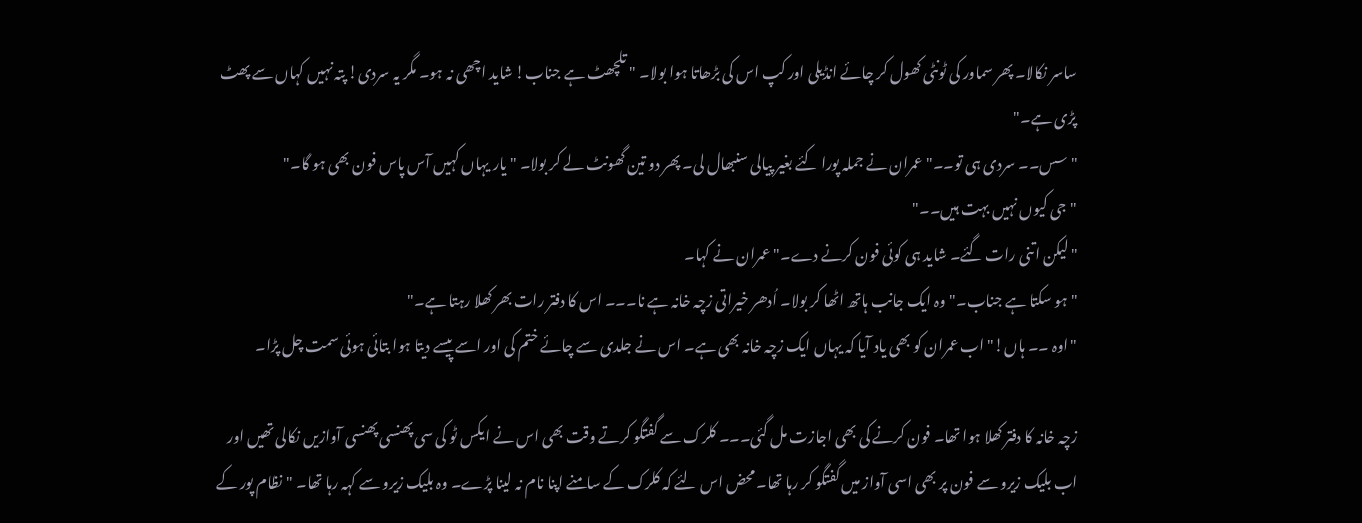ساسر نکالا۔ پھر سماور کی ٹونٹی کھول کر چائے انڈیلی اور کپ اس کی بڑھاتا ہوا بولا۔ " تلچھٹ ہے جناب! شاید اچھی نہ ہو۔ مگر یہ سردی! پتہ نہیں کہاں سے پھٹ پڑی ہے۔"
"سس۔۔ سردی ہی تو۔۔" عمران نے جملہ پورا کئے بغیر پیالی سنبھال لی۔ پھر دو تین گھونٹ لے کر بولا۔ " یار یہاں کہیں آس پاس فون بھی ہو گا۔"
"جی کیوں نہیں بہت ہیں۔۔"
"لیکن اتنی رات گئے۔ شاید ہی کوئی فون کرنے دے۔" عمران نے کہا۔
"ہو سکتا ہے جناب۔" وہ ایک جانب ہاتھ اٹھا کر بولا۔ اُدھر خیراتی زچہ خانہ ہے نا۔۔۔ اس کا دفتر رات بھر کھلا رہتا ہے۔"
"اوہ ۔۔ ہاں!" اب عمران کو بھی یاد آیا کہ یہاں ایک زچہ خانہ بھی ہے۔ اس نے جلدی سے چائے ختم کی اور اسے پیسے دیتا ہوا بتائی ہوئی سمت چل پڑا۔

زچہ خانہ کا دفتر کھلا ہوا تھا۔ فون کرنے کی بھی اجازت مل گئی۔۔۔ کلرک سے گفتگو کرتے وقت بھی اس نے ایکس ٹو کی سی پھنسی پھنسی آوازیں نکالی تھیں اور اب بلیک زیرو سے فون پر بھی اسی آواز میں گفتگو کر رہا تھا۔ محض اس لئے کہ کلرک کے سامنے اپنا نام نہ لینا پڑے۔ وہ بلیک زیرو سے کہہ رہا تھا۔ "نظام پور کے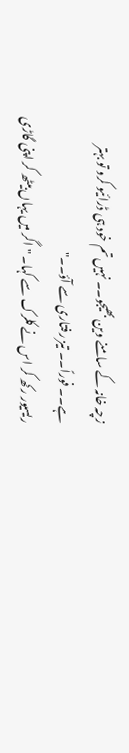زچہ خانہ کے سامنے وین بھیجو۔۔ نہیں تم خود ہی ڈرائیو کرو تو بہتر ہے۔۔ فوراً۔۔ تیز رفتاری سے آؤ۔۔"
ریسیور رکھ کر اس نے کلرک سے کہا۔ " اگر میں یہاں بیٹھ کر اپنی گاڑی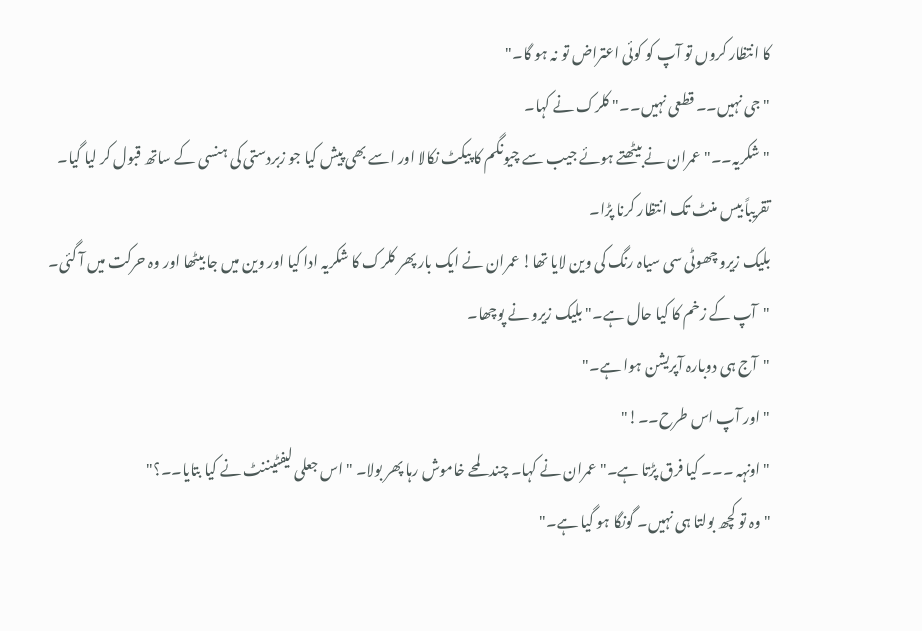کا انتظار کروں تو آپ کو کوئی اعتراض تو نہ ہو گا۔"
"جی نہیں۔۔ قطعی نہیں۔۔" کلرک نے کہا۔
"شکریہ۔۔" عمران نے بیٹھتے ہوئے جیب سے چیونگم کا پیکٹ نکالا اور اسے بھی پیش کیا جو زبردستی کی ہنسی کے ساتھ قبول کر لیا گیا۔
تقریباً بیس منٹ تک انتظار کرنا پڑا۔
بلیک زیرو چھوٹی سی سیاہ رنگ کی وین لایا تھا! عمران نے ایک بار پھر کلرک کا شکریہ ادا کیا اور وین میں جا بیٹھا اور وہ حرکت میں آ گئی۔
"آپ کے زخم کا کیا حال ہے۔" بلیک زیرو نے پوچھا۔
"آج ہی دوبارہ آپریشن ہوا ہے۔"
"اور آپ اس طرح۔۔!"
"اونہہ ۔۔۔ کیا فرق پڑتا ہے۔" عمران نے کہا۔ چند لمحے خاموش رہا پھر بولا۔ " اس جعلی لیفٹیننٹ نے کیا بتایا۔۔؟"
"وہ تو کچھ بولتا ہی نہیں۔ گونگا ہو گیا ہے۔"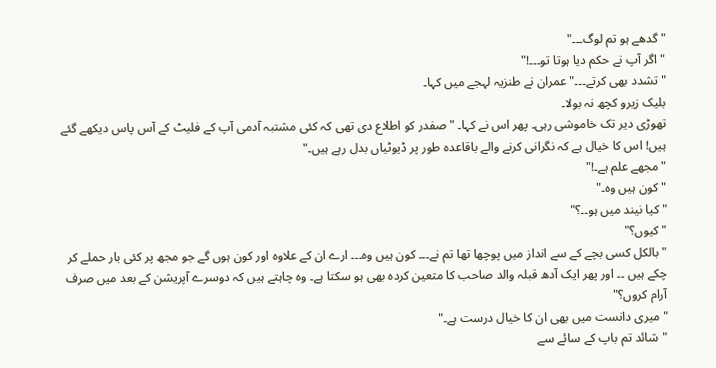"گدھے ہو تم لوگ۔۔۔"
"اگر آپ نے حکم دیا ہوتا تو۔۔۔!"
"تشدد بھی کرتے۔۔۔" عمران نے طنزیہ لہجے میں کہا۔
بلیک زیرو کچھ نہ بولا۔
تھوڑی دیر تک خاموشی رہی۔ پھر اس نے کہا۔ "صفدر کو اطلاع دی تھی کہ کئی مشتبہ آدمی آپ کے فلیٹ کے آس پاس دیکھے گئے ہیں! اس کا خیال ہے کہ نگرانی کرنے والے باقاعدہ طور پر ڈیوٹیاں بدل رہے ہیں۔"
"مجھے علم ہے۔!"
"کون ہیں وہ۔"
"کیا نیند میں ہو۔۔؟"
"کیوں؟"
"بالکل کسی بچے کے سے انداز میں پوچھا تھا تم نے۔۔۔ کون ہیں وہ۔۔۔ ارے ان کے علاوہ اور کون ہوں گے جو مجھ پر کئی بار حملے کر چکے ہیں ۔۔ اور پھر ایک آدھ قبلہ والد صاحب کا متعین کردہ بھی ہو سکتا ہے۔ وہ چاہتے ہیں کہ دوسرے آپریشن کے بعد میں صرف آرام کروں؟"
"میری دانست میں بھی ان کا خیال درست ہے۔"
"شائد تم باپ کے سائے سے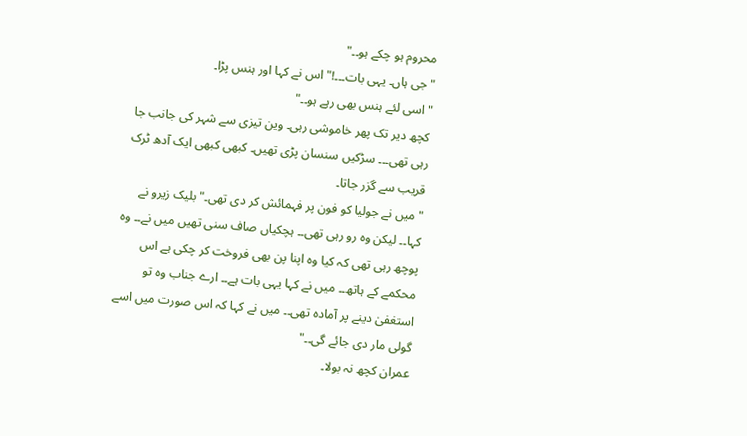محروم ہو چکے ہو۔۔"
"جی ہاں۔ یہی بات۔۔۔!" اس نے کہا اور ہنس پڑا۔
"اسی لئے ہنس بھی رہے ہو۔۔"
کچھ دیر تک پھر خاموشی رہی۔ وین تیزی سے شہر کی جانب جا رہی تھی۔۔۔ سڑکیں سنسان پڑی تھیں۔ کبھی کبھی ایک آدھ ٹرک قریب سے گزر جاتا۔
"میں نے جولیا کو فون پر فہمائش کر دی تھی۔" بلیک زیرو نے کہا۔۔ لیکن وہ رو رہی تھی۔۔ ہچکیاں صاف سنی تھیں میں نے۔۔ وہ پوچھ رہی تھی کہ کیا وہ اپنا پن بھی فروخت کر چکی ہے اس محکمے کے ہاتھ۔۔ میں نے کہا یہی بات ہے۔۔ ارے جناب وہ تو استغفیٰ دینے پر آمادہ تھی۔۔ میں نے کہا کہ اس صورت میں اسے گولی مار دی جائے گی۔۔"
عمران کچھ نہ بولا۔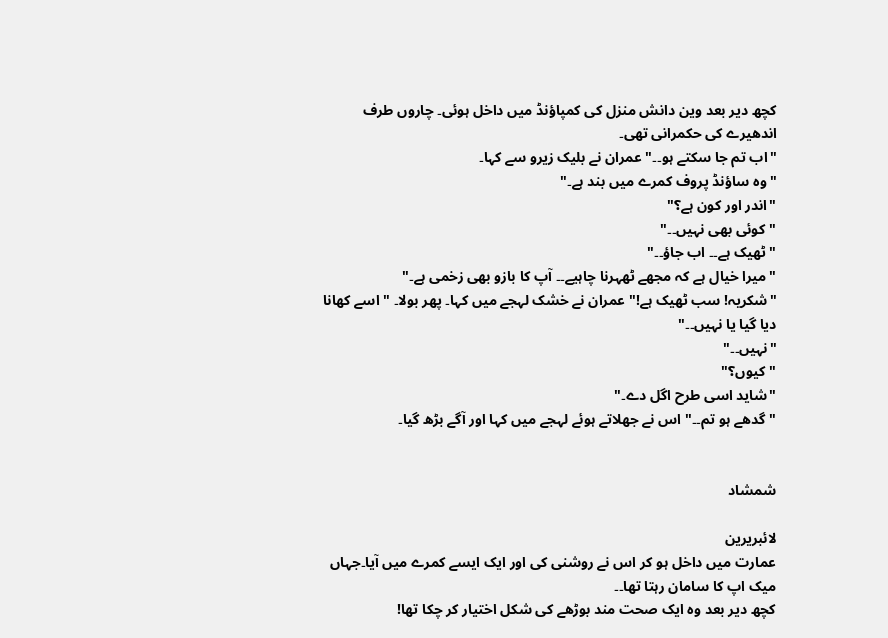کچھ دیر بعد وین دانش منزل کی کمپاؤنڈ میں داخل ہوئی۔ چاروں طرف اندھیرے کی حکمرانی تھی۔
"اب تم جا سکتے ہو۔۔" عمران نے بلیک زیرو سے کہا۔
"وہ ساؤنڈ پروف کمرے میں بند ہے۔"
"اندر اور کون ہے؟"
"کوئی بھی نہیں۔۔"
"ٹھیک ہے۔۔ اب جاؤ۔۔"
"میرا خیال ہے کہ مجھے ٹھہرنا چاہیے۔۔ آپ کا بازو بھی زخمی ہے۔"
"شکریہ! سب ٹھیک ہے!" عمران نے خشک لہجے میں کہا۔ پھر بولا۔ " اسے کھانا دیا گیا یا نہیں۔۔"
"نہیں۔۔"
"کیوں؟"
"شاید اسی طرح اگل دے۔"
"گدھے ہو تم۔۔" اس نے جھلاتے ہوئے لہجے میں کہا اور آگے بڑھ گیا۔


شمشاد

لائبریرین
عمارت میں داخل ہو کر اس نے روشنی کی اور ایک ایسے کمرے میں آیا۔جہاں میک اپ کا سامان رہتا تھا۔۔
کچھ دیر بعد وہ ایک صحت مند بوڑھے کی شکل اختیار کر چکا تھا!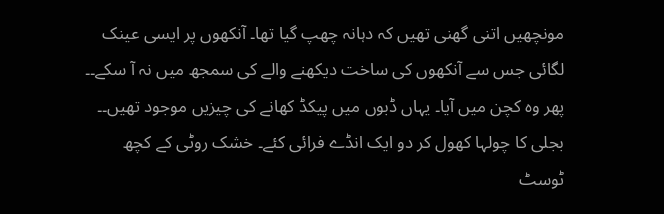مونچھیں اتنی گھنی تھیں کہ دہانہ چھپ گیا تھا۔ آنکھوں پر ایسی عینک لگائی جس سے آنکھوں کی ساخت دیکھنے والے کی سمجھ میں نہ آ سکے۔۔
پھر وہ کچن میں آیا۔ یہاں ڈبوں میں پیکڈ کھانے کی چیزیں موجود تھیں۔۔ بجلی کا چولہا کھول کر دو ایک انڈے فرائی کئے۔ خشک روٹی کے کچھ ٹوسٹ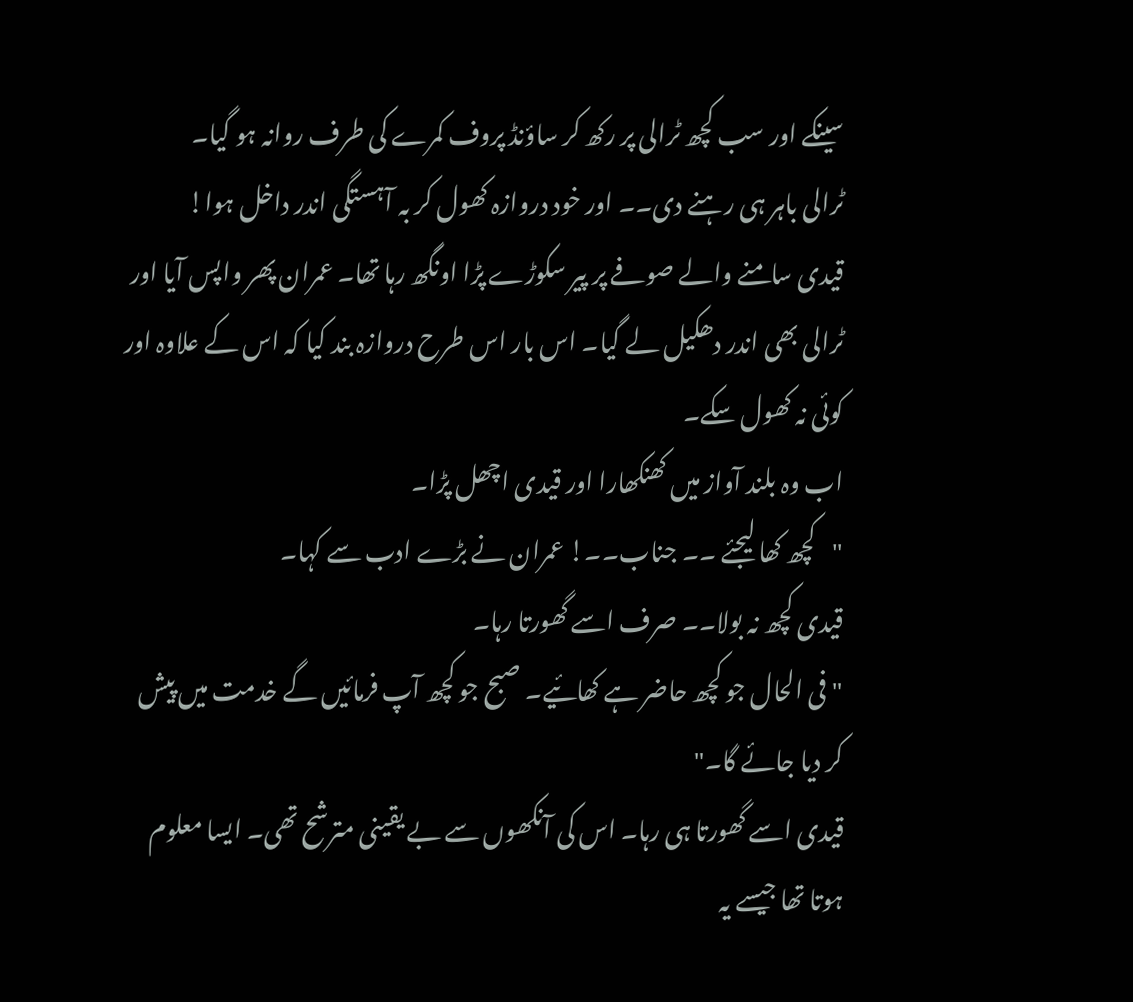سینکے اور سب کچھ ٹرالی پر رکھ کر ساؤنڈ پروف کمرے کی طرف روانہ ہو گیا۔
ٹرالی باہر ہی رہنے دی۔۔ اور خود دروازہ کھول کر بہ آہستگی اندر داخل ہوا!
قیدی سامنے والے صوفے پر پیر سکوڑے پڑا اونگھ رہا تھا۔ عمران پھر واپس آیا اور ٹرالی بھی اندر دھکیل لے گیا۔ اس بار اس طرح دروازہ بند کیا کہ اس کے علاوہ اور کوئی نہ کھول سکے۔
اب وہ بلند آواز میں کھنکھارا اور قیدی اچھل پڑا۔
"کچھ کھا لیجئے ۔۔ جناب۔۔! عمران نے بڑے ادب سے کہا۔
قیدی کچھ نہ بولا۔۔ صرف اسے گھورتا رہا۔
"فی الحال جو کچھ حاضر ہے کھائیے۔ صبح جو کچھ آپ فرمائیں گے خدمت میں پیش کر دیا جائے گا۔"
قیدی اسے گھورتا ہی رہا۔ اس کی آنکھوں سے بے یقینی مترشح تھی۔ ایسا معلوم ہوتا تھا جیسے یہ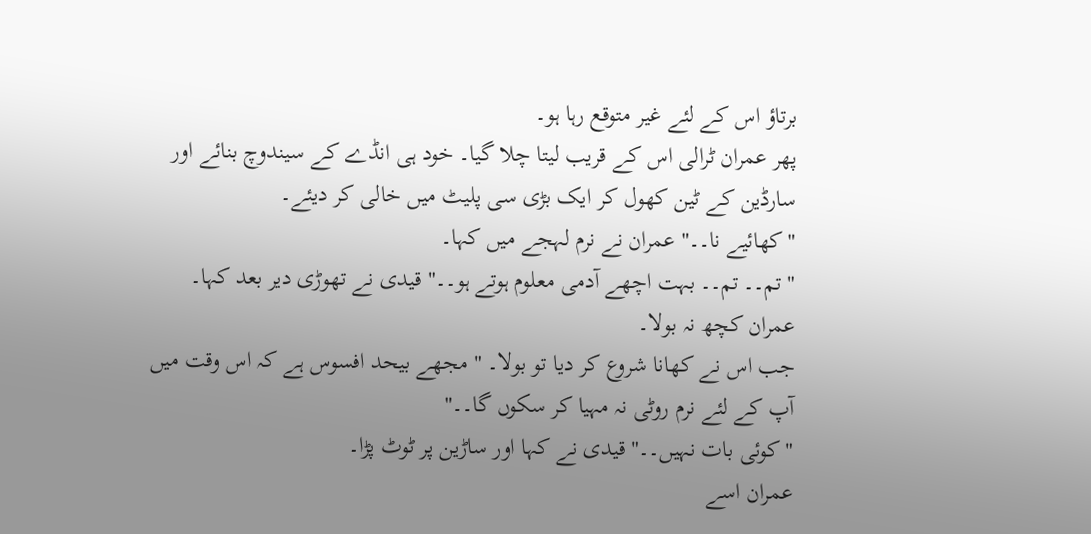برتاؤ اس کے لئے غیر متوقع رہا ہو۔
پھر عمران ٹرالی اس کے قریب لیتا چلا گیا۔ خود ہی انڈے کے سیندوچ بنائے اور سارڈین کے ٹین کھول کر ایک بڑی سی پلیٹ میں خالی کر دیئے۔
"کھائیے نا۔۔" عمران نے نرم لہجے میں کہا۔
"تم۔۔ تم۔۔ بہت اچھے آدمی معلوم ہوتے ہو۔۔" قیدی نے تھوڑی دیر بعد کہا۔
عمران کچھ نہ بولا۔
جب اس نے کھانا شروع کر دیا تو بولا۔ " مجھے بیحد افسوس ہے کہ اس وقت میں آپ کے لئے نرم روٹی نہ مہیا کر سکوں گا۔۔"
"کوئی بات نہیں۔۔" قیدی نے کہا اور ساڑین پر ٹوٹ پڑا۔
عمران اسے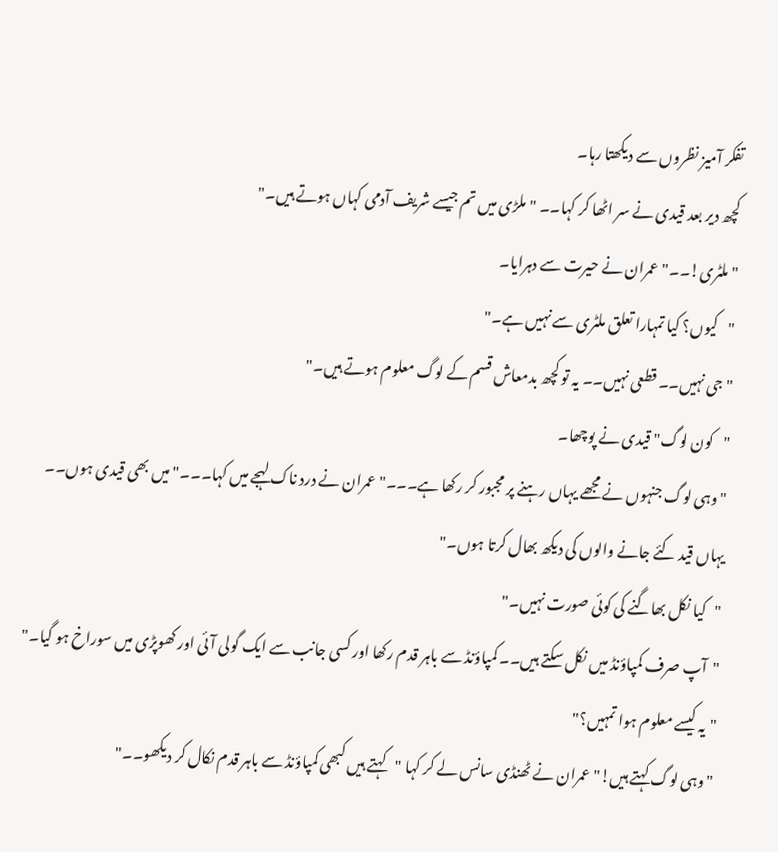تفکر آمیز نظروں سے دیکھتا رہا۔
کچھ دیر بعد قیدی نے سر اٹھا کر کہا۔۔ "ملڑی میں تم جیسے شریف آدمی کہاں ہوتے ہیں۔"
"ملٹری!۔۔" عمران نے حیرت سے دہرایا۔
"کیوں؟ کیا تمہارا تعلق ملٹری سے نہیں ہے۔"
"جی نہیں۔۔ قطعی نہیں۔۔ یہ تو کچھ بدمعاش قسم کے لوگ معلوم ہوتے ہیں۔"
"کون لوگ" قیدی نے پوچھا۔
"وہی لوگ جنہوں نے مجھے یہاں رہنے پر مجبور کر رکھا ہے۔۔۔" عمران نے درد ناک لہجے میں کہا۔۔۔" میں بھی قیدی ہوں۔۔ یہاں قید کئے جانے والوں کی دیکھ بھال کرتا ہوں۔"
"کیا نکل بھاگنے کی کوئی صورت نہیں۔"
"آپ صرف کمپاؤنڈ میں نکل سکتے ہیں۔۔ کمپاؤنڈ سے باہر قدم رکھا اور کسی جانب سے ایک گولی آئی اور کھوپڑی میں سوراخ ہو گیا۔"
"یہ کیسے معلوم ہوا تمہیں؟"
"وہی لوگ کہتے ہیں!" عمران نے ٹھنڈی سانس لے کر کہا "کہتے ہیں کبھی کمپاؤنڈ سے باہر قدم نکال کر دیکھو۔۔"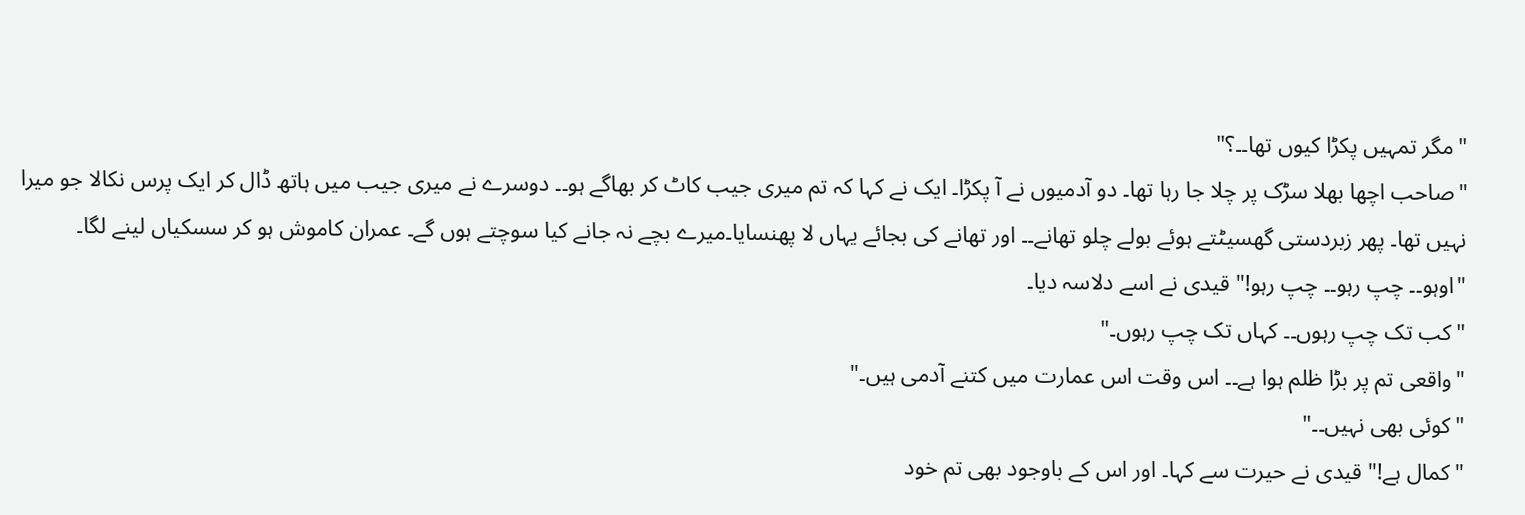"مگر تمہیں پکڑا کیوں تھا۔۔؟"
"صاحب اچھا بھلا سڑک پر چلا جا رہا تھا۔ دو آدمیوں نے آ پکڑا۔ ایک نے کہا کہ تم میری جیب کاٹ کر بھاگے ہو۔۔ دوسرے نے میری جیب میں ہاتھ ڈال کر ایک پرس نکالا جو میرا نہیں تھا۔ پھر زبردستی گھسیٹتے ہوئے بولے چلو تھانے۔۔ اور تھانے کی بجائے یہاں لا پھنسایا۔میرے بچے نہ جانے کیا سوچتے ہوں گے۔ عمران کاموش ہو کر سسکیاں لینے لگا۔
"اوہو۔۔ چپ رہو۔۔ چپ رہو!" قیدی نے اسے دلاسہ دیا۔
"کب تک چپ رہوں۔۔ کہاں تک چپ رہوں۔"
"واقعی تم پر بڑا ظلم ہوا ہے۔۔ اس وقت اس عمارت میں کتنے آدمی ہیں۔"
"کوئی بھی نہیں۔۔"
"کمال ہے!" قیدی نے حیرت سے کہا۔ اور اس کے باوجود بھی تم خود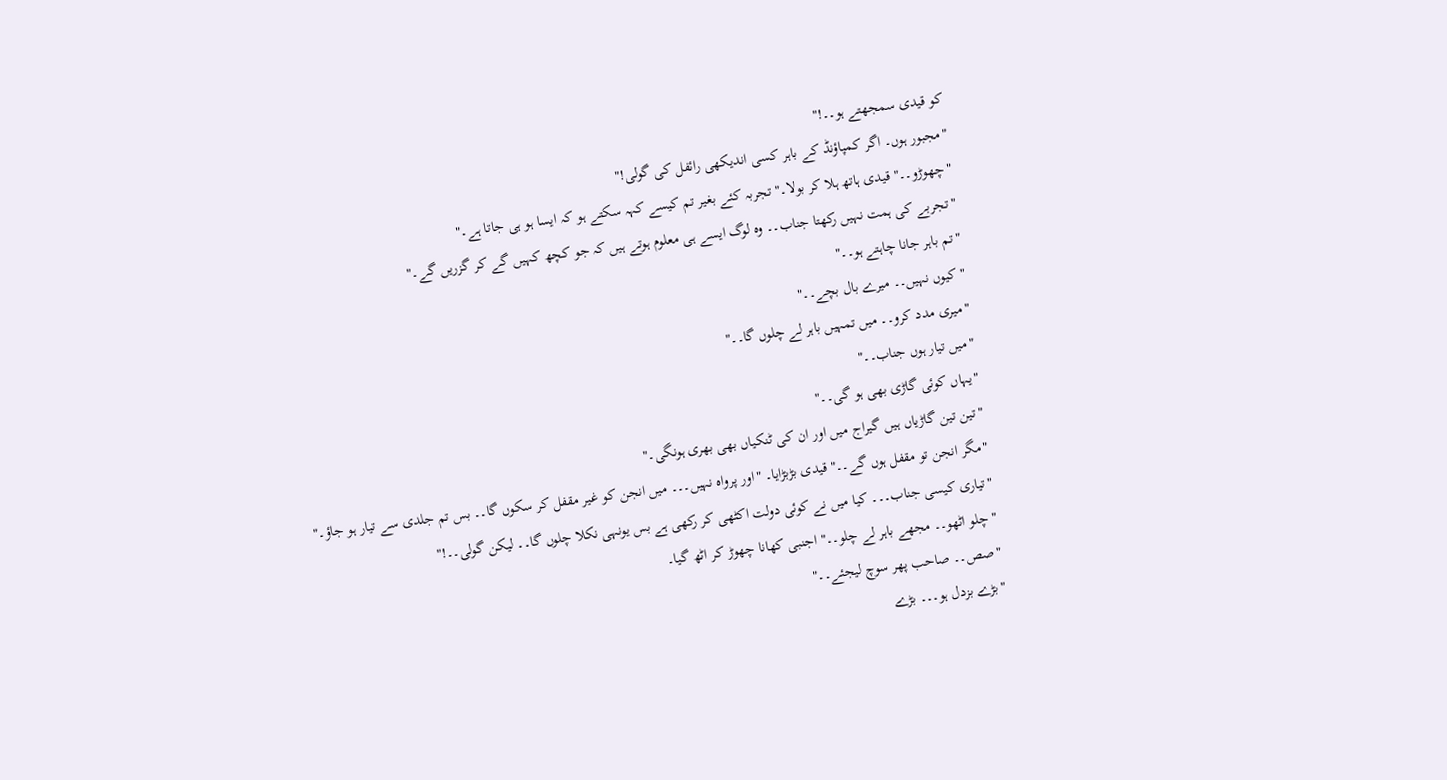کو قیدی سمجھتے ہو۔۔!"
"مجبور ہوں۔ اگر کمپاؤنڈ کے باہر کسی اندیکھی رائفل کی گولی!"
"چھوڑو۔۔" قیدی ہاتھ ہلا کر بولا۔" تجربہ کئے بغیر تم کیسے کہہ سکتے ہو کہ ایسا ہو ہی جاتا ہے۔"
"تجربے کی ہمت نہیں رکھتا جناب۔۔ وہ لوگ ایسے ہی معلوم ہوتے ہیں کہ جو کچھ کہیں گے کر گزریں گے۔"
"تم باہر جانا چاہتے ہو۔۔"
"کیوں نہیں۔۔ میرے بال بچے۔۔"
"میری مدد کرو۔۔ میں تمہیں باہر لے چلوں گا۔۔"
"میں تیار ہوں جناب۔۔"
"یہاں کوئی گاڑی بھی ہو گی۔۔"
"تین تین گاڑیاں ہیں گیراج میں اور ان کی ٹنکیاں بھی بھری ہونگی۔"
"مگر انجن تو مقفل ہوں گے۔۔" قیدی بڑبڑایا۔ "اور پرواہ نہیں۔۔۔ میں انجن کو غیر مقفل کر سکوں گا۔۔ بس تم جلدی سے تیار ہو جاؤ۔"
"تیاری کیسی جناب۔۔۔ کیا میں نے کوئی دولت اکٹھی کر رکھی ہے بس یونہی نکلا چلوں گا۔۔ لیکن گولی۔۔!"
"چلو اٹھو۔۔ مجھے باہر لے چلو۔۔" اجنبی کھانا چھوڑ کر اٹھ گیا۔
"صص۔۔ صاحب پھر سوچ لیجئے۔۔"
"بڑے بزدل ہو۔۔۔ بڑے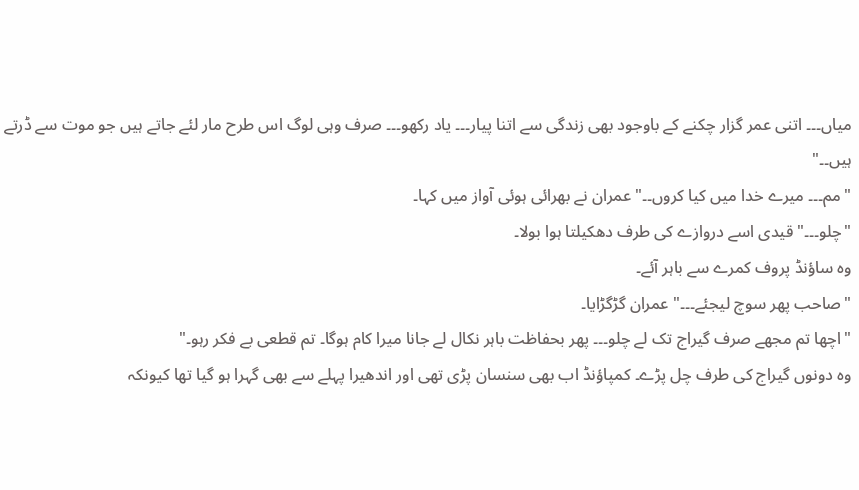میاں۔۔۔ اتنی عمر گزار چکنے کے باوجود بھی زندگی سے اتنا پیار۔۔۔ یاد رکھو۔۔۔ صرف وہی لوگ اس طرح مار لئے جاتے ہیں جو موت سے ڈرتے ہیں۔۔"
"مم۔۔۔ میرے خدا میں کیا کروں۔۔" عمران نے بھرائی ہوئی آواز میں کہا۔
"چلو۔۔۔" قیدی اسے دروازے کی طرف دھکیلتا ہوا بولا۔
وہ ساؤنڈ پروف کمرے سے باہر آئے۔
"صاحب پھر سوچ لیجئے۔۔۔" عمران گڑگڑایا۔
"اچھا تم مجھے صرف گیراج تک لے چلو۔۔۔ پھر بحفاظت باہر نکال لے جانا میرا کام ہوگا۔ تم قطعی بے فکر رہو۔"
وہ دونوں گیراج کی طرف چل پڑے۔ کمپاؤنڈ اب بھی سنسان پڑی تھی اور اندھیرا پہلے سے بھی گہرا ہو گیا تھا کیونکہ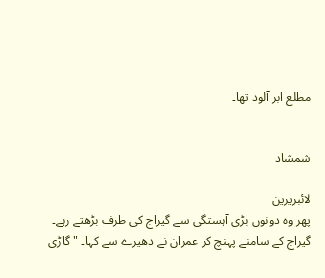مطلع ابر آلود تھا۔


شمشاد

لائبریرین
پھر وہ دونوں بڑی آہستگی سے گیراج کی طرف بڑھتے رہے۔
گیراج کے سامنے پہنچ کر عمران نے دھیرے سے کہا۔ " گاڑی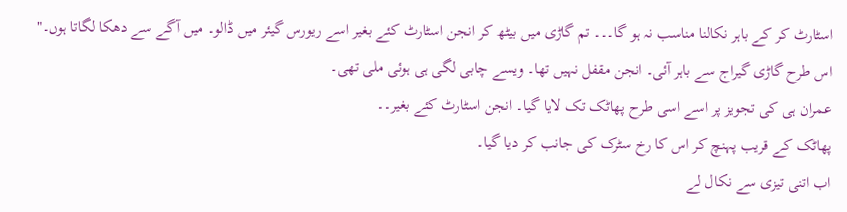اسٹارٹ کر کے باہر نکالنا مناسب نہ ہو گا۔۔۔ تم گاڑی میں بیٹھ کر انجن اسٹارٹ کئے بغیر اسے ریورس گیئر میں ڈالو۔ میں آگے سے دھکا لگاتا ہوں۔"
اس طرح گاڑی گیراج سے باہر آئی۔ انجن مقفل نہیں تھا۔ ویسے چابی لگی ہی ہوئی ملی تھی۔
عمران ہی کی تجویز پر اسے اسی طرح پھاٹک تک لایا گیا۔ انجن اسٹارٹ کئے بغیر۔۔
پھاٹک کے قریب پہنچ کر اس کا رخ سٹرک کی جانب کر دیا گیا۔
اب اتنی تیزی سے نکال لے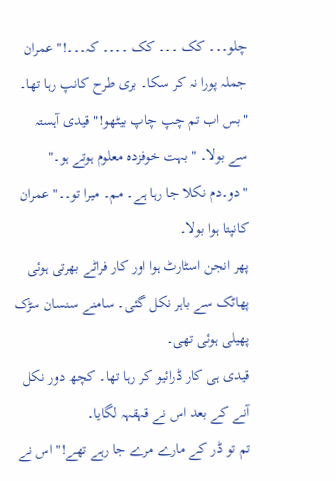چلو۔۔۔ کک ۔۔۔ کک ۔۔۔۔ کہ۔۔۔!" عمران جملہ پورا نہ کر سکا۔ بری طرح کانپ رہا تھا۔
"بس اب تم چپ چاپ بیٹھو!" قیدی آہستہ سے بولا۔ " بہت خوفزدہ معلوم ہوتے ہو۔"
"دو۔دم نکلا جا رہا ہے۔ مم۔ میرا تو۔۔" عمران کانپتا ہوا بولا۔
پھر انجن اسٹارٹ ہوا اور کار فراٹے بھرتی ہوئی پھاٹک سے باہر نکل گئی۔ سامنے سنسان سڑک پھیلی ہوئی تھی۔
قیدی ہی کار ڈرائیو کر رہا تھا۔ کچھ دور نکل آنے کے بعد اس نے قہقہہ لگایا۔
تم تو ڈر کے مارے مرے جا رہے تھے!" اس نے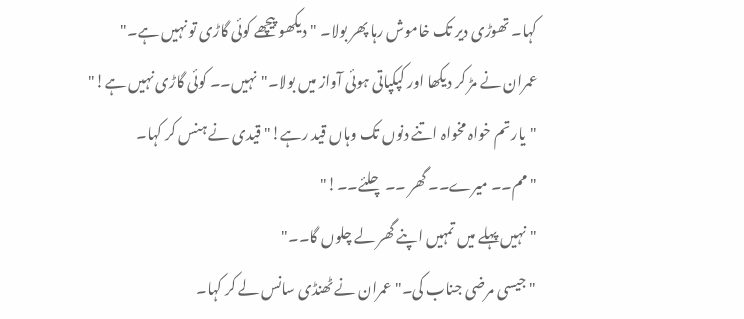کہا۔ تھوڑی دیر تک خاموش رہا پھر بولا۔ "دیکھو پیچھے کوئی گاڑی تو نہیں ہے۔"
عمران نے مڑ کر دیکھا اور کپکپاتی ہوئی آواز میں بولا۔"نہیں۔۔ کوئی گاڑی نہیں ہے!"
"یار تم خواہ مخواہ اتنے دنوں تک وہاں قید رہے!" قیدی نے ہنس کر کہا۔
"مم۔۔ میرے۔۔ گھر ۔۔ چلئے۔۔!"
"نہیں پہلے میں تمہیں اپنے گھر لے چلوں گا۔۔"
"جیسی مرضی جناب کی۔" عمران نے ٹھنڈی سانس لے کر کہا۔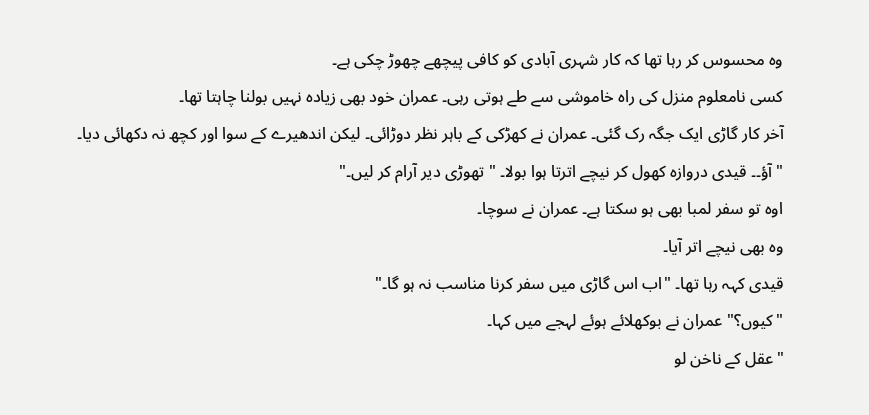وہ محسوس کر رہا تھا کہ کار شہری آبادی کو کافی پیچھے چھوڑ چکی ہے۔
کسی نامعلوم منزل کی راہ خاموشی سے طے ہوتی رہی۔ عمران خود بھی زیادہ نہیں بولنا چاہتا تھا۔
آخر کار گاڑی ایک جگہ رک گئی۔ عمران نے کھڑکی کے باہر نظر دوڑائی۔ لیکن اندھیرے کے سوا اور کچھ نہ دکھائی دیا۔
"آؤ۔۔ قیدی دروازہ کھول کر نیچے اترتا ہوا بولا۔ " تھوڑی دیر آرام کر لیں۔"
اوہ تو سفر لمبا بھی ہو سکتا ہے۔ عمران نے سوچا۔
وہ بھی نیچے اتر آیا۔
قیدی کہہ رہا تھا۔ "اب اس گاڑی میں سفر کرنا مناسب نہ ہو گا۔"
"کیوں؟" عمران نے بوکھلائے ہوئے لہجے میں کہا۔
"عقل کے ناخن لو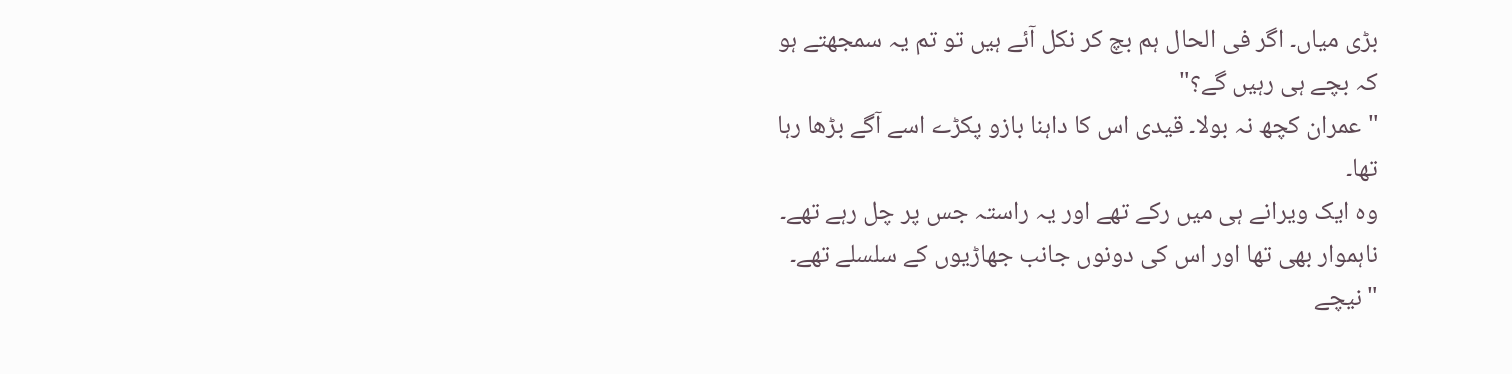بڑی میاں۔ اگر فی الحال ہم بچ کر نکل آئے ہیں تو تم یہ سمجھتے ہو کہ بچے ہی رہیں گے؟"
"عمران کچھ نہ بولا۔ قیدی اس کا داہنا بازو پکڑے اسے آگے بڑھا رہا تھا۔
وہ ایک ویرانے ہی میں رکے تھے اور یہ راستہ جس پر چل رہے تھے۔ ناہموار بھی تھا اور اس کی دونوں جانب جھاڑیوں کے سلسلے تھے۔
"نیچے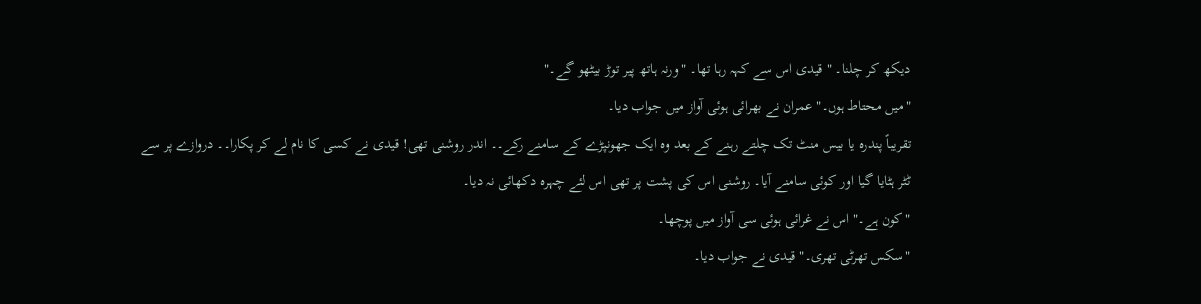دیکھ کر چلنا۔ " قیدی اس سے کہہ رہا تھا۔ "ورنہ ہاتھ پیر توڑ بیٹھو گے۔"
"میں محتاط ہوں۔" عمران نے بھرائی ہوئی آواز میں جواب دیا۔
تقریباً پندرہ یا بیس منٹ تک چلتے رہنے کے بعد وہ ایک جھونپڑے کے سامنے رکے۔۔ اندر روشنی تھی! قیدی نے کسی کا نام لے کر پکارا۔۔ دروازے پر سے ٹٹر ہٹایا گیا اور کوئی سامنے آیا۔ روشنی اس کی پشت پر تھی اس لئے چہرہ دکھائی نہ دیا۔
"کون ہے۔" اس نے غرائی ہوئی سی آواز میں پوچھا۔
"سکس تھرٹی تھری۔" قیدی نے جواب دیا۔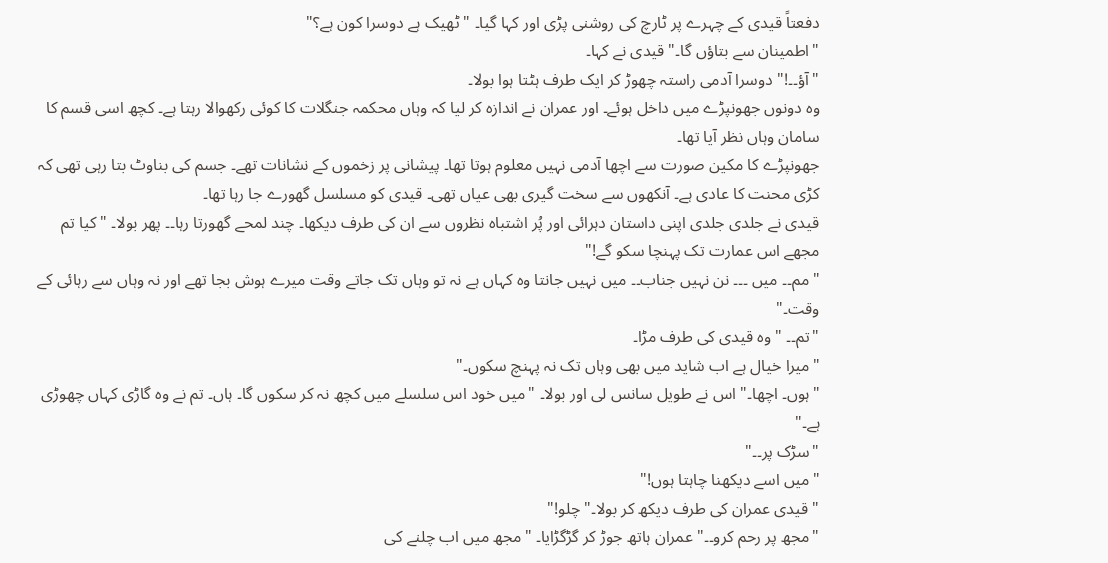دفعتاً قیدی کے چہرے پر ٹارچ کی روشنی پڑی اور کہا گیا۔ "ٹھیک ہے دوسرا کون ہے؟"
"اطمینان سے بتاؤں گا۔" قیدی نے کہا۔
"آؤ۔۔!" دوسرا آدمی راستہ چھوڑ کر ایک طرف ہٹتا ہوا بولا۔
وہ دونوں جھونپڑے میں داخل ہوئے۔ اور عمران نے اندازہ کر لیا کہ وہاں محکمہ جنگلات کا کوئی رکھوالا رہتا ہے۔ کچھ اسی قسم کا سامان وہاں نظر آیا تھا۔
جھونپڑے کا مکین صورت سے اچھا آدمی نہیں معلوم ہوتا تھا۔ پیشانی پر زخموں کے نشانات تھے۔ جسم کی بناوٹ بتا رہی تھی کہ کڑی محنت کا عادی ہے۔ آنکھوں سے سخت گیری بھی عیاں تھی۔ قیدی کو مسلسل گھورے جا رہا تھا۔
قیدی نے جلدی جلدی اپنی داستان دہرائی اور پُر اشتباہ نظروں سے ان کی طرف دیکھا۔ چند لمحے گھورتا رہا۔۔ پھر بولا۔ " کیا تم مجھے اس عمارت تک پہنچا سکو گے!"
"مم۔۔ میں ۔۔۔ نن نہیں جناب۔۔ میں نہیں جانتا وہ کہاں ہے نہ تو وہاں تک جاتے وقت میرے ہوش بجا تھے اور نہ وہاں سے رہائی کے وقت۔"
"تم۔۔ " وہ قیدی کی طرف مڑا۔
"میرا خیال ہے اب شاید میں بھی وہاں تک نہ پہنچ سکوں۔"
"ہوں۔ اچھا۔" اس نے طویل سانس لی اور بولا۔ "میں خود اس سلسلے میں کچھ نہ کر سکوں گا۔ ہاں۔ تم نے وہ گاڑی کہاں چھوڑی ہے۔"
"سڑک پر۔۔"
"میں اسے دیکھنا چاہتا ہوں!"
"قیدی عمران کی طرف دیکھ کر بولا۔" چلو!"
"مجھ پر رحم کرو۔۔" عمران ہاتھ جوڑ کر گڑگڑایا۔ "مجھ میں اب چلنے کی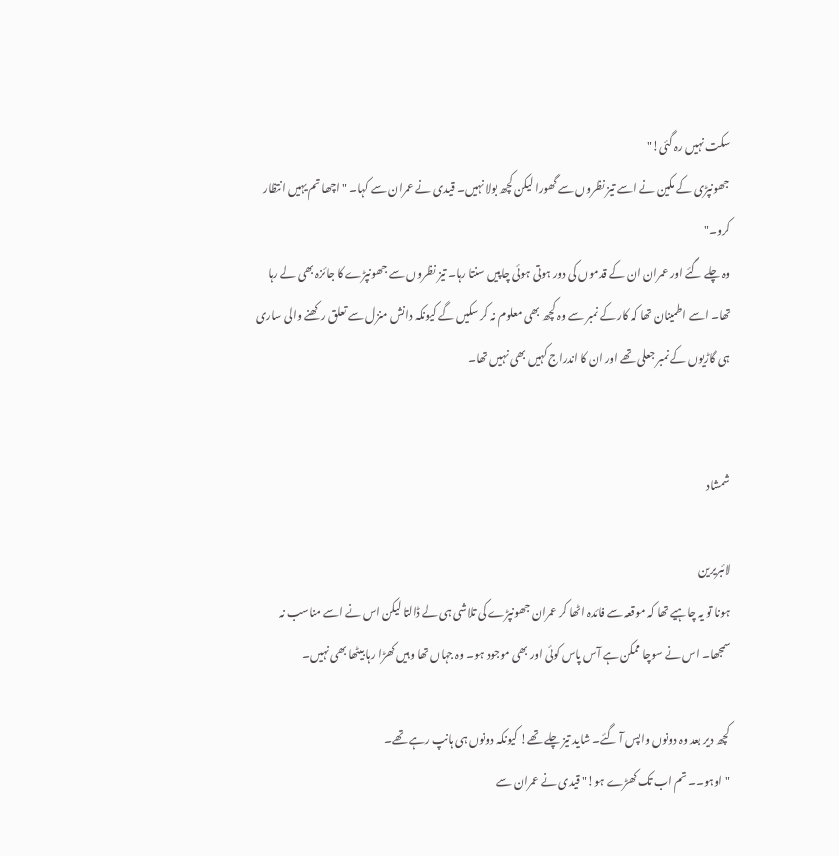سکت نہیں رہ گئی!"
جھونپڑی کے مکین نے اسے تیز نظروں سے گھورا لیکن کچھ بولا نہیں۔ قیدی نے عمران سے کہا۔ "اچھا تم یہیں انتظار کرو۔"
وہ چلے گئے اور عمران ان کے قدموں کی دور ہوتی ہوئی چاپیں سنتا رہا۔ تیز نظروں سے جھونپڑے کا جائزہ بھی لے رہا تھا۔ اسے اطمینان تھا کہ کار کے نمبر سے وہ کچھ بھی معلوم نہ کر سکیں گے کیونکہ دانش منزل سے تعلق رکھنے والی ساری ہی گاڑیوں کے نمبر جعلی تھے اور ان کا اندراج کہیں بھی نہیں تھا۔


شمشاد

لائبریرین
ہونا تو یہ چاہیے تھا کہ موقعہ سے فائدہ اٹھا کر عمران جھونپڑے کی تلاشی ہی لے ڈالتا لیکن اس نے اسے مناسب نہ سمجھا۔ اس نے سوچا ممکن ہے آس پاس کوئی اور بھی موجود ہو۔ وہ جہاں تھا وہیں کھڑا رہا بیٹھا بھی نہیں۔

کچھ دیر بعد وہ دونوں واپس آ گئے۔ شاید تیز چلے تھے! کیونکہ دونوں ہی ہانپ رہے تھے۔
"اوہو۔۔ تم اب تک کھڑے ہو!" قیدی نے عمران سے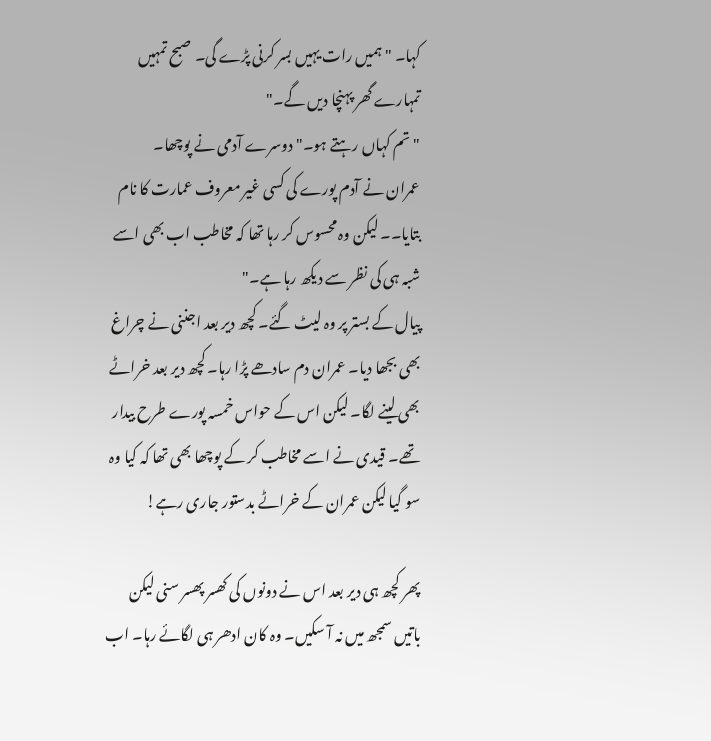کہا۔ "ہمیں رات یہیں بسر کرنی پڑے گی۔ صبح تمہیں تمہارے گھر پہنچا دیں گے۔"
"تم کہاں رہتے ہو۔" دوسرے آدمی نے پوچھا۔
عمران نے آدم پورے کی کسی غیر معروف عمارت کا نام بتایا۔۔ لیکن وہ محسوس کر رہا تھا کہ مخاطب اب بھی اسے شبہ ہی کی نظر سے دیکھ رہا ہے۔"
پیال کے بستر پر وہ لیٹ گئے۔ کچھ دیر بعد اجننی نے چراغ بھی بجھا دیا۔ عمران دم سادھے پڑا رہا۔ کچھ دیر بعد خراٹے بھی لینے لگا۔ لیکن اس کے حواس خمسہ پورے طرح بیدار تھے۔ قیدی نے اسے مخاطب کر کے پوچھا بھی تھا کہ کیا وہ سو گیا لیکن عمران کے خراٹے بدستور جاری رہے!

پھر کچھ ہی دیر بعد اس نے دونوں کی کھسر پھسر سنی لیکن باتیں سمجھ میں نہ آ سکیں۔ وہ کان ادھر ہی لگائے رہا۔ اب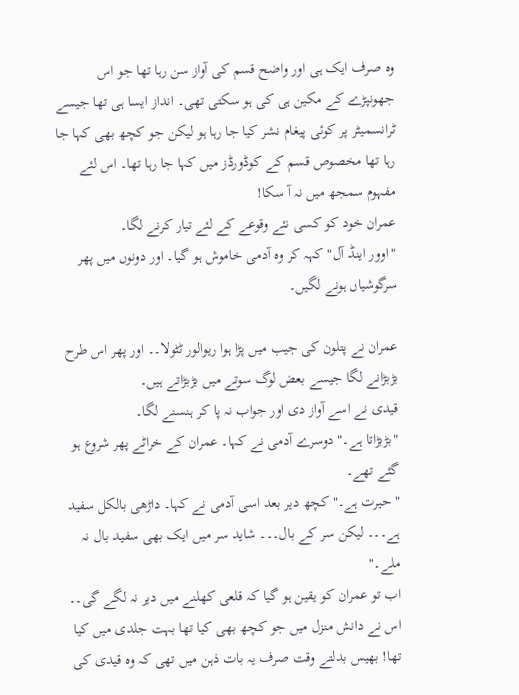وہ صرف ایک ہی اور واضح قسم کی آواز سن رہا تھا جو اس جھونپڑے کے مکین ہی کی ہو سکتی تھی۔ انداز ایسا ہی تھا جیسے ٹرانسمیٹر پر کوئی پیغام نشر کیا جا رہا ہو لیکن جو کچھ بھی کہا جا رہا تھا مخصوص قسم کے کوڈورڈز میں کہا جا رہا تھا۔ اس لئے مفہوم سمجھ میں نہ آ سکا!
عمران خود کو کسی نئے وقوعے کے لئے تیار کرنے لگا۔
"اوور اینڈ آل" کہہ کر وہ آدمی خاموش ہو گیا۔ اور دونوں میں پھر سرگوشیاں ہونے لگیں۔

عمران نے پتلون کی جیب میں پڑا ہوا ریوالور ٹٹولا۔۔ اور پھر اس طرح بڑبڑانے لگا جیسے بعض لوگ سوتے میں بڑبڑاتے ہیں۔
قیدی نے اسے آواز دی اور جواب نہ پا کر ہنسنے لگا۔
"بڑبڑاتا ہے۔" دوسرے آدمی نے کہا۔ عمران کے خراٹے پھر شروع ہو گئے تھے۔
"حیرت ہے۔" کچھ دیر بعد اسی آدمی نے کہا۔ داڑھی بالکل سفید ہے۔۔۔ لیکن سر کے بال۔۔۔ شاید سر میں ایک بھی سفید بال نہ ملے۔"
اب تو عمران کو یقین ہو گیا کہ قلعی کھلنے میں دیر نہ لگے گی۔۔ اس نے دانش منزل میں جو کچھ بھی کیا تھا بہت جلدی میں کیا تھا! بھیس بدلتے وقت صرف یہ بات ذہن میں تھی کہ وہ قیدی کی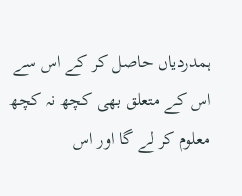ہمدردیاں حاصل کر کے اس سے اس کے متعلق بھی کچھ نہ کچھ معلوم کر لے گا اور اس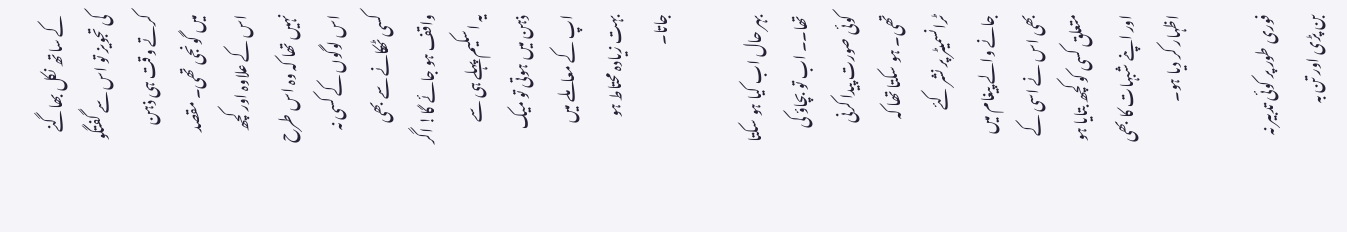کے ساتھ نکل بھاگنے کی تجویز تو اس سے گفتگو کرتے وقت ہی ذہن میں گونجی تھی۔ مقصد اس کے علاوہ اور کچھ نہیں تھا کہ وہ اس طرح اس لوگوں کے کسی نہ کسی ٹھکانے سے بھی واقف ہو جائے گا! اگر یہ اسکیم پہلے ہی سے ذہن میں ہوتی تو میک اپ کے معاملے میں بہت زیادہ محتاط ہو جاتا۔

بہر حال اب کیا ہو سکتا تھا۔۔ اب تو بچاؤ کی کوئی صورت پیدا کرنی تھی۔ ہو سکتا تھا کہ ٹرانسمیٹر پر نشر کئے جانے والے پیغام میں بھی اس نے اسی کے متعلق کسی کو کچھ بتایا ہو اور اپنے شبہات کا بھی اظہار کر دیا ہو۔

فوری طور پر کوئی تدبیر نہ بن پڑی اور تن بہ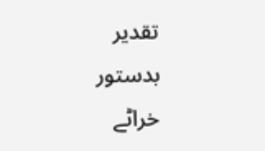تقدیر بدستور خراٹے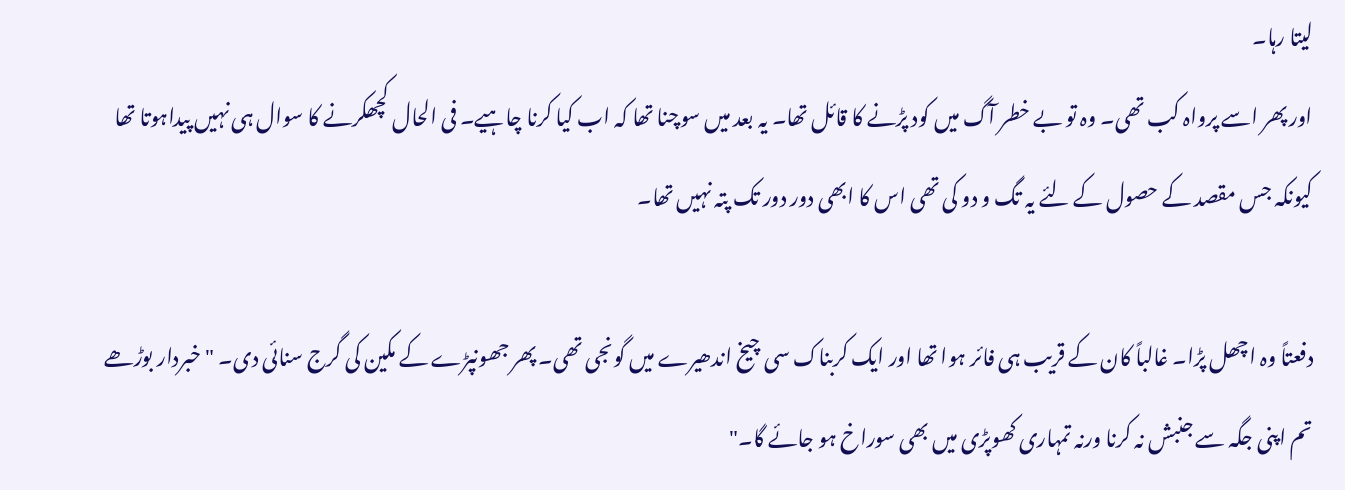لیتا رہا۔
اور پھر اسے پرواہ کب تھی۔ وہ تو بے خطر آگ میں کود پڑنے کا قائل تھا۔ یہ بعد میں سوچنا تھا کہ اب کیا کرنا چاہیے۔ فی الحال کچھکرنے کا سوال ہی نہیں پیداہوتا تھا کیونکہ جس مقصد کے حصول کے لئے یہ تگ و دو کی تھی اس کا ابھی دور دور تک پتہ نہیں تھا۔

دفعتاً وہ اچھل پڑا۔ غالباً کان کے قریب ہی فائر ہوا تھا اور ایک کربناک سی چیخ اندھیرے میں گونجی تھی۔ پھر جھونپڑے کے مکین کی گرج سنائی دی۔ "خبردار بوڑھے تم اپنی جگہ سے جنبش نہ کرنا ورنہ تمہاری کھوپڑی میں بھی سوراخ ہو جائے گا۔"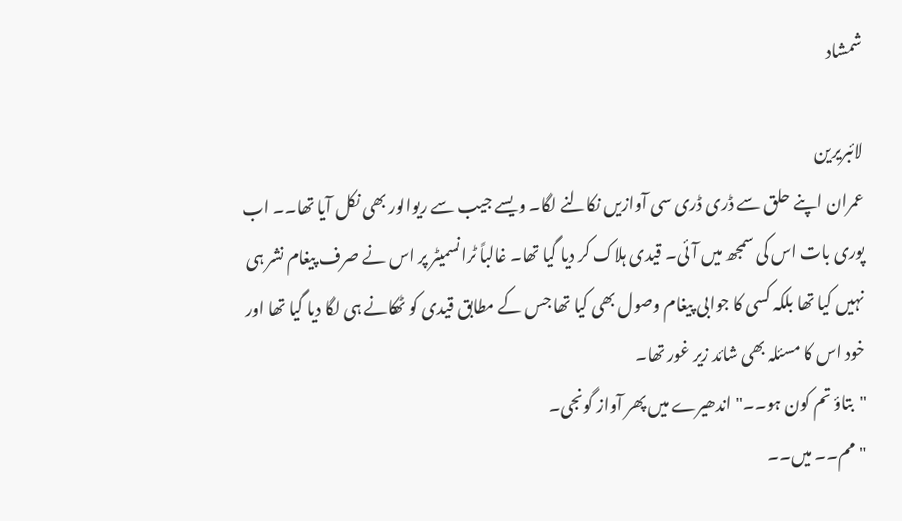شمشاد

لائبریرین
عمران اپنے حلق سے ڈری ڈری سی آوازیں نکالنے لگا۔ ویسے جیب سے ریوالور بھی نکل آیا تھا۔۔ اب پوری بات اس کی سمجھ میں آئی۔ قیدی ہلاک کر دیا گیا تھا۔ غالباً ٹرانسمیٹر پر اس نے صرف پیغام نشر ہی نہیں کیا تھا بلکہ کسی کا جوابی پیغام وصول بھی کیا تھا جس کے مطابق قیدی کو ٹھکانے ہی لگا دیا گیا تھا اور خود اس کا مسئلہ بھی شائد زیر غور تھا۔
"بتاؤ تم کون ہو۔۔" اندھیرے میں پھر آواز گونجی۔
"مم۔۔ میں۔۔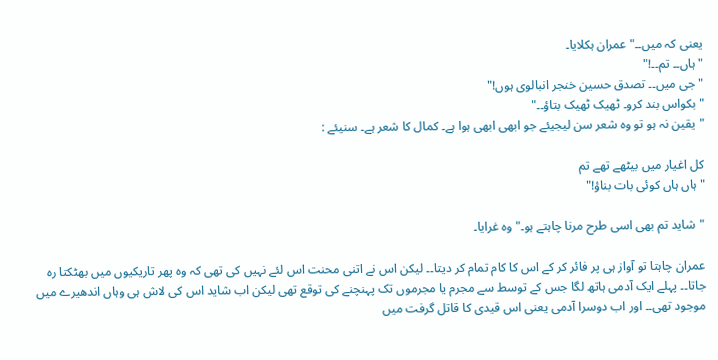یعنی کہ میں۔۔" عمران ہکلایا۔
"ہاں۔۔ تم۔۔!"
"جی میں۔۔ تصدق حسین خنجر انبالوی ہوں!"
"بکواس بند کرو۔ ٹھیک ٹھیک بتاؤ۔۔"
"یقین نہ ہو تو وہ شعر سن لیجیئے جو ابھی ابھی ہوا ہے۔ کمال کا شعر ہے۔ سنیئے :

کل اغیار میں بیٹھے تھے تم
"ہاں ہاں کوئی بات بناؤ!"

"شاید تم بھی اسی طرح مرنا چاہتے ہو۔" وہ غرایا۔

عمران چاہتا تو آواز ہی پر فائر کر کے اس کا کام تمام کر دیتا۔۔ لیکن اس نے اتنی محنت اس لئے نہیں کی تھی کہ وہ پھر تاریکیوں میں بھٹکتا رہ جاتا۔۔ پہلے ایک آدمی ہاتھ لگا جس کے توسط سے مجرم یا مجرموں تک پہنچنے کی توقع تھی لیکن اب شاید اس کی لاش ہی وہاں اندھیرے میں موجود تھی۔۔ اور اب دوسرا آدمی یعنی اس قیدی کا قاتل گرفت میں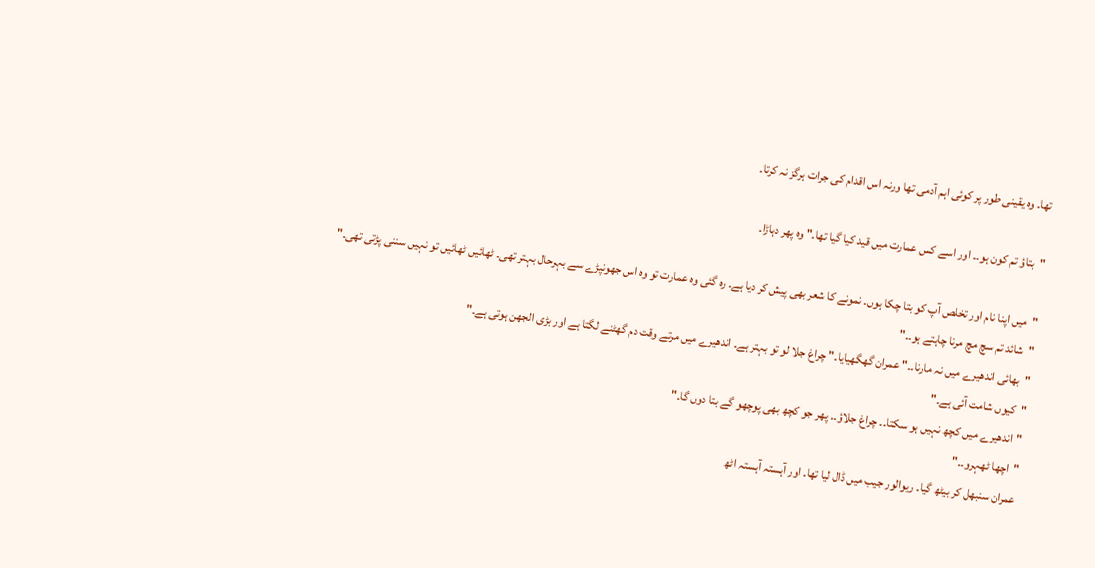تھا۔ وہ یقینی طور پر کوئی اہم آدمی تھا ورنہ اس اقدام کی جرات ہرگز نہ کرتا۔

"بتاؤ تم کون ہو۔۔ اور اسے کس عمارت میں قید کیا گیا تھا۔" وہ پھر دہاڑا۔

"میں اپنا نام اور تخلص آپ کو بتا چکا ہوں۔ نمونے کا شعر بھی پیش کر دیا ہے۔ رہ گئی وہ عمارت تو وہ اس جھونپڑے سے بہرحال بہتر تھی۔ ٹھائیں ٹھائیں تو نہیں سننی پڑتی تھی۔"
"شائد تم سچ مچ مرنا چاہتے ہو۔۔"
"بھائی اندھیرے میں نہ مارنا۔۔" عمران گھگھیایا۔" چراغ جلا لو تو بہتر ہے۔ اندھیرے میں مرتے وقت دم گھٹنے لگتا ہے اور بڑی الجھن ہوتی ہے۔"
"کیوں شامت آئی ہے۔"
"اندھیرے میں کچھ نہیں ہو سکتا۔۔ چراغ جلاؤ۔۔ پھر جو کچھ بھی پوچھو گے بتا دوں گا۔"
"اچھا ٹھہرو۔۔"
عمران سنبھل کر بیٹھ گیا۔ ریوالور جیب میں ڈال لیا تھا۔ اور آہستہ آہستہ اٹھ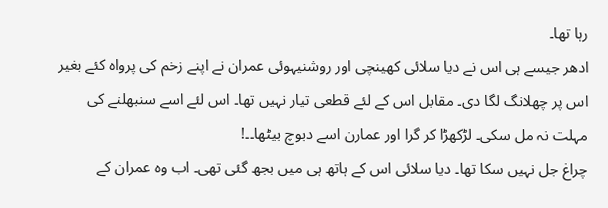رہا تھا۔
ادھر جیسے ہی اس نے دیا سلائی کھینچی اور روشنیہوئی عمران نے اپنے زخم کی پرواہ کئے بغیر اس پر چھلانگ لگا دی۔ مقابل اس کے لئے قطعی تیار نہیں تھا۔ اس لئے اسے سنبھلنے کی مہلت نہ مل سکی۔ لڑکھڑا کر گرا اور عمارن اسے دبوچ بیٹھا۔۔!
چراغ جل نہیں سکا تھا۔ دیا سلائی اس کے ہاتھ ہی میں بجھ گئی تھی۔ اب وہ عمران کے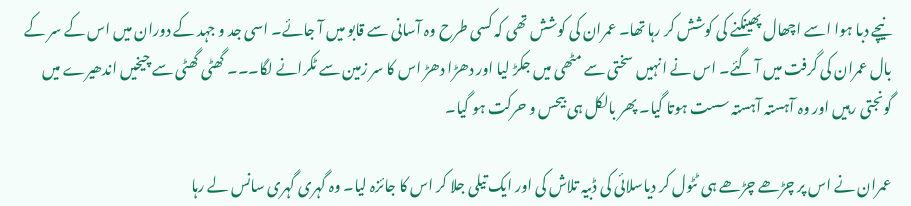نیچے دبا ہوا اسے اچھال پھینکنے کی کوشش کر رہا تھا۔ عمران کی کوشش تھی کہ کسی طرح وہ آسانی سے قابو میں آ جائے۔ اسی جد و جہد کے دوران میں اس کے سر کے بال عمران کی گرفت میں آ گئے۔ اس نے انہیں سختی سے مٹھی میں جکڑ لیا اور دھڑا دھڑ اس کا سر زمین سے ٹکرانے لگا۔۔۔ گھٹی گھٹی سے چیخیں اندھیرے میں گونجتی رہیں اور وہ آہستہ آہستہ سست ہوتا گیا۔ پھر بالکل ہی بیحس و حرکت ہو گیا۔

عمران نے اس پر چڑھے چڑھے ہی ٹٹول کر دیاسلائی کی ڈبیہ تلاش کی اور ایک تیلی جلا کر اس کا جائزہ لیا۔ وہ گہری گہری سانس لے رہا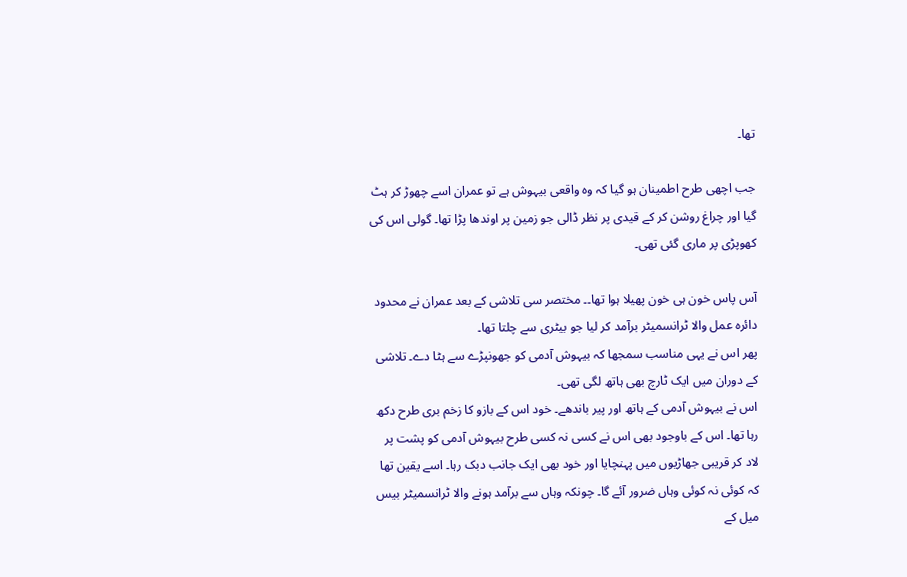تھا۔

جب اچھی طرح اطمینان ہو گیا کہ وہ واقعی بیہوش ہے تو عمران اسے چھوڑ کر ہٹ گیا اور چراغ روشن کر کے قیدی پر نظر ڈالی جو زمین پر اوندھا پڑا تھا۔ گولی اس کی کھوپڑی پر ماری گئی تھی۔

آس پاس خون ہی خون پھیلا ہوا تھا۔۔ مختصر سی تلاشی کے بعد عمران نے محدود دائرہ عمل والا ٹرانسمیٹر برآمد کر لیا جو بیٹری سے چلتا تھا۔
پھر اس نے یہی مناسب سمجھا کہ بیہوش آدمی کو جھونپڑے سے ہٹا دے۔ تلاشی کے دوران میں ایک ٹارچ بھی ہاتھ لگی تھی۔
اس نے بیہوش آدمی کے ہاتھ اور پیر باندھے۔ خود اس کے بازو کا زخم بری طرح دکھ رہا تھا۔ اس کے باوجود بھی اس نے کسی نہ کسی طرح بیہوش آدمی کو پشت پر لاد کر قریبی جھاڑیوں میں پہنچایا اور خود بھی ایک جانب دبک رہا۔ اسے یقین تھا کہ کوئی نہ کوئی وہاں ضرور آئے گا۔ چونکہ وہاں سے برآمد ہونے والا ٹرانسمیٹر بیس میل کے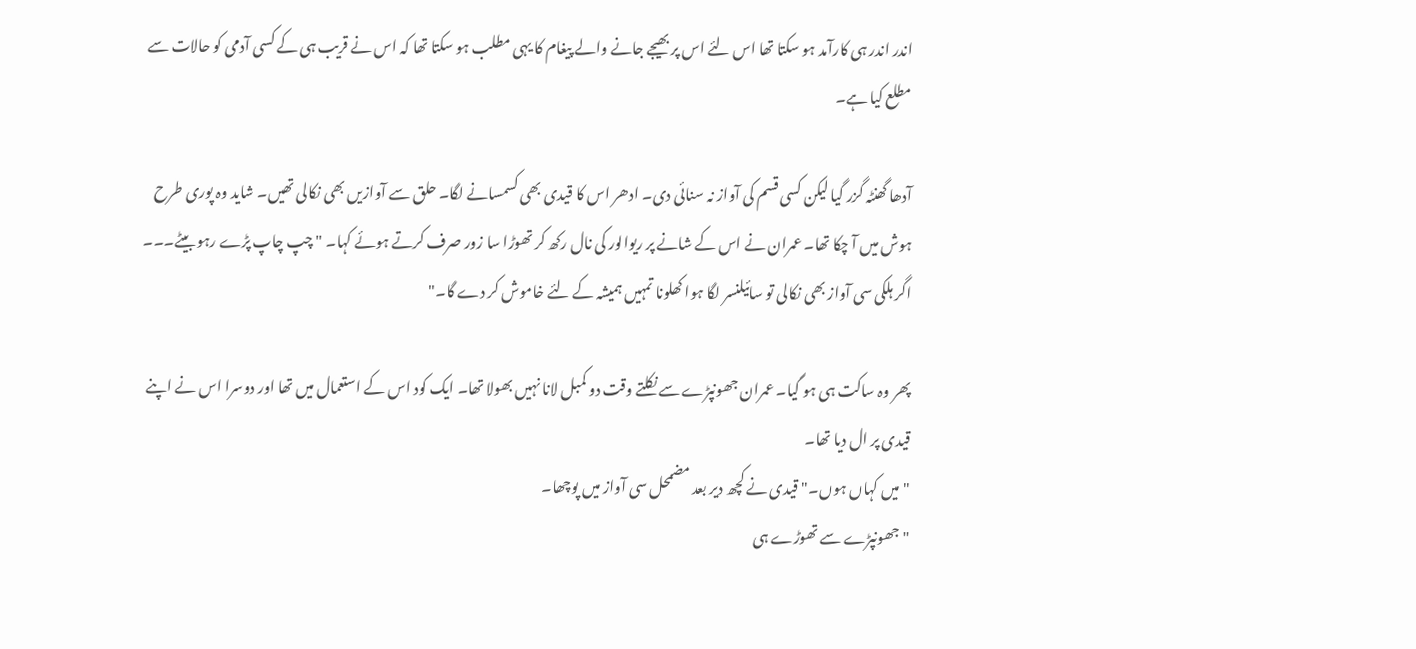اندر اندر ہی کارآمد ہو سکتا تھا اس لئے اس پر بھیجے جانے والے پیغام کا یہی مطلب ہو سکتا تھا کہ اس نے قریب ہی کے کسی آدمی کو حالات سے مطلع کیا ہے۔

آدھا گھنٹہ گزر گیا لیکن کسی قسم کی آواز نہ سنائی دی۔ ادھر اس کا قیدی بھی کسمسانے لگا۔ حلق سے آوازیں بھی نکالی تھیں۔ شاید وہ پوری طرح ہوش میں آ چکا تھا۔ عمران نے اس کے شانے پر ریوالور کی نال رکھ کر تھوڑا سا زور صرف کرتے ہوئے کہا۔ " چپ چاپ پڑے رہو بیٹے۔۔۔ اگر ہلکی سی آواز بھی نکالی تو سائیلنسر لگا ہوا کھلونا تمہیں ہمیشہ کے لئے خاموش کر دے گا۔"

پھر وہ ساکت ہی ہو گیا۔ عمران جھونپڑے سے نکلتے وقت دو کمبل لانا نہیں بھولا تھا۔ ایک کود اس کے استعمال میں تھا اور دوسرا اس نے اپنے قیدی پر ال دیا تھا۔
"میں کہاں ہوں۔" قیدی نے کچھ دیر بعد مضمحل سی آواز میں پوچھا۔
"جھونپڑے سے تھوڑے ہی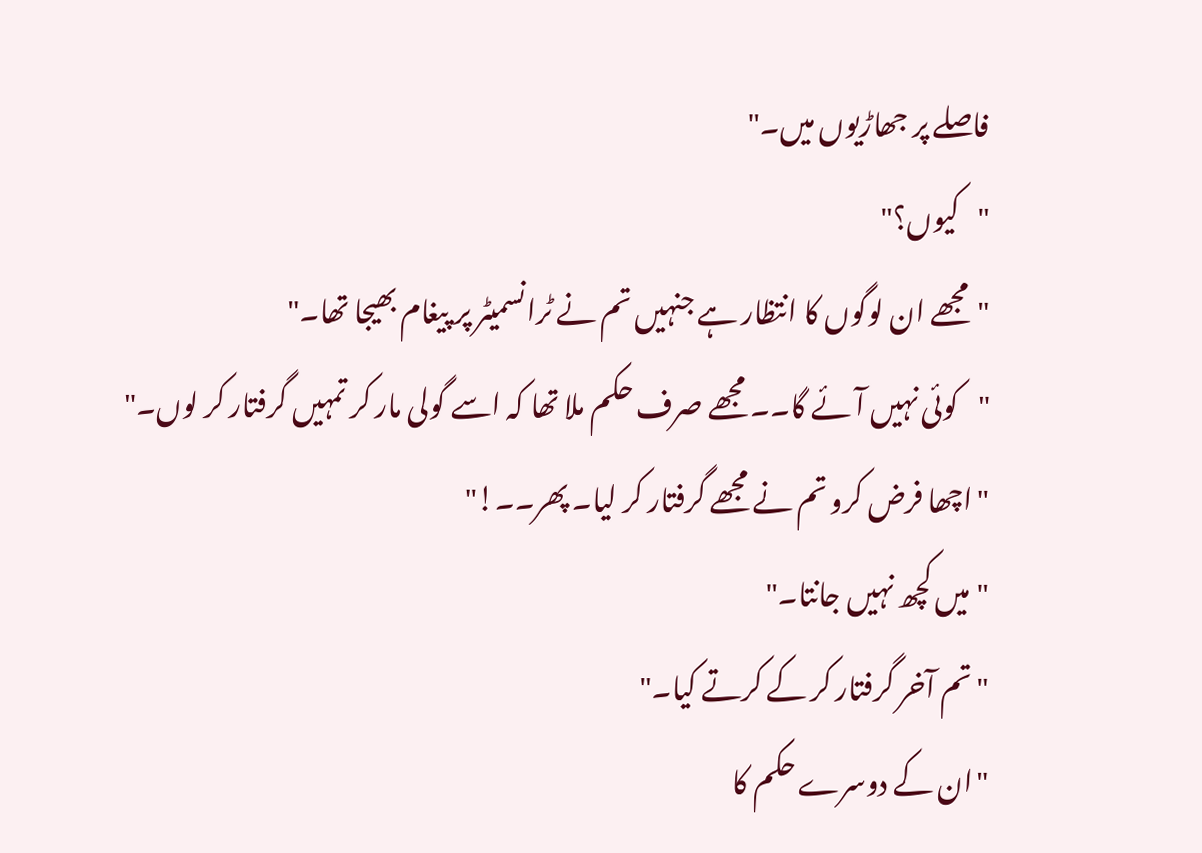فاصلے پر جھاڑیوں میں۔"
"کیوں؟"
"مجھے ان لوگوں کا انتظار ہے جنہیں تم نے ٹرانسمیٹر پر پیغام بھیجا تھا۔"
"کوئی نہیں آئے گا۔۔ مجھے صرف حکم ملا تھا کہ اسے گولی مار کر تمہیں گرفتار کر لوں۔"
"اچھا فرض کرو تم نے مجھے گرفتار کر لیا۔ پھر۔۔!"
"میں کچھ نہیں جانتا۔"
"تم آخر گرفتار کر کے کرتے کیا۔"
"ان کے دوسرے حکم کا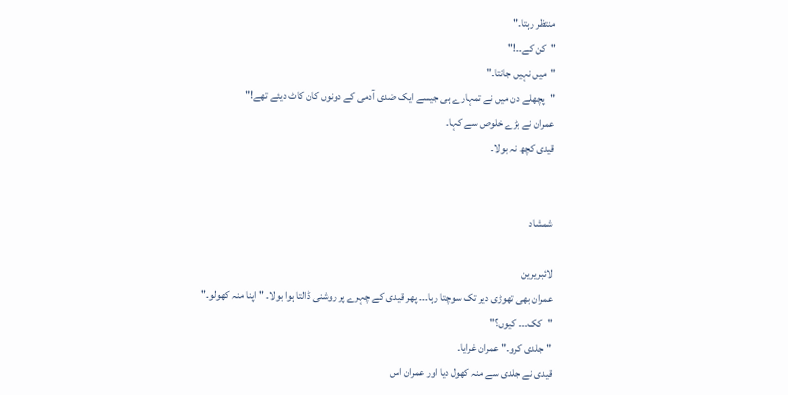منتظر رہتا۔"
"کن کے۔۔!"
"میں نہیں جانتا۔"
"پچھلے دن میں نے تمہارے ہی جیسے ایک ضدی آدمی کے دونوں کان کاٹ دیئے تھے!"
عمران نے بڑے خلوص سے کہا۔
قیدی کچھ نہ بولا۔


شمشاد

لائبریرین
عمران بھی تھوڑی دیر تک سوچتا رہا۔۔۔ پھر قیدی کے چہرے پر روشنی ڈالتا ہوا بولا۔ " اپنا منہ کھولو۔"
"کک۔۔۔ کیوں؟"
"جلدی کرو۔" عمران غرایا۔
قیدی نے جلدی سے منہ کھول دیا اور عمران اس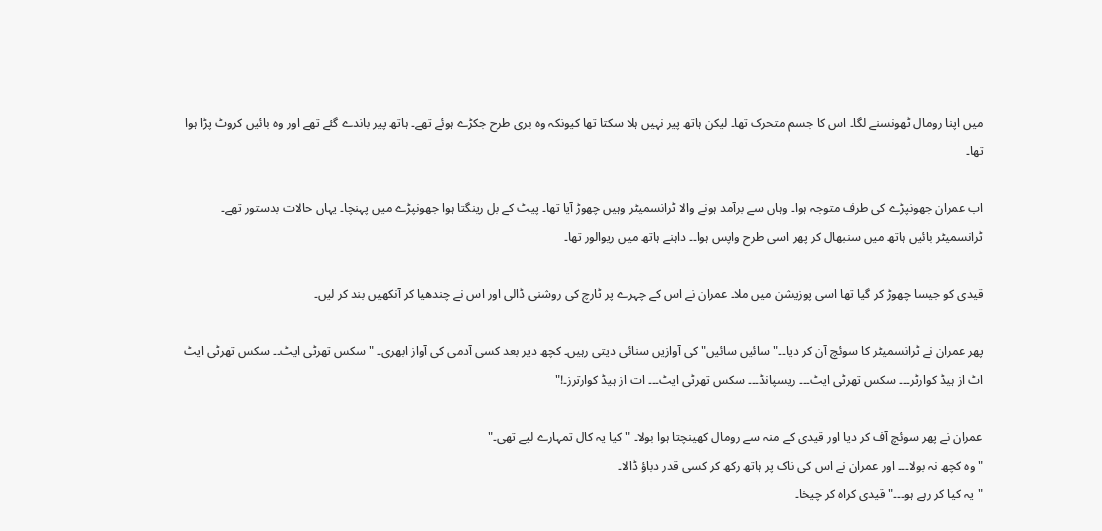میں اپنا رومال ٹھونسنے لگا۔ اس کا جسم متحرک تھا۔ لیکن ہاتھ پیر نہیں ہلا سکتا تھا کیونکہ وہ بری طرح جکڑے ہوئے تھے۔ ہاتھ پیر باندے گئے تھے اور وہ بائیں کروٹ پڑا ہوا تھا۔

اب عمران جھونپڑے کی طرف متوجہ ہوا۔ وہاں سے برآمد ہونے والا ٹرانسمیٹر وہیں چھوڑ آیا تھا۔ پیٹ کے بل رینگتا ہوا جھونپڑے میں پہنچا۔ یہاں حالات بدستور تھے۔ ٹرانسمیٹر بائیں ہاتھ میں سنبھال کر پھر اسی طرح واپس ہوا۔۔ داہنے ہاتھ میں ریوالور تھا۔

قیدی کو جیسا چھوڑ کر گیا تھا اسی پوزیشن میں ملا۔ عمران نے اس کے چہرے پر ٹارچ کی روشنی ڈالی اور اس نے چندھیا کر آنکھیں بند کر لیں۔

پھر عمران نے ٹرانسمیٹر کا سوئچ آن کر دیا۔۔" سائیں سائیں" کی آوازیں سنائی دیتی رہیں۔ کچھ دیر بعد کسی آدمی کی آواز ابھری۔ " سکس تھرٹی ایٹ۔۔ سکس تھرٹی ایٹ اٹ از ہیڈ کوارٹر۔۔۔ سکس تھرٹی ایٹ۔۔۔ ریسپانڈ۔۔۔ سکس تھرٹی ایٹ۔۔۔ ات از ہیڈ کوارترز۔!"

عمران نے پھر سوئچ آف کر دیا اور قیدی کے منہ سے رومال کھینچتا ہوا بولا۔ " کیا یہ کال تمہارے لیے تھی۔"
"وہ کچھ نہ بولا۔۔۔ اور عمران نے اس کی ناک پر ہاتھ رکھ کر کسی قدر دباؤ ڈالا۔
"یہ کیا کر رہے ہو۔۔۔" قیدی کراہ کر چیخا۔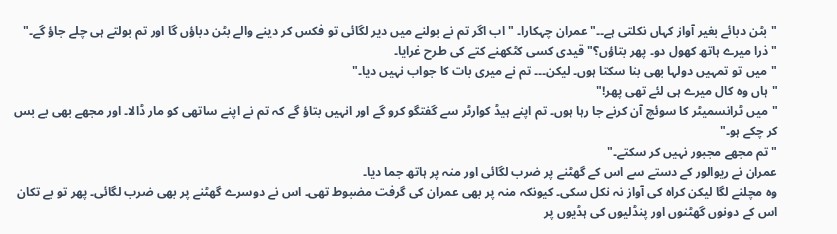"بٹن دبائے بغیر آواز کہاں نکلتی ہے۔۔" عمران چہکارا۔ " اب اگر تم نے بولنے میں دیر لگائی تو فکس کر دینے والے بٹن دباؤں گا اور تم بولتے ہی چلے جاؤ گے۔"
"ذرا میرے ہاتھ کھول دو۔ پھر بتاؤں؟" قیدی کسی کٹکھنے کتے کی طرح غرایا۔
"میں تو تمہیں دولہا بھی بنا سکتا ہوں۔ لیکن۔۔۔ تم نے میری بات کا جواب نہیں دیا۔"
"ہاں وہ کال میرے ہی لئے تھی پھر!"
"میں ٹرانسمیٹر کا سوئچ آن کرنے جا رہا ہوں۔ تم اپنے ہیڈ کوارٹر سے گفتگو کرو گے اور انہیں بتاؤ گے کہ تم نے اپنے ساتھی کو مار ڈالا۔ اور مجھے بھی بے بس کر چکے ہو۔"
"تم مجھے مجبور نہیں کر سکتے۔"
عمران نے ریوالور کے دستے سے اس کے گھٹنے پر ضرب لگائی اور منہ پر ہاتھ جما دیا۔
وہ مچلنے لگا لیکن کراہ کی آواز نہ نکل سکی۔ کیونکہ منہ پر بھی عمران کی گرفت مضبوط تھی۔ اس نے دوسرے گھٹنے پر بھی ضرب لگائی۔ پھر تو بے تکان اس کے دونوں گھٹنوں اور پنڈلیوں کی ہڈیوں پر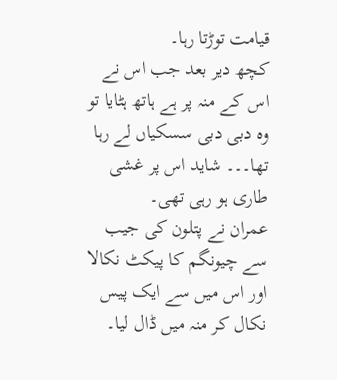قیامت توڑتا رہا۔
کچھ دیر بعد جب اس نے اس کے منہ پر ہے ہاتھ ہٹایا تو وہ دبی دبی سسکیاں لے رہا تھا۔۔۔ شاید اس پر غشی طاری ہو رہی تھی۔
عمران نے پتلون کی جیب سے چیونگم کا پیکٹ نکالا اور اس میں سے ایک پیس نکال کر منہ میں ڈال لیا۔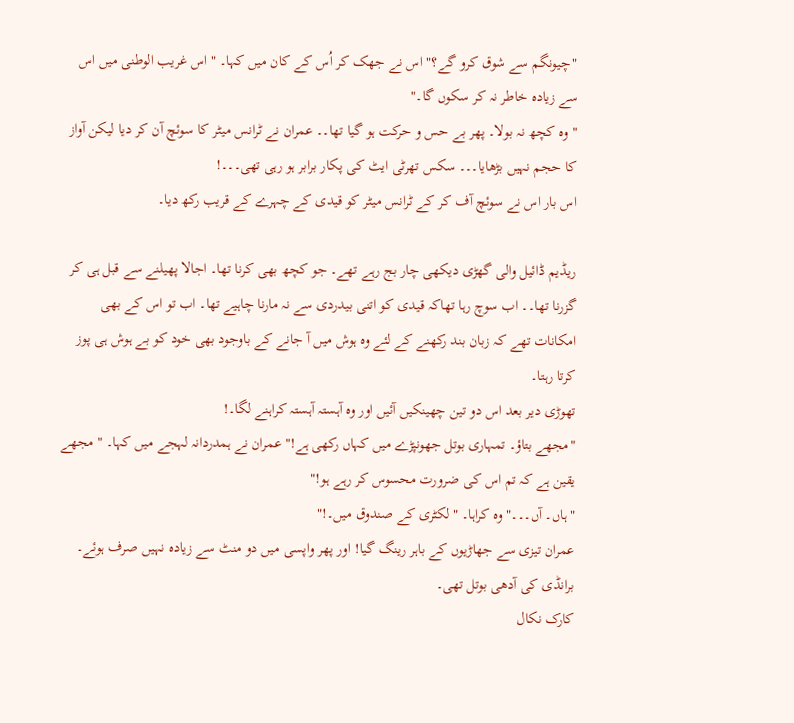"چیونگم سے شوق کرو گے؟" اس نے جھک کر اُس کے کان میں کہا۔ " اس غریب الوطنی میں اس سے زیادہ خاطر نہ کر سکوں گا۔"
"وہ کچھ نہ بولا۔ پھر بے حس و حرکت ہو گیا تھا۔۔ عمران نے ٹرانس میٹر کا سوئچ آن کر دیا لیکن آواز کا حجم نہیں بڑھایا۔۔۔ سکس تھرٹی ایٹ کی پکار برابر ہو رہی تھی۔۔۔!
اس بار اس نے سوئچ آف کر کے ٹرانس میٹر کو قیدی کے چہرے کے قریب رکھ دیا۔

ریڈیم ڈائیل والی گھڑی دیکھی چار بج رہے تھے۔ جو کچھ بھی کرنا تھا۔ اجالا پھیلنے سے قبل ہی کر گزرنا تھا۔۔ اب سوچ رہا تھاکہ قیدی کو اتنی بیدردی سے نہ مارنا چاہیے تھا۔ اب تو اس کے بھی امکانات تھے کہ زبان بند رکھنے کے لئے وہ ہوش میں آ جانے کے باوجود بھی خود کو بے ہوش ہی پوز کرتا رہتا۔
تھوڑی دیر بعد اس دو تین چھینکیں آئیں اور وہ آہستہ آہستہ کراہنے لگا۔!
"مجھے بتاؤ۔ تمہاری بوتل جھونپڑے میں کہاں رکھی ہے!" عمران نے ہمدردانہ لہجے میں کہا۔ " مجھے یقین ہے کہ تم اس کی ضرورت محسوس کر رہے ہو!"
"ہاں۔ آں۔۔۔" وہ کراہا۔ "لکٹری کے صندوق میں۔!"
عمران تیزی سے جھاڑیوں کے باہر رینگ گیا! اور پھر واپسی میں دو منٹ سے زیادہ نہیں صرف ہوئے۔ برانڈی کی آدھی بوتل تھی۔
کارک نکال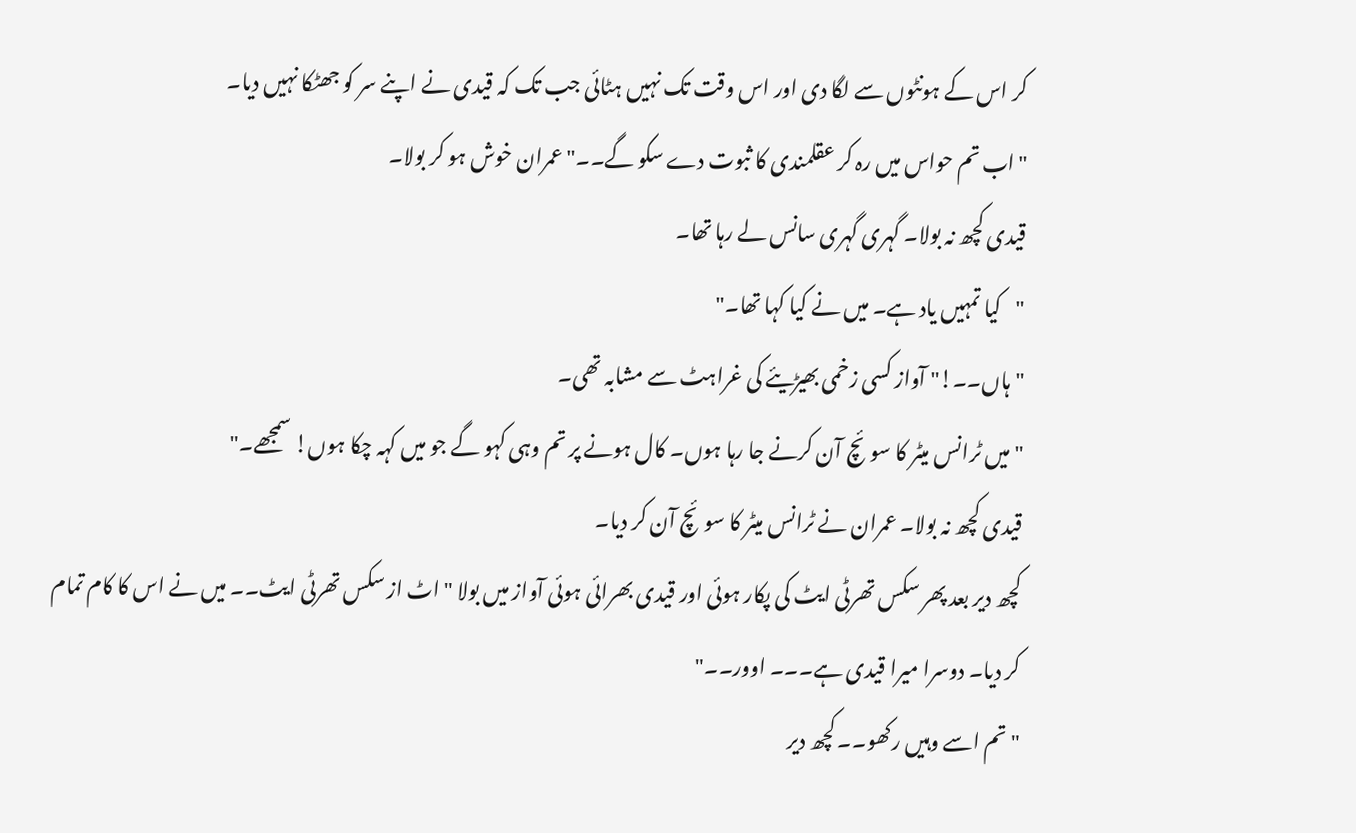کر اس کے ہونٹوں سے لگا دی اور اس وقت تک نہیں ہٹائی جب تک کہ قیدی نے اپنے سر کو جھٹکا نہیں دیا۔
"اب تم حواس میں رہ کر عقلمندی کا ثبوت دے سکو گے۔۔" عمران خوش ہو کر بولا۔
قیدی کچھ نہ بولا۔ گہری گہری سانس لے رہا تھا۔
"کیا تمہیں یاد ہے۔ میں نے کیا کہا تھا۔"
"ہاں۔۔!" آواز کسی زخمی بھیڑیئے کی غراہٹ سے مشابہ تھی۔
"میں ٹرانس میٹر کا سوئچ آن کرنے جا رہا ہوں۔ کال ہونے پر تم وہی کہو گے جو میں کہہ چکا ہوں! سمجھے۔"
قیدی کچھ نہ بولا۔ عمران نے ٹرانس میٹر کا سوئچ آن کر دیا۔
کچھ دیر بعد پھر سکس تھرٹی ایٹ کی پکار ہوئی اور قیدی بھرائی ہوئی آواز میں بولا " اٹ از سکس تھرٹی ایٹ۔۔ میں نے اس کا کام تمام کر دیا۔ دوسرا میرا قیدی ہے۔۔۔ اوور۔۔"
"تم اسے وہیں رکھو۔۔ کچھ دیر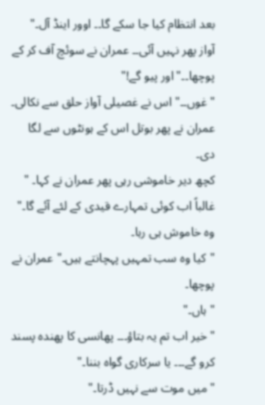بعد انتظام کیا جا سکے گا۔۔ اوور اینڈ آل۔"
آواز پھر نہیں آئی۔۔ عمران نے سوئچ آف کر کے پوچھا۔۔" اور پیو گے!"
"غوں۔۔" اس نے غصیلی آواز حلق سے نکالی۔ عمران نے پھر بوتل اس کے ہونٹوں سے لگا دی۔
کچھ دیر خاموشی رہی پھر عمران نے کہا۔ " غالباً اب کوئی تمہارے قیدی کے لئے آئے گا۔"
وہ خاموش ہی رہا۔
"کیا وہ سب تمہیں پہچانتے ہیں۔" عمران نے پوچھا۔
"ہاں۔"
"خیر اب تم یہ بتاؤ۔۔۔ پھانسی کا پھندہ پسند کرو گے۔۔۔ یا سرکاری گواہ بننا۔"
"میں موت سے نہیں ڈرتا۔"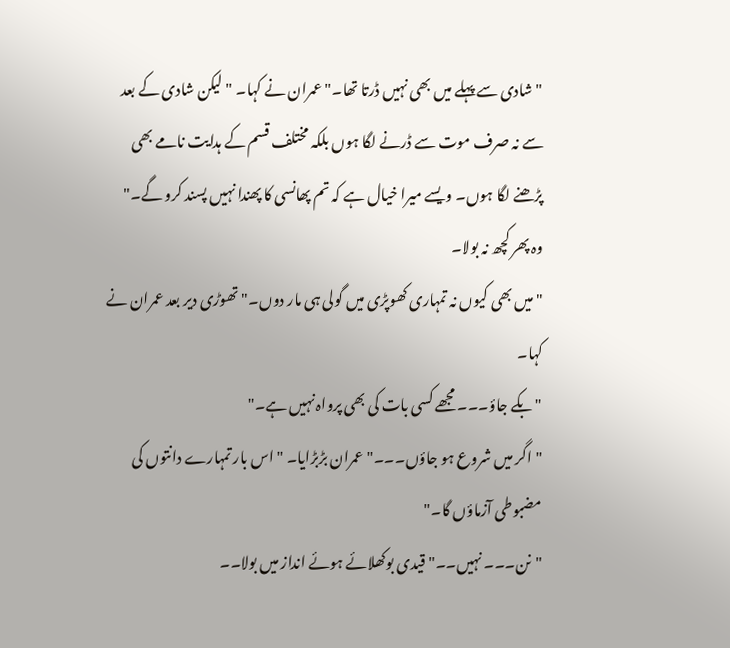"شادی سے پہلے میں بھی نہیں ڈرتا تھا۔" عمران نے کہا۔ " لیکن شادی کے بعد سے نہ صرف موت سے ڈرنے لگا ہوں بلکہ مختلف قسم کے ہدایت نامے بھی پڑھنے لگا ہوں۔ ویسے میرا خیال ہے کہ تم پھانسی کا پھندا نہیں پسند کرو گے۔"
وہ پھر کچھ نہ بولا۔
"میں بھی کیوں نہ تمہاری کھوپڑی میں گولی ہی مار دوں۔" تھوڑی دیر بعد عمران نے کہا۔
"بکے جاؤ۔۔۔ مجھے کسی بات کی بھی پرواہ نہیں ہے۔"
"اگر میں شروع ہو جاؤں۔۔۔" عمران بڑبڑایا۔ " اس بار تمہارے دانتوں کی مضبوطی آزماؤں گا۔"
"نن۔۔۔ نہیں۔۔" قیدی بوکھلائے ہوئے انداز میں بولا۔۔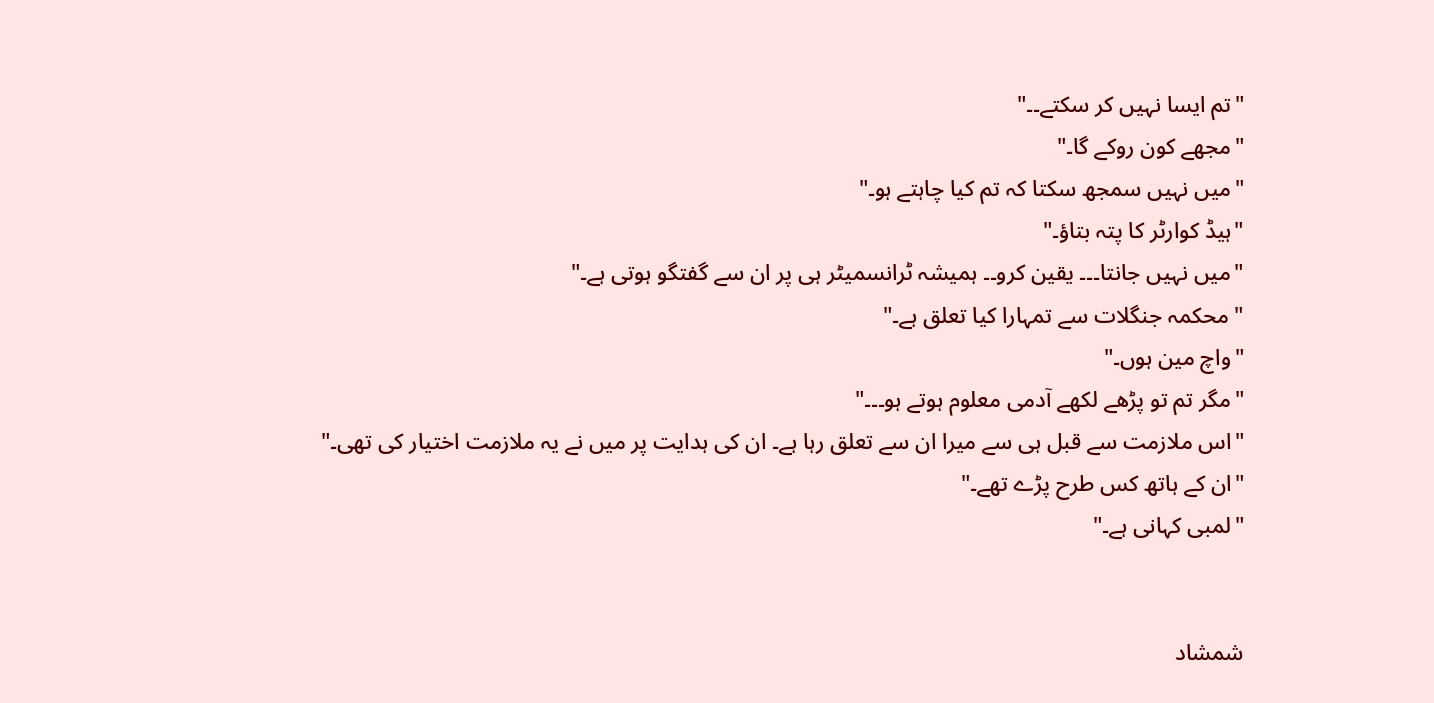"تم ایسا نہیں کر سکتے۔۔"
"مجھے کون روکے گا۔"
"میں نہیں سمجھ سکتا کہ تم کیا چاہتے ہو۔"
"ہیڈ کوارٹر کا پتہ بتاؤ۔"
"میں نہیں جانتا۔۔۔ یقین کرو۔۔ ہمیشہ ٹرانسمیٹر ہی پر ان سے گفتگو ہوتی ہے۔"
"محکمہ جنگلات سے تمہارا کیا تعلق ہے۔"
"واچ مین ہوں۔"
"مگر تم تو پڑھے لکھے آدمی معلوم ہوتے ہو۔۔۔"
"اس ملازمت سے قبل ہی سے میرا ان سے تعلق رہا ہے۔ ان کی ہدایت پر میں نے یہ ملازمت اختیار کی تھی۔"
"ان کے ہاتھ کس طرح پڑے تھے۔"
"لمبی کہانی ہے۔"


شمشاد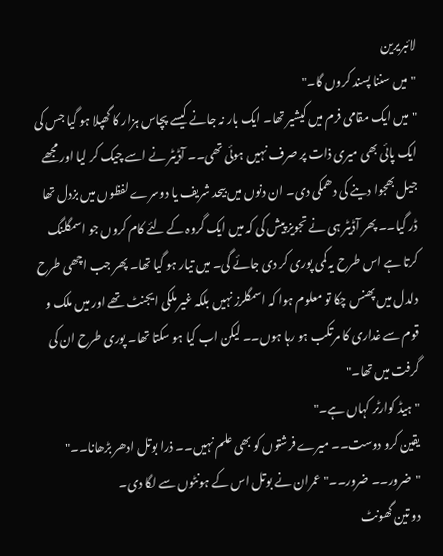لائبریرین
"میں سننا پسند کروں گا۔"
"میں ایک مقامی فرم میں کیشیر تھا۔ ایک بار نہ جانے کیسے پچاس ہزار کا گھپلا ہو گیا جس کی ایک پائی بھی میری ذات پر صرف نہیں ہوئی تھی۔۔ آڈیٹر نے اسے چیک کر لیا اور مجھے جیل بھجوا دینے کی دھمکی دی۔ ان دنوں میں بیحد شریف یا دوسرے لفظوں میں بزدل تھا ڈر گیا۔۔ پھر آڈیٹر ہی نے تجویز پیش کی کہ میں ایک گروہ کے لئے کام کروں جو اسمگلنگ کرتا ہے اس طرح یہ کمی پوری کر دی جائے گی۔ میں تیار ہو گیا تھا۔ پھر جب اچھی طرح دلدل میں پھنس چکا تو معلوم ہوا کہ اسمگلرز نہیں بلکہ غیر ملکی ایجنٹ تھے اور میں ملک و قوم سے غداری کا مرتکب ہو رہا ہوں۔۔ لیکن اب کیا ہو سکتا تھا۔ پوری طرح ان کی گرفت میں تھا۔"
"ہیڈ کوارٹر کہاں ہے۔"
یقین کرو دوست۔۔ میرے فرشتوں کو بھی علم نہیں۔۔ ذرا بوتل ادھر بڑھانا۔۔"
"ضرور۔۔ ضرور۔۔" عمران نے بوتل اس کے ہونٹوں سے لگا دی۔
دو تین گھونٹ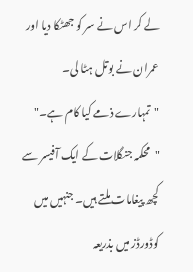لے کر اس نے سر کو جھٹکا دیا اور عمران نے بوتل ہٹا لی۔
"تمہارے ذمے کیا کام ہے۔"
"محکمہ جنگلات کے ایک آفیسر سے کچھ پیغامات ملتے ہیں۔ جنہیں میں کوڈورڈز میں بذریعہ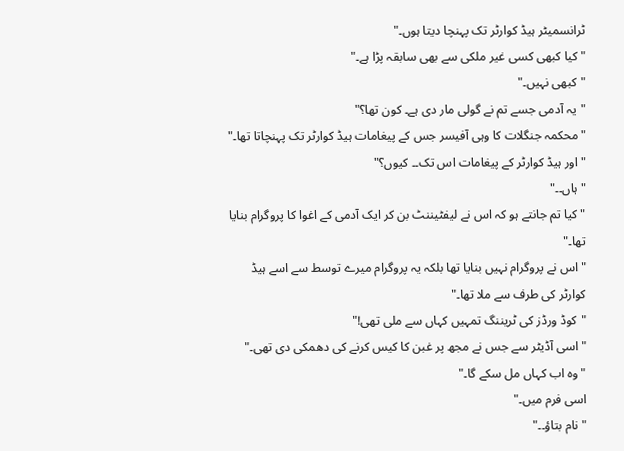ٹرانسمیٹر ہیڈ کوارٹر تک پہنچا دیتا ہوں۔"
"کیا کبھی کسی غیر ملکی سے بھی سابقہ پڑا ہے۔"
"کبھی نہیں۔"
"یہ آدمی جسے تم نے گولی مار دی ہے۔ کون تھا؟"
"محکمہ جنگلات کا وہی آفیسر جس کے پیغامات ہیڈ کوارٹر تک پہنچاتا تھا۔"
"اور ہیڈ کوارٹر کے پیغامات اس تک۔۔ کیوں؟"
"ہاں۔۔"
"کیا تم جانتے ہو کہ اس نے لیفٹیننٹ بن کر ایک آدمی کے اغوا کا پروگرام بنایا تھا۔"
"اس نے پروگرام نہیں بنایا تھا بلکہ یہ پروگرام میرے توسط سے اسے ہیڈ کوارٹر کی طرف سے ملا تھا۔"
"کوڈ ورڈز کی ٹریننگ تمہیں کہاں سے ملی تھی!"
"اسی آڈیٹر سے جس نے مجھ پر غبن کا کیس کرنے کی دھمکی دی تھی۔"
"وہ اب کہاں مل سکے گا۔"
اسی فرم میں۔"
"نام بتاؤ۔۔"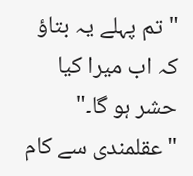"تم پہلے یہ بتاؤ کہ اب میرا کیا حشر ہو گا۔"
"عقلمندی سے کام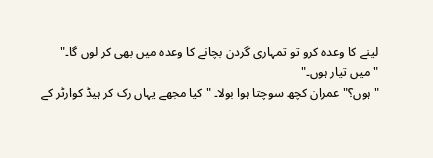لینے کا وعدہ کرو تو تمہاری گردن بچانے کا وعدہ میں بھی کر لوں گا۔"
"میں تیار ہوں۔"
"ہوں؟" عمران کچھ سوچتا ہوا بولا۔ " کیا مجھے یہاں رک کر ہیڈ کوارٹر کے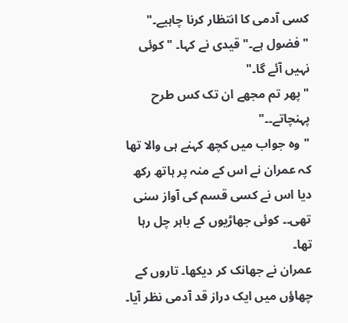کسی آدمی کا انتظار کرنا چاہیے۔"
"فضول ہے۔" قیدی نے کہا۔ " کوئی نہیں آئے گا۔"
"پھر تم مجھے ان تک کس طرح پہنچاتے۔۔"
"وہ جواب میں کچھ کہنے ہی والا تھا کہ عمران نے اس کے منہ پر ہاتھ رکھ دیا اس نے کسی قسم کی آواز سنی تھی۔۔ کوئی جھاڑیوں کے باہر چل رہا تھا۔
عمران نے جھانک کر دیکھا۔ تاروں کے چھاؤں میں ایک دراز قد آدمی نظر آیا۔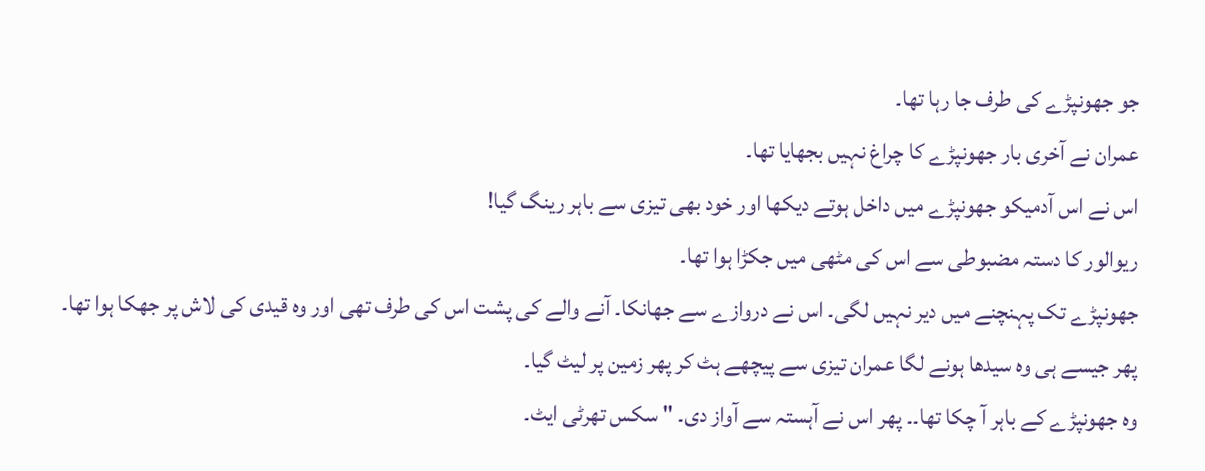جو جھونپڑے کی طرف جا رہا تھا۔
عمران نے آخری بار جھونپڑے کا چراغ نہیں بجھایا تھا۔
اس نے اس آدمیکو جھونپڑے میں داخل ہوتے دیکھا اور خود بھی تیزی سے باہر رینگ گیا!
ریوالور کا دستہ مضبوطی سے اس کی مٹھی میں جکڑا ہوا تھا۔
جھونپڑے تک پہنچنے میں دیر نہیں لگی۔ اس نے دروازے سے جھانکا۔ آنے والے کی پشت اس کی طرف تھی اور وہ قیدی کی لاش پر جھکا ہوا تھا۔
پھر جیسے ہی وہ سیدھا ہونے لگا عمران تیزی سے پیچھے ہٹ کر پھر زمین پر لیٹ گیا۔
وہ جھونپڑے کے باہر آ چکا تھا۔۔ پھر اس نے آہستہ سے آواز دی۔ " سکس تھرٹی ایٹ۔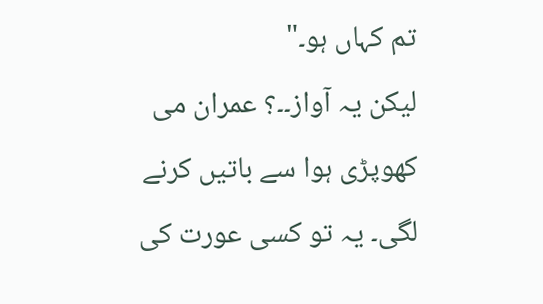تم کہاں ہو۔"
لیکن یہ آواز۔۔؟ عمران می کھوپڑی ہوا سے باتیں کرنے لگی۔ یہ تو کسی عورت کی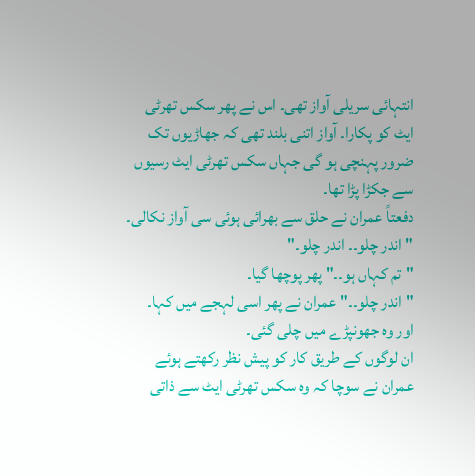انتہائی سریلی آواز تھی۔ اس نے پھر سکس تھرٹی ایٹ کو پکارا۔ آواز اتنی بلند تھی کہ جھاڑیوں تک ضرور پہنچی ہو گی جہاں سکس تھرٹی ایٹ رسیوں سے جکڑا پڑا تھا۔
دفعتاً عمران نے حلق سے بھرائی ہوئی سی آواز نکالی۔ " اندر چلو۔۔ اندر چلو۔"
"تم کہاں ہو۔۔" پھر پوچھا گیا۔
"اندر چلو۔۔" عمران نے پھر اسی لہجے میں کہا۔
اور وہ جھونپڑے میں چلی گئی۔
ان لوگوں کے طریق کار کو پیش نظر رکھتے ہوئے عمران نے سوچا کہ وہ سکس تھرٹی ایٹ سے ذاتی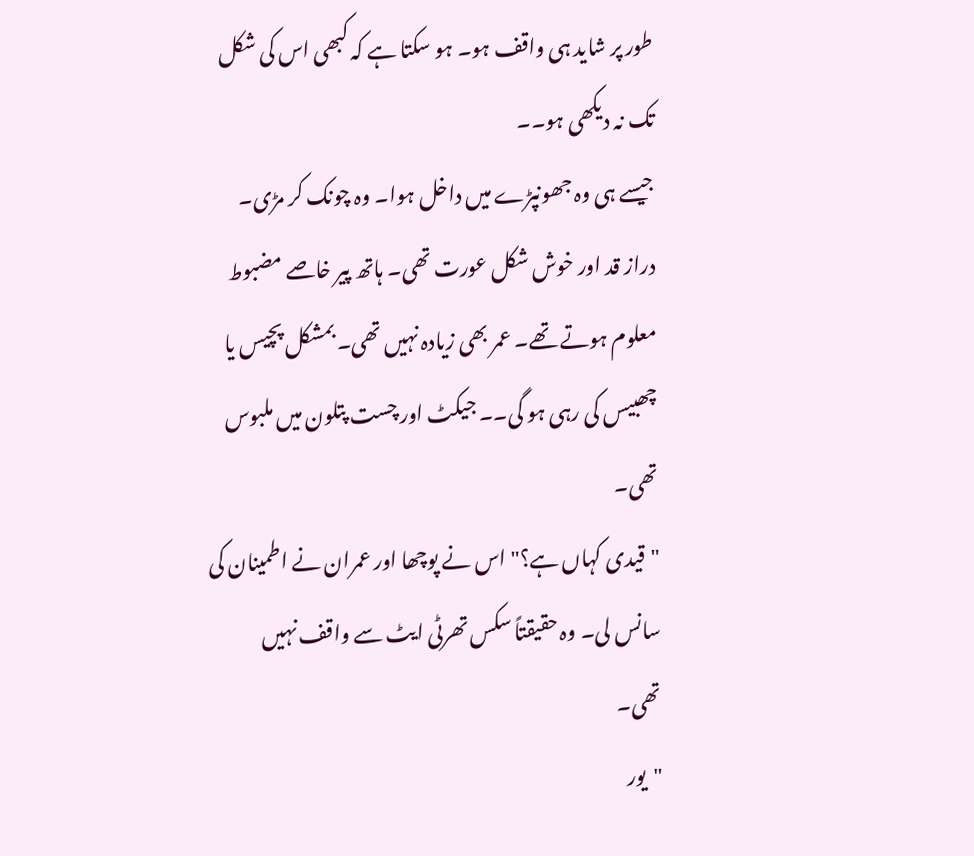طور پر شاید ہی واقف ہو۔ ہو سکتا ہے کہ کبھی اس کی شکل تک نہ دیکھی ہو۔۔
جیسے ہی وہ جھونپڑے میں داخل ہوا۔ وہ چونک کر مڑی۔
دراز قد اور خوش شکل عورت تھی۔ ہاتھ پیر خاصے مضبوط معلوم ہوتے تھے۔ عمر بھی زیادہ نہیں تھی۔ بمشکل پچیس یا چھبیس کی رہی ہو گی۔۔ جیکٹ اور چست پتلون میں ملبوس تھی۔
"قیدی کہاں ہے؟" اس نے پوچھا اور عمران نے اطمینان کی سانس لی۔ وہ حقیقتاً سکس تھرٹی ایٹ سے واقف نہیں تھی۔
"یور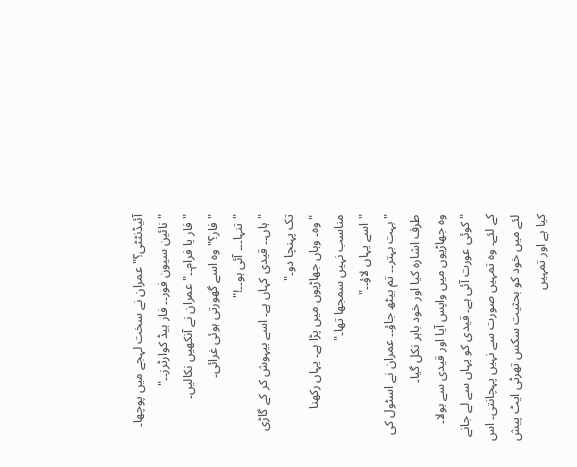آئیڈنٹٹی؟" عمران نے سخت لہجے میں پوچھا۔
"نائین سیون فور۔۔ فار ہیڈ کوارٹرز۔۔"
"فار یا فرام۔۔" عمران نے آنکھیں نکالیں۔
"فار؟" وہ اسے گھورتی ہوئی غرائی۔
"تنہا۔۔۔ آئی ہو۔۔!"
"ہاں۔۔ قیدی کہاں ہے۔ اسے بیہوش کر کے گاڑی تک پہنچا دو۔"
"وہ۔ وہاں جھاڑیوں میں پڑا ہے۔ یہاں رکھنا مناسب نہیں سمجھا تھا۔"
"اسے یہاں لاؤ۔۔"
"بہت بہتر۔۔ تم بیٹھ جاؤ۔۔ عمران نے اسٹول کی طرف اشارہ کیا اور خود باہر نکل گیا۔
وہ جھاڑیوں میں واپس آیا اور قیدی سے بولا۔ "کوئی عورت آئی ہے۔ قیدی کو یہاں سے لے جانے کے لئے۔ وہ تمہیں صورت سے نہیں پہچانتی۔ اس لئے میں خود کو بحثیت سکس تھرٹی ایٹ پیش کیا ہے اور تمہیں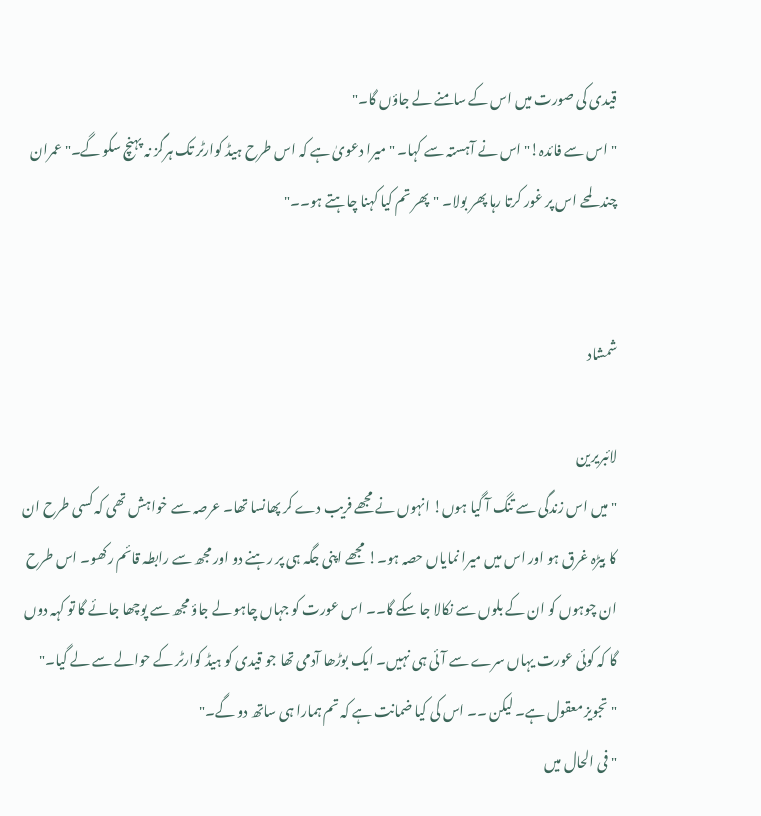قیدی کی صورت میں اس کے سامنے لے جاؤں گا۔"
"اس سے فائدہ!" اس نے آہستہ سے کہا۔ " میرا دعویٰ ہے کہ اس طرح ہیڈ کوارٹر تک ہرگز نہ پہنچ سکو گے۔" عمران چند لمحے اس پر غور کرتا رہا پھر بولا۔ "پھر تم کیا کہنا چاہتے ہو۔۔"


شمشاد

لائبریرین
"میں اس زندگی سے تنگ آ گیا ہوں! انہوں نے مجھے فریب دے کر پھانسا تھا۔ عرصہ سے خواہش تھی کہ کسی طرح ان کا بیڑہ غرق ہو اور اس میں میرا نمایاں حصہ ہو۔! مجھے اپنی جگہ ہی پر رہنے دو اور مجھ سے رابطہ قائم رکھو۔ اس طرح ان چوہوں کو ان کے بلوں سے نکالا جا سکے گا۔۔ اس عورت کو جہاں چاہو لے جاؤ مجھ سے پوچھا جائے گا تو کہہ دوں گا کہ کوئی عورت یہاں سرے سے آئی ہی نہیں۔ ایک بوڑھا آدمی تھا جو قیدی کو ہیڈ کوارٹر کے حوالے سے لے گیا۔"
"تجویز معقول ہے۔ لیکن ۔۔ اس کی کیا ضمانت ہے کہ تم ہمارا ہی ساتھ دو گے۔"
"فی الحال میں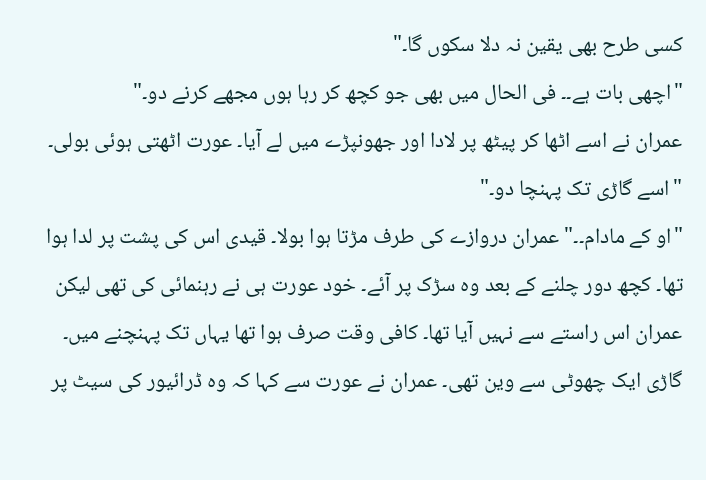کسی طرح بھی یقین نہ دلا سکوں گا۔"
"اچھی بات ہے۔۔ فی الحال میں بھی جو کچھ کر رہا ہوں مجھے کرنے دو۔"
عمران نے اسے اٹھا کر پیٹھ پر لادا اور جھونپڑے میں لے آیا۔ عورت اٹھتی ہوئی بولی۔ "اسے گاڑی تک پہنچا دو۔"
"او کے مادام۔۔" عمران دروازے کی طرف مڑتا ہوا بولا۔ قیدی اس کی پشت پر لدا ہوا تھا۔ کچھ دور چلنے کے بعد وہ سڑک پر آئے۔ خود عورت ہی نے رہنمائی کی تھی لیکن عمران اس راستے سے نہیں آیا تھا۔ کافی وقت صرف ہوا تھا یہاں تک پہنچنے میں۔ گاڑی ایک چھوٹی سے وین تھی۔ عمران نے عورت سے کہا کہ وہ ڈرائیور کی سیٹ پر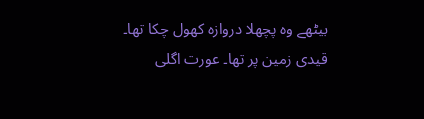بیٹھے وہ پچھلا دروازہ کھول چکا تھا۔ قیدی زمین پر تھا۔ عورت اگلی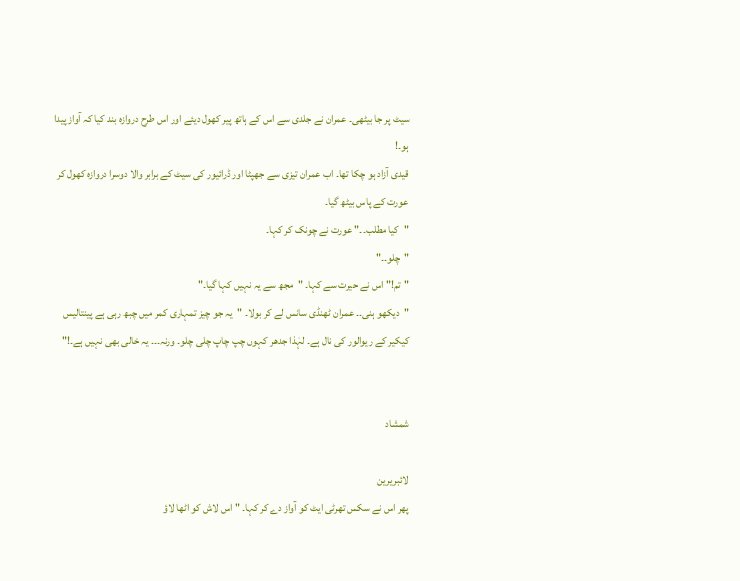سیٹ پر جا بیٹھی۔ عمران نے جلدی سے اس کے ہاتھ پیر کھول دیئے اور اس طرح دروازہ بند کیا کہ آواز پیدا ہو۔!
قیدی آزاد ہو چکا تھا۔ اب عمران تیزی سے جھپٹا اور ڈرائیور کی سیٹ کے برابر والا دوسرا دروازہ کھول کر عورت کے پاس بیٹھ گیا۔
"کیا مطلب۔۔" عورت نے چونک کر کہا۔
"چلو۔۔"
"تم!" اس نے حیرت سے کہا۔ "مجھ سے یہ نہیں کہا گیا۔"
"دیکھو ہنی۔۔ عمران ٹھنڈی سانس لے کر بولا۔ "یہ جو چیز تمہاری کمر میں چبھ رہی ہے پینتالیس کیکیر کے ریوالور کی نال ہے۔ لہٰذا جدھر کہوں چپ چاپ چلی چلو۔ ورنہ۔۔۔ یہ خالی بھی نہیں ہے۔!"


شمشاد

لائبریرین
پھر اس نے سکس تھرٹی ایٹ کو آواز دے کر کہا۔ " اس لاش کو اٹھا لاؤ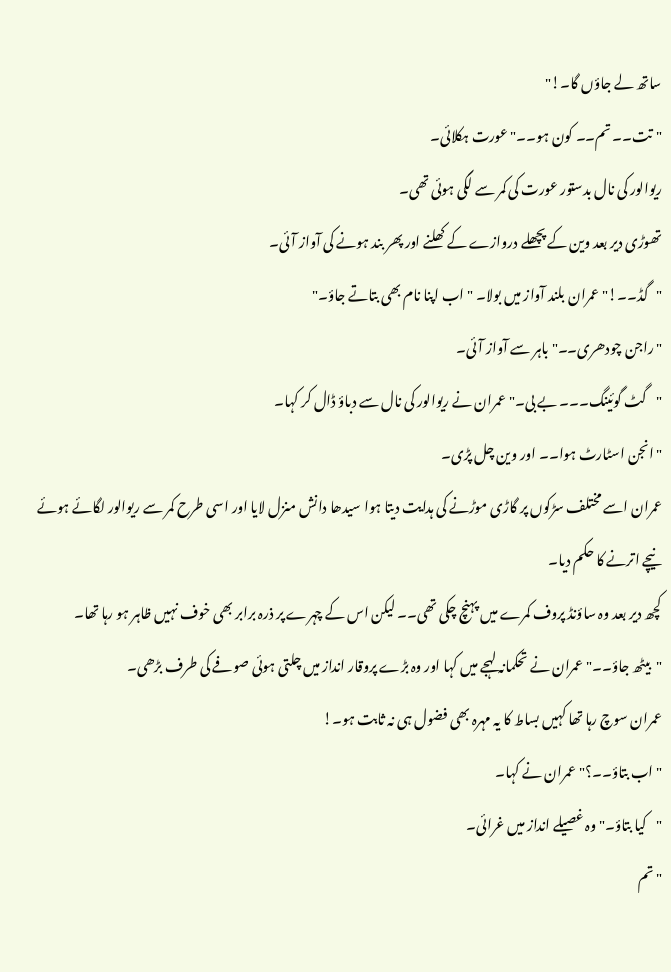ساتھ لے جاؤں گا۔!"
"تت۔۔ تم۔۔ کون ہو۔۔" عورت ہکلائی۔
ریوالور کی نال بدستور عورت کی کمر سے لگی ہوئی تھی۔
تھوڑی دیر بعد وین کے پچھلے دروازے کے کھلنے اور پھر بند ہونے کی آواز آئی۔
"گڈ۔۔!" عمران بلند آواز میں بولا۔ "اب اپنا نام بھی بتاتے جاؤ۔"
"راجن چودھری۔۔" باہر سے آواز آئی۔
"گٹ گوئینگ۔۔۔ بے بی۔" عمران نے ریوالور کی نال سے دباؤ ڈال کر کہا۔
"انجن اسٹارٹ ہوا۔۔ اور وین چل پڑی۔
عمران اسے مختلف سڑکوں پر گاڑی موڑنے کی ہدایت دیتا ہوا سیدھا دانش منزل لایا اور اسی طرح کمر سے ریوالور لگائے ہوئے نیچے اترنے کا حکم دیا۔
کچھ دیر بعد وہ ساؤنڈ پروف کمرے میں پہنچ چکی تھی۔۔ لیکن اس کے چہرے پر ذرہ برابر بھی خوف نہیں ظاہر ہو رہا تھا۔
"بیٹھ جاؤ۔۔" عمران نے تحکمانہ لہجے میں کہا اور وہ بڑے پروقار انداز میں چلتی ہوئی صوفے کی طرف بڑھی۔
عمران سوچ رہا تھا کہیں بساط کا یہ مہرہ بھی فضول ہی نہ ثابت ہو۔!
"اب بتاؤ۔۔؟" عمران نے کہا۔
"کیا بتاؤ۔" وہ غصیلے انداز میں غرائی۔
"تم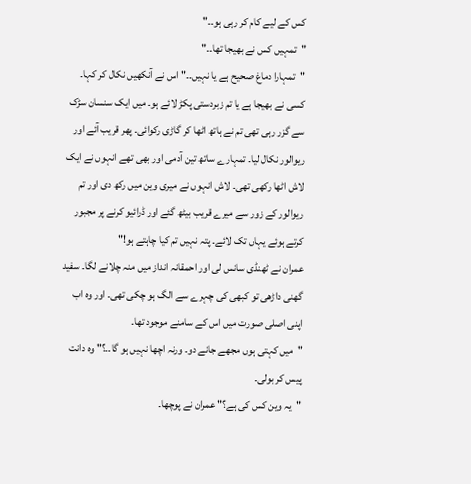کس کے لیے کام کر رہی ہو۔۔"
"تمہیں کس نے بھیجا تھا۔۔"
"تمہارا دماغ صحیح ہے یا نہیں۔۔" اس نے آنکھیں نکال کر کہا۔ کسی نے بھیجا ہے یا تم زبردستی پکڑ لائے ہو۔ میں ایک سنسان سڑک سے گزر رہی تھی تم نے ہاتھ اٹھا کر گاڑی رکوائی۔ پھر قریب آئے اور ریوالور نکال لیا۔ تمہارے ساتھ تین آدمی اور بھی تھے انہوں نے ایک لاش اٹھا رکھی تھی۔ لاش انہوں نے میری وین میں رکھ دی اور تم ریوالور کے زور سے میرے قریب بیٹھ گئے اور ڈرائیو کرنے پر مجبور کرتے ہوئے یہاں تک لائے۔ پتہ نہیں تم کیا چاہتے ہو!"
عمران نے ٹھنڈی سانس لی اور احمقانہ انداز میں منہ چلانے لگا۔ سفید گھنی داڑھی تو کبھی کی چہرے سے الگ ہو چکی تھی۔ اور وہ اب اپنی اصلی صورت میں اس کے سامنے موجود تھا۔
"میں کہتی ہوں مجھے جانے دو۔ ورنہ اچھا نہیں ہو گا۔۔؟" وہ دانت پیس کر بولی۔
"یہ وین کس کی ہے؟" عمران نے پوچھا۔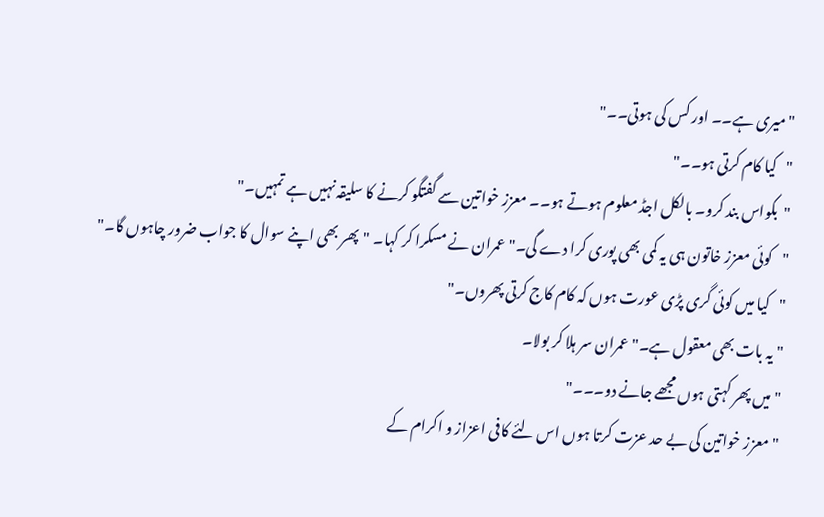"میری ہے۔۔ اور کس کی ہوتی۔۔"
"کیا کام کرتی ہو۔۔"
"بکواس بند کرو۔ بالکل اجڈ معلوم ہوتے ہو۔۔ معزز خواتین سے گفتگو کرنے کا سلیقہ نہیں ہے تمہیں۔"
"کوئی معزز خاتون ہی یہ کمی بھی پوری کرا دے گی۔" عمران نے مسکرا کر کہا۔ "پھر بھی اپنے سوال کا جواب ضرور چاہوں گا۔"
"کیا میں کوئی گری پڑی عورت ہوں کہ کام کاج کرتی پھروں۔"
"یہ بات بھی معقول ہے۔" عمران سر ہلا کر بولا۔
"میں پھر کہتی ہوں مجھے جانے دو۔۔۔"
"معزز خواتین کی بے حد عزت کرتا ہوں اس لئے کافی اعزاز و اکرام کے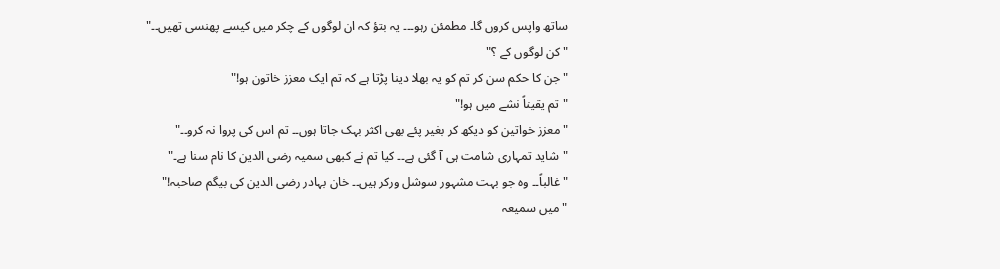ساتھ واپس کروں گا۔ مطمئن رہو۔۔۔ یہ بتؤ کہ ان لوگوں کے چکر میں کیسے پھنسی تھیں۔۔"
"کن لوگوں کے ؟"
"جن کا حکم سن کر تم کو یہ بھلا دینا پڑتا ہے کہ تم ایک معزز خاتون ہو!"
"تم یقیناً نشے میں ہو!"
"معزز خواتین کو دیکھ کر بغیر پئے بھی اکثر بہک جاتا ہوں۔۔ تم اس کی پروا نہ کرو۔۔"
"شاید تمہاری شامت ہی آ گئی ہے۔۔ کیا تم نے کبھی سمیہ رضی الدین کا نام سنا ہے۔"
"غالباً۔۔ وہ جو بہت مشہور سوشل ورکر ہیں۔۔ خان بہادر رضی الدین کی بیگم صاحبہ!"
"میں سمیعہ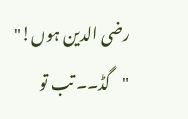رضی الدین ہوں!"
"گڈ۔۔ تب تو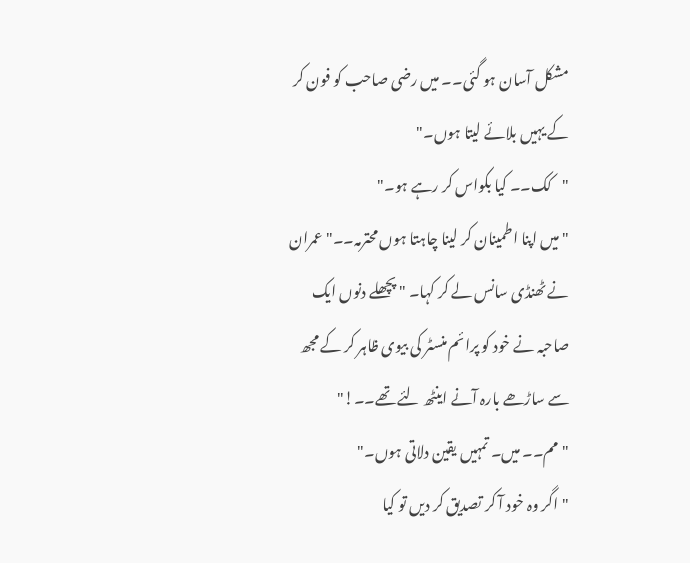مشکل آسان ہو گئی۔۔ میں رضی صاحب کو فون کر کے یہیں بلائے لیتا ہوں۔"
"کک۔۔ کیا بکواس کر رہے ہو۔"
"میں اپنا اطمینان کر لینا چاہتا ہوں محترمہ۔۔" عمران نے ٹھنڈی سانس لے کر کہا۔ " پچھلے دنوں ایک صاحبہ نے خود کو پرائم منسٹر کی بیوی ظاہر کر کے مجھ سے ساڑھے بارہ آنے اینٹھ لئے تھے۔۔!"
"مم۔۔ میں۔ تمہیں یقین دلاتی ہوں۔"
"اگر وہ خود آ کر تصدیق کر دیں تو کیا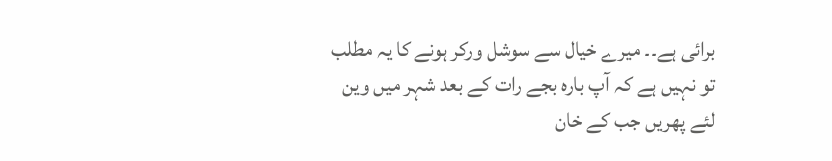برائی ہے۔۔ میرے خیال سے سوشل ورکر ہونے کا یہ مطلب تو نہیں ہے کہ آپ بارہ بجے رات کے بعد شہر میں وین لئے پھریں جب کے خان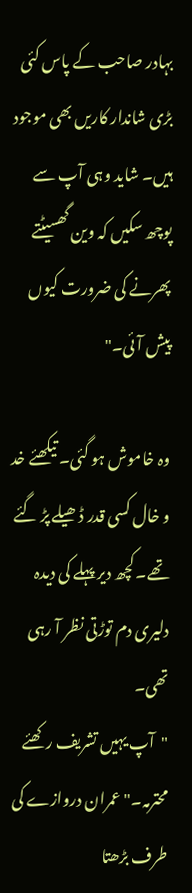بہادر صاحب کے پاس کئی بڑی شاندار کاریں بھی موجود ہیں۔ شاید وہی آپ سے پوچھ سکیں کہ وین گھسیٹتے پھرنے کی ضرورت کیوں پیش آئی۔"

وہ خاموش ہو گئی۔ تیکھئے خد و خال کسی قدر ڈھیلے پڑ گئے تھے۔ کچھ دیر پہلے کی دیدہ دلیری دم توڑتی نظر آ رہی تھی۔
"آپ یہیں تشریف رکھئے محترمہ۔" عمران دروازے کی طرف بڑھتا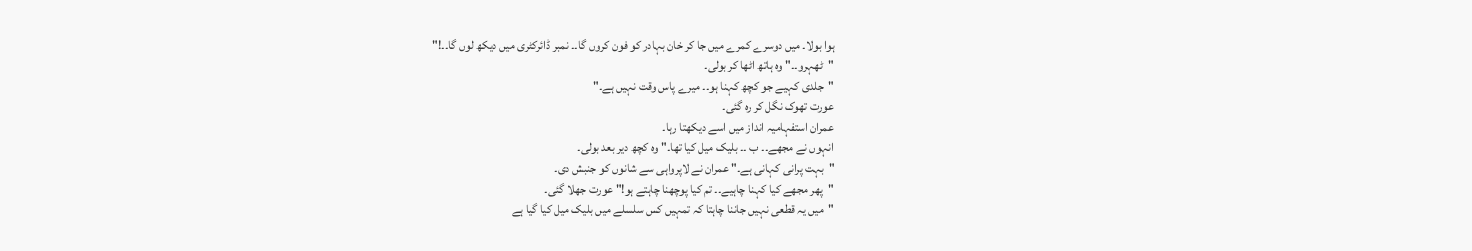ہوا بولا۔ میں دوسرے کمرے میں جا کر خان بہادر کو فون کروں گا۔۔ نمبر ڈائرکٹری میں دیکھ لوں گا۔۔!"
"ٹھہرو۔۔" وہ ہاتھ اٹھا کر بولی۔
"جلدی کہیے جو کچھ کہنا ہو۔۔ میرے پاس وقت نہیں ہے۔"
عورت تھوک نگل کر رہ گئی۔
عمران استفہامیہ انداز میں اسے دیکھتا رہا۔
انہوں نے مجھے۔۔ ب ۔۔ بلیک میل کیا تھا۔" وہ کچھ دیر بعد بولی۔
"بہت پرانی کہانی ہے۔" عمران نے لاپرواہی سے شانوں کو جنبش دی۔
"پھر مجھے کیا کہنا چاہیے۔۔ تم کیا پوچھنا چاہتے ہو!" عورت جھلا گئی۔
"میں یہ قطعی نہیں جاننا چاہتا کہ تمہیں کس سلسلے میں بلیک میل کیا گیا ہے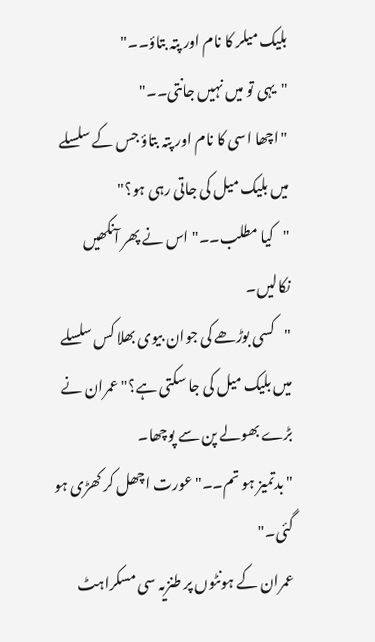بلیک میلر کا نام اور پتہ بتاؤ۔۔"
"یہی تو میں نہیں جانتی۔۔"
"اچھا اسی کا نام اور پتہ بتاؤ جس کے سلسلے میں بلیک میل کی جاتی رہی ہو؟"
"کیا مطلب۔۔" اس نے پھر آنکھیں نکالیں۔
"کسی بوڑھے کی جوان بیوی بھلا کس سلسلے میں بلیک میل کی جا سکتی ہے؟" عمران نے بڑے بھولے پن سے پوچھا۔
"بدتمیز ہو تم۔۔" عورت اچھل کر کھڑی ہو گئی۔"
عمران کے ہونٹوں پر طنزیہ سی مسکراہٹ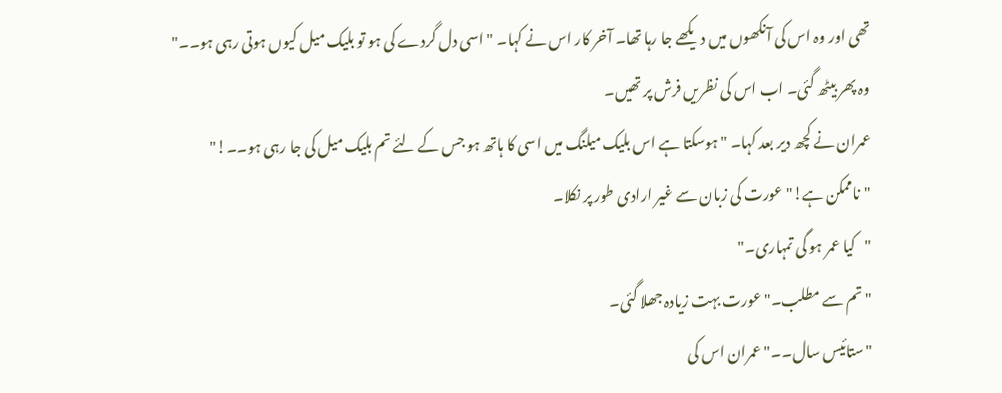تھی اور وہ اس کی آنکھوں میں دیکھے جا رہا تھا۔ آخر کار اس نے کہا۔ "اسی دل گردے کی ہو تو بلیک میل کیوں ہوتی رہی ہو۔۔"
وہ پھر بیٹھ گئی۔ اب اس کی نظریں فرش پر تھیں۔
عمران نے کچھ دیر بعد کہا۔ "ہوسکتا ہے اس بلیک میلنگ میں اسی کا ہاتھ ہو جس کے لئے تم بلیک میل کی جا رہی ہو۔۔!"
"ناممکن ہے!" عورت کی زبان سے غیر ارادی طور پر نکلا۔
"کیا عمر ہو گی تمہاری۔"
"تم سے مطلب۔" عورت بہت زیادہ جھلا گئی۔
"ستائیس سال۔۔" عمران اس کی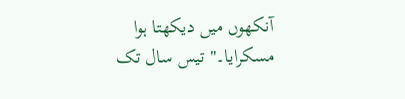آنکھوں میں دیکھتا ہوا مسکرایا۔" تیس سال تک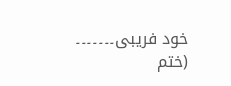خود فریبی۔۔۔۔۔۔۔
(ختم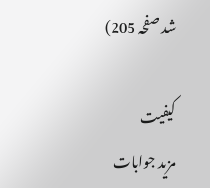شد صفحہ 205)

کیفیت
مزید جوابات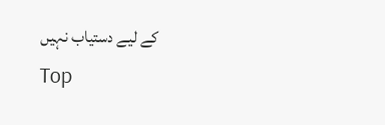کے لیے دستیاب نہیں
Top